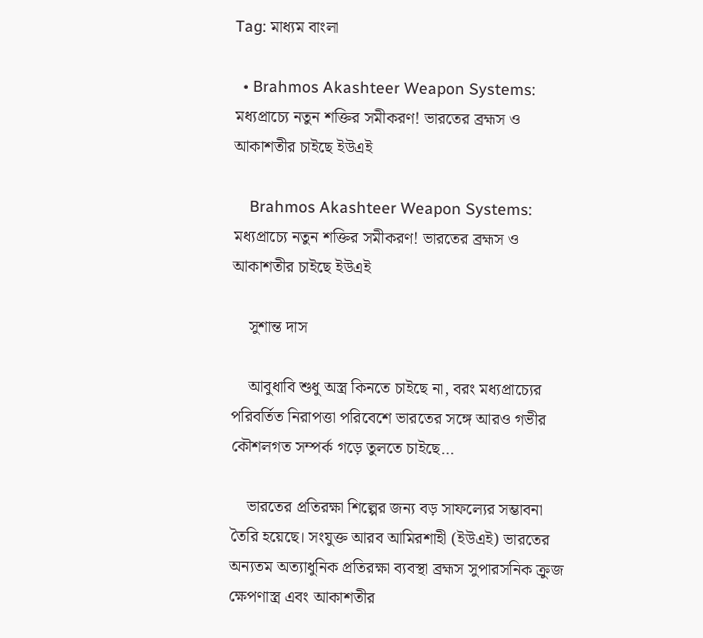Tag: মাধ্যম বাংলা

  • Brahmos Akashteer Weapon Systems: মধ্যপ্রাচ্যে নতুন শক্তির সমীকরণ! ভারতের ব্রহ্মস ও আকাশতীর চাইছে ইউএই

    Brahmos Akashteer Weapon Systems: মধ্যপ্রাচ্যে নতুন শক্তির সমীকরণ! ভারতের ব্রহ্মস ও আকাশতীর চাইছে ইউএই

    সুশান্ত দাস

    আবুধাবি শুধু অস্ত্র কিনতে চাইছে না, বরং মধ্যপ্রাচ্যের পরিবর্তিত নিরাপত্তা পরিবেশে ভারতের সঙ্গে আরও গভীর কৌশলগত সম্পর্ক গড়ে তুলতে চাইছে…

    ভারতের প্রতিরক্ষা শিল্পের জন্য বড় সাফল্যের সম্ভাবনা তৈরি হয়েছে। সংযুক্ত আরব আমিরশাহী (ইউএই) ভারতের অন্যতম অত্যাধুনিক প্রতিরক্ষা ব্যবস্থা ব্রহ্মস সুপারসনিক ক্রুজ ক্ষেপণাস্ত্র এবং আকাশতীর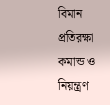বিমান প্রতিরক্ষা কমান্ড ও নিয়ন্ত্রণ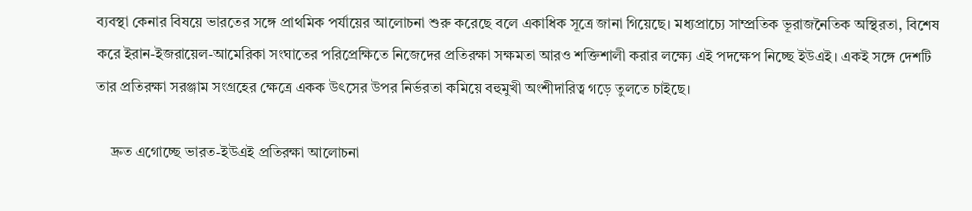ব্যবস্থা কেনার বিষয়ে ভারতের সঙ্গে প্রাথমিক পর্যায়ের আলোচনা শুরু করেছে বলে একাধিক সূত্রে জানা গিয়েছে। মধ্যপ্রাচ্যে সাম্প্রতিক ভূরাজনৈতিক অস্থিরতা, বিশেষ করে ইরান-ইজরায়েল-আমেরিকা সংঘাতের পরিপ্রেক্ষিতে নিজেদের প্রতিরক্ষা সক্ষমতা আরও শক্তিশালী করার লক্ষ্যে এই পদক্ষেপ নিচ্ছে ইউএই। একই সঙ্গে দেশটি তার প্রতিরক্ষা সরঞ্জাম সংগ্রহের ক্ষেত্রে একক উৎসের উপর নির্ভরতা কমিয়ে বহুমুখী অংশীদারিত্ব গড়ে তুলতে চাইছে।

    দ্রুত এগোচ্ছে ভারত-ইউএই প্রতিরক্ষা আলোচনা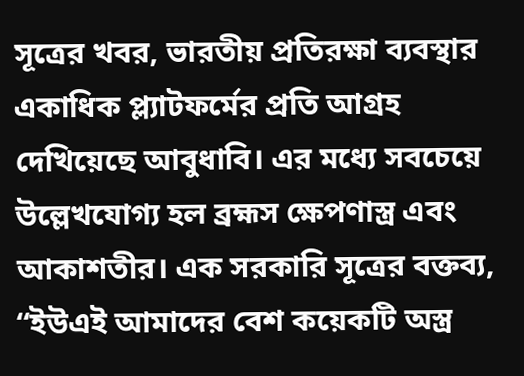সূত্রের খবর, ভারতীয় প্রতিরক্ষা ব্যবস্থার একাধিক প্ল্যাটফর্মের প্রতি আগ্রহ দেখিয়েছে আবুধাবি। এর মধ্যে সবচেয়ে উল্লেখযোগ্য হল ব্রহ্মস ক্ষেপণাস্ত্র এবং আকাশতীর। এক সরকারি সূত্রের বক্তব্য, “ইউএই আমাদের বেশ কয়েকটি অস্ত্র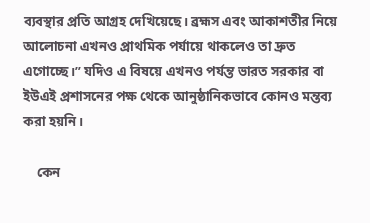ব্যবস্থার প্রতি আগ্রহ দেখিয়েছে। ব্রহ্মস এবং আকাশতীর নিয়ে আলোচনা এখনও প্রাথমিক পর্যায়ে থাকলেও তা দ্রুত এগোচ্ছে।” যদিও এ বিষয়ে এখনও পর্যন্ত ভারত সরকার বা ইউএই প্রশাসনের পক্ষ থেকে আনুষ্ঠানিকভাবে কোনও মন্তব্য করা হয়নি।

    কেন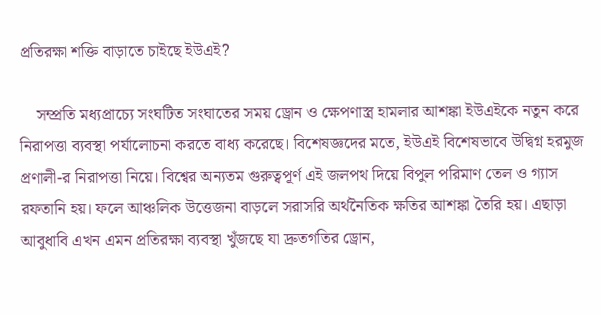প্রতিরক্ষা শক্তি বাড়াতে চাইছে ইউএই?

    সম্প্রতি মধ্যপ্রাচ্যে সংঘটিত সংঘাতের সময় ড্রোন ও ক্ষেপণাস্ত্র হামলার আশঙ্কা ইউএইকে নতুন করে নিরাপত্তা ব্যবস্থা পর্যালোচনা করতে বাধ্য করেছে। বিশেষজ্ঞদের মতে, ইউএই বিশেষভাবে উদ্বিগ্ন হরমুজ প্রণালী-র নিরাপত্তা নিয়ে। বিশ্বের অন্যতম গুরুত্বপূর্ণ এই জলপথ দিয়ে বিপুল পরিমাণ তেল ও গ্যাস রফতানি হয়। ফলে আঞ্চলিক উত্তেজনা বাড়লে সরাসরি অর্থনৈতিক ক্ষতির আশঙ্কা তৈরি হয়। এছাড়া আবুধাবি এখন এমন প্রতিরক্ষা ব্যবস্থা খুঁজছে যা দ্রুতগতির ড্রোন,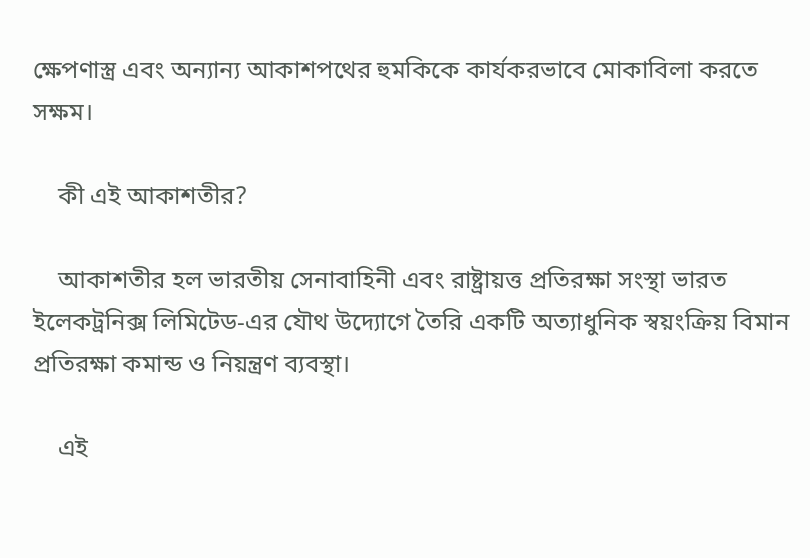ক্ষেপণাস্ত্র এবং অন্যান্য আকাশপথের হুমকিকে কার্যকরভাবে মোকাবিলা করতে সক্ষম।

    কী এই আকাশতীর?

    আকাশতীর হল ভারতীয় সেনাবাহিনী এবং রাষ্ট্রায়ত্ত প্রতিরক্ষা সংস্থা ভারত ইলেকট্রনিক্স লিমিটেড-এর যৌথ উদ্যোগে তৈরি একটি অত্যাধুনিক স্বয়ংক্রিয় বিমান প্রতিরক্ষা কমান্ড ও নিয়ন্ত্রণ ব্যবস্থা।

    এই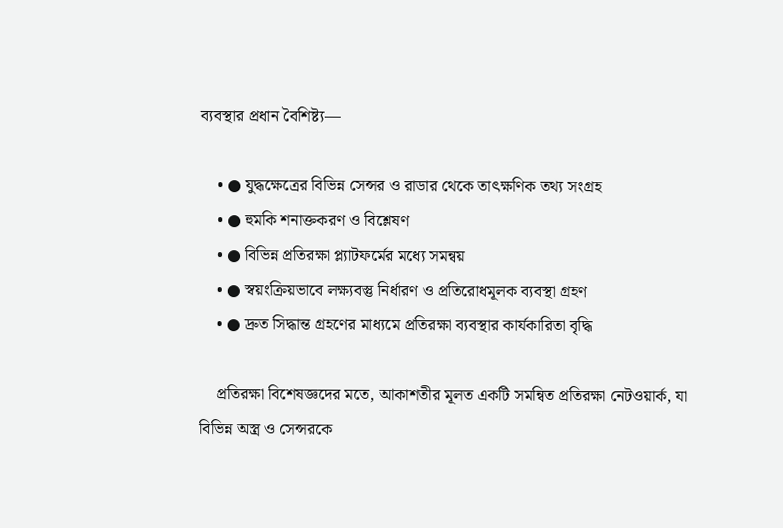ব্যবস্থার প্রধান বৈশিষ্ট্য—

    • ● যুদ্ধক্ষেত্রের বিভিন্ন সেন্সর ও রাডার থেকে তাৎক্ষণিক তথ্য সংগ্রহ
    • ● হুমকি শনাক্তকরণ ও বিশ্লেষণ
    • ● বিভিন্ন প্রতিরক্ষা প্ল্যাটফর্মের মধ্যে সমন্বয়
    • ● স্বয়ংক্রিয়ভাবে লক্ষ্যবস্তু নির্ধারণ ও প্রতিরোধমূলক ব্যবস্থা গ্রহণ
    • ● দ্রুত সিদ্ধান্ত গ্রহণের মাধ্যমে প্রতিরক্ষা ব্যবস্থার কার্যকারিতা বৃদ্ধি

    প্রতিরক্ষা বিশেষজ্ঞদের মতে, আকাশতীর মূলত একটি সমন্বিত প্রতিরক্ষা নেটওয়ার্ক, যা বিভিন্ন অস্ত্র ও সেন্সরকে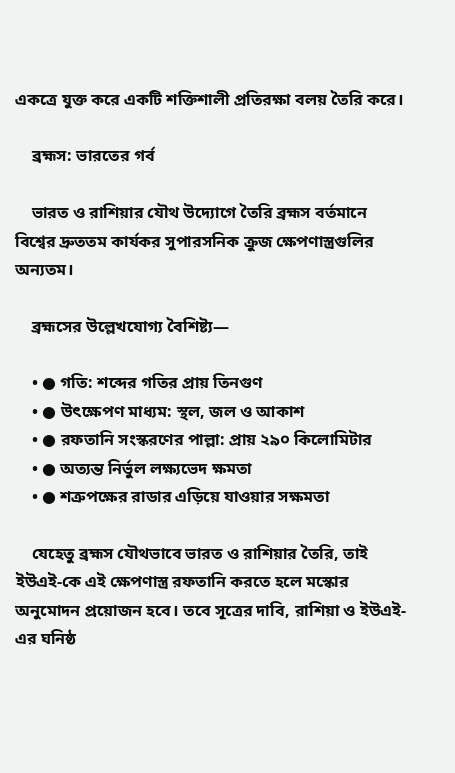একত্রে যুক্ত করে একটি শক্তিশালী প্রতিরক্ষা বলয় তৈরি করে।

    ব্রহ্মস: ভারতের গর্ব

    ভারত ও রাশিয়ার যৌথ উদ্যোগে তৈরি ব্রহ্মস বর্তমানে বিশ্বের দ্রুততম কার্যকর সুপারসনিক ক্রুজ ক্ষেপণাস্ত্রগুলির অন্যতম।

    ব্রহ্মসের উল্লেখযোগ্য বৈশিষ্ট্য—

    • ● গতি: শব্দের গতির প্রায় তিনগুণ
    • ● উৎক্ষেপণ মাধ্যম: স্থল, জল ও আকাশ
    • ● রফতানি সংস্করণের পাল্লা: প্রায় ২৯০ কিলোমিটার
    • ● অত্যন্ত নির্ভুল লক্ষ্যভেদ ক্ষমতা
    • ● শত্রুপক্ষের রাডার এড়িয়ে যাওয়ার সক্ষমতা

    যেহেতু ব্রহ্মস যৌথভাবে ভারত ও রাশিয়ার তৈরি, তাই ইউএই-কে এই ক্ষেপণাস্ত্র রফতানি করতে হলে মস্কোর অনুমোদন প্রয়োজন হবে। তবে সূত্রের দাবি, রাশিয়া ও ইউএই-এর ঘনিষ্ঠ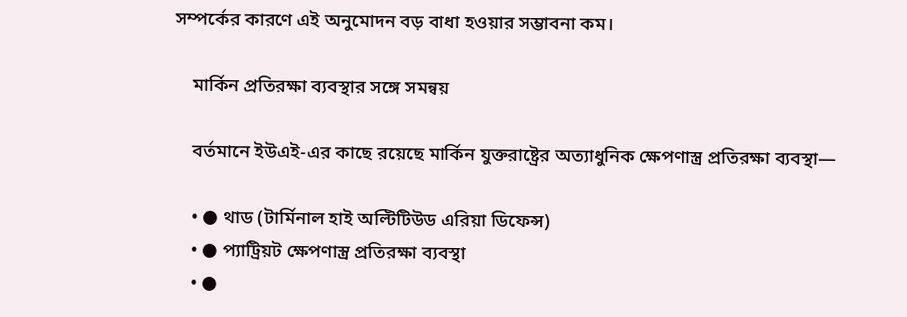সম্পর্কের কারণে এই অনুমোদন বড় বাধা হওয়ার সম্ভাবনা কম।

    মার্কিন প্রতিরক্ষা ব্যবস্থার সঙ্গে সমন্বয়

    বর্তমানে ইউএই-এর কাছে রয়েছে মার্কিন যুক্তরাষ্ট্রের অত্যাধুনিক ক্ষেপণাস্ত্র প্রতিরক্ষা ব্যবস্থা—

    • ● থাড (টার্মিনাল হাই অল্টিটিউড এরিয়া ডিফেন্স)
    • ● প্যাট্রিয়ট ক্ষেপণাস্ত্র প্রতিরক্ষা ব্যবস্থা
    • ●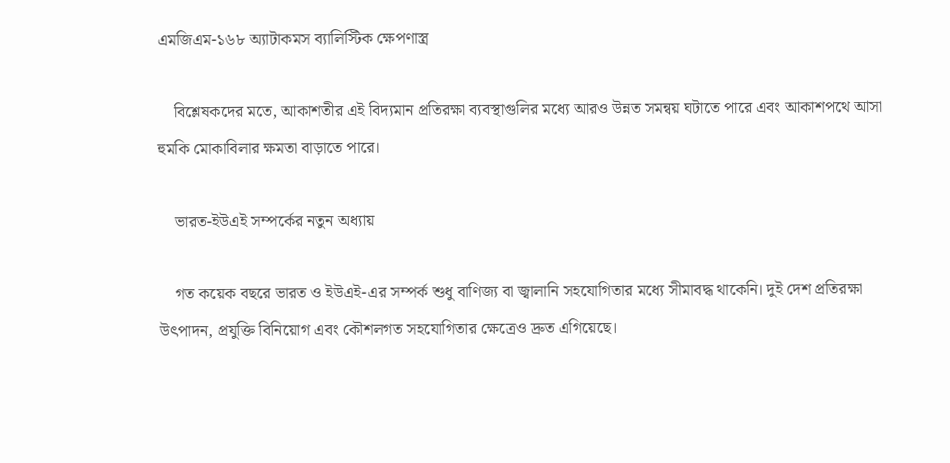এমজিএম-১৬৮ অ্যাটাকমস ব্যালিস্টিক ক্ষেপণাস্ত্র

    বিশ্লেষকদের মতে, আকাশতীর এই বিদ্যমান প্রতিরক্ষা ব্যবস্থাগুলির মধ্যে আরও উন্নত সমন্বয় ঘটাতে পারে এবং আকাশপথে আসা হুমকি মোকাবিলার ক্ষমতা বাড়াতে পারে।

    ভারত-ইউএই সম্পর্কের নতুন অধ্যায়

    গত কয়েক বছরে ভারত ও ইউএই-এর সম্পর্ক শুধু বাণিজ্য বা জ্বালানি সহযোগিতার মধ্যে সীমাবদ্ধ থাকেনি। দুই দেশ প্রতিরক্ষা উৎপাদন, প্রযুক্তি বিনিয়োগ এবং কৌশলগত সহযোগিতার ক্ষেত্রেও দ্রুত এগিয়েছে।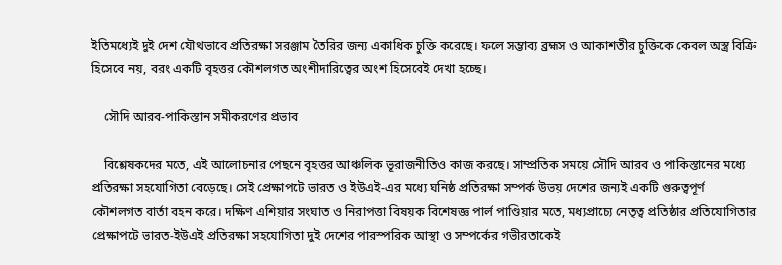ইতিমধ্যেই দুই দেশ যৌথভাবে প্রতিরক্ষা সরঞ্জাম তৈরির জন্য একাধিক চুক্তি করেছে। ফলে সম্ভাব্য ব্রহ্মস ও আকাশতীর চুক্তিকে কেবল অস্ত্র বিক্রি হিসেবে নয়, বরং একটি বৃহত্তর কৌশলগত অংশীদারিত্বের অংশ হিসেবেই দেখা হচ্ছে।

    সৌদি আরব-পাকিস্তান সমীকরণের প্রভাব

    বিশ্লেষকদের মতে, এই আলোচনার পেছনে বৃহত্তর আঞ্চলিক ভূরাজনীতিও কাজ করছে। সাম্প্রতিক সময়ে সৌদি আরব ও পাকিস্তানের মধ্যে প্রতিরক্ষা সহযোগিতা বেড়েছে। সেই প্রেক্ষাপটে ভারত ও ইউএই-এর মধ্যে ঘনিষ্ঠ প্রতিরক্ষা সম্পর্ক উভয় দেশের জন্যই একটি গুরুত্বপূর্ণ কৌশলগত বার্তা বহন করে। দক্ষিণ এশিয়ার সংঘাত ও নিরাপত্তা বিষয়ক বিশেষজ্ঞ পার্ল পাণ্ডিয়ার মতে, মধ্যপ্রাচ্যে নেতৃত্ব প্রতিষ্ঠার প্রতিযোগিতার প্রেক্ষাপটে ভারত-ইউএই প্রতিরক্ষা সহযোগিতা দুই দেশের পারস্পরিক আস্থা ও সম্পর্কের গভীরতাকেই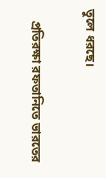তুলে ধরছে।

    প্রতিরক্ষা রফতানিতে ভারতের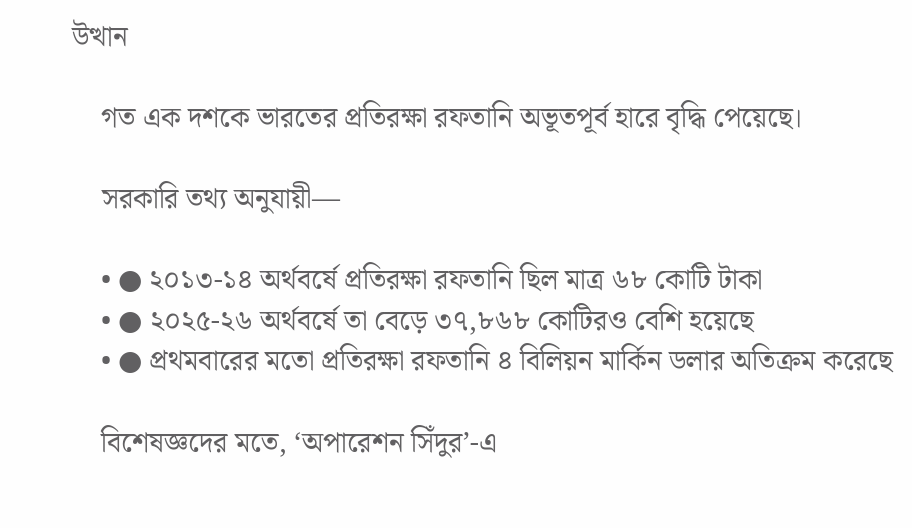উত্থান

    গত এক দশকে ভারতের প্রতিরক্ষা রফতানি অভূতপূর্ব হারে বৃদ্ধি পেয়েছে।

    সরকারি তথ্য অনুযায়ী—

    • ● ২০১৩-১৪ অর্থবর্ষে প্রতিরক্ষা রফতানি ছিল মাত্র ৬৮ কোটি টাকা
    • ● ২০২৫-২৬ অর্থবর্ষে তা বেড়ে ৩৭,৮৬৮ কোটিরও বেশি হয়েছে
    • ● প্রথমবারের মতো প্রতিরক্ষা রফতানি ৪ বিলিয়ন মার্কিন ডলার অতিক্রম করেছে

    বিশেষজ্ঞদের মতে, ‘অপারেশন সিঁদুর’-এ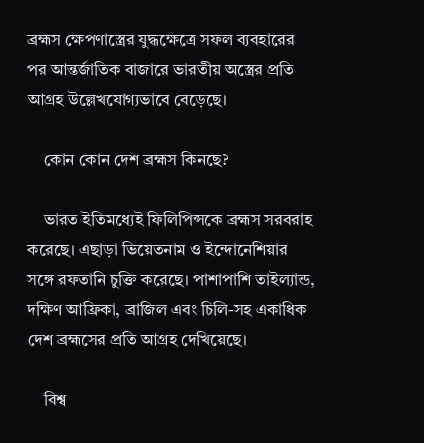ব্রহ্মস ক্ষেপণাস্ত্রের যুদ্ধক্ষেত্রে সফল ব্যবহারের পর আন্তর্জাতিক বাজারে ভারতীয় অস্ত্রের প্রতি আগ্রহ উল্লেখযোগ্যভাবে বেড়েছে।

    কোন কোন দেশ ব্রহ্মস কিনছে?

    ভারত ইতিমধ্যেই ফিলিপিন্সকে ব্রহ্মস সরবরাহ করেছে। এছাড়া ভিয়েতনাম ও ইন্দোনেশিয়ার সঙ্গে রফতানি চুক্তি করেছে। পাশাপাশি তাইল্যান্ড, দক্ষিণ আফ্রিকা, ব্রাজিল এবং চিলি-সহ একাধিক দেশ ব্রহ্মসের প্রতি আগ্রহ দেখিয়েছে।

    বিশ্ব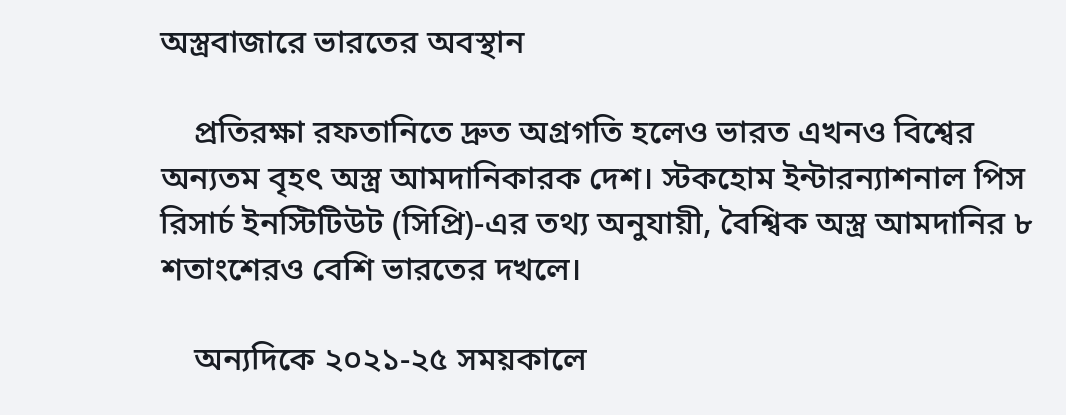অস্ত্রবাজারে ভারতের অবস্থান

    প্রতিরক্ষা রফতানিতে দ্রুত অগ্রগতি হলেও ভারত এখনও বিশ্বের অন্যতম বৃহৎ অস্ত্র আমদানিকারক দেশ। স্টকহোম ইন্টারন্যাশনাল পিস রিসার্চ ইনস্টিটিউট (সিপ্রি)-এর তথ্য অনুযায়ী, বৈশ্বিক অস্ত্র আমদানির ৮ শতাংশেরও বেশি ভারতের দখলে।

    অন্যদিকে ২০২১-২৫ সময়কালে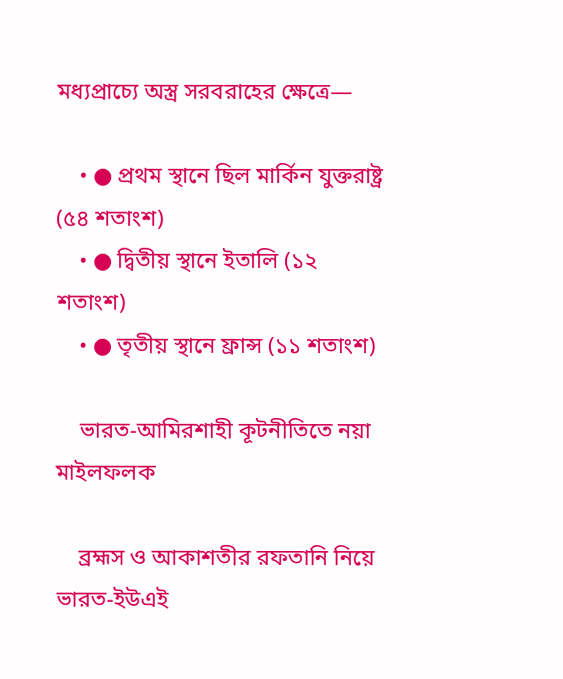মধ্যপ্রাচ্যে অস্ত্র সরবরাহের ক্ষেত্রে—

    • ● প্রথম স্থানে ছিল মার্কিন যুক্তরাষ্ট্র (৫৪ শতাংশ)
    • ● দ্বিতীয় স্থানে ইতালি (১২ শতাংশ)
    • ● তৃতীয় স্থানে ফ্রান্স (১১ শতাংশ)

    ভারত-আমিরশাহী কূটনীতিতে নয়া মাইলফলক

    ব্রহ্মস ও আকাশতীর রফতানি নিয়ে ভারত-ইউএই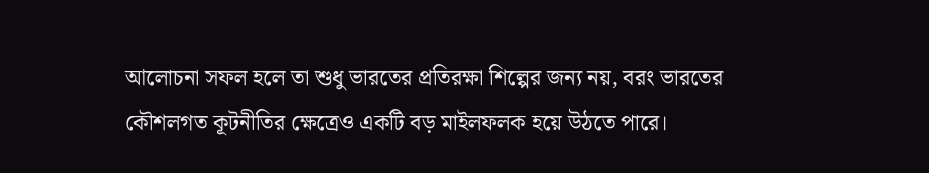আলোচনা সফল হলে তা শুধু ভারতের প্রতিরক্ষা শিল্পের জন্য নয়, বরং ভারতের কৌশলগত কূটনীতির ক্ষেত্রেও একটি বড় মাইলফলক হয়ে উঠতে পারে।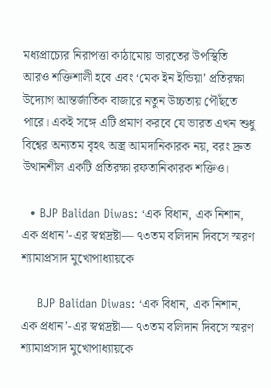মধ্যপ্রাচ্যের নিরাপত্তা কাঠামোয় ভারতের উপস্থিতি আরও শক্তিশালী হবে এবং ‘মেক ইন ইন্ডিয়া’ প্রতিরক্ষা উদ্যোগ আন্তর্জাতিক বাজারে নতুন উচ্চতায় পৌঁছতে পারে। একই সঙ্গে এটি প্রমাণ করবে যে ভারত এখন শুধু বিশ্বের অন্যতম বৃহৎ অস্ত্র আমদানিকারক নয়, বরং দ্রুত উত্থানশীল একটি প্রতিরক্ষা রফতানিকারক শক্তিও।

  • BJP Balidan Diwas: ‘এক বিধান, এক নিশান, এক প্রধান’-এর স্বপ্নদ্রষ্টা— ৭৩তম বলিদান দিবসে স্মরণ শ্যামাপ্রসাদ মুখোপাধ্যায়কে

    BJP Balidan Diwas: ‘এক বিধান, এক নিশান, এক প্রধান’-এর স্বপ্নদ্রষ্টা— ৭৩তম বলিদান দিবসে স্মরণ শ্যামাপ্রসাদ মুখোপাধ্যায়কে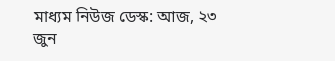মাধ্যম নিউজ ডেস্ক: আজ, ২৩ জুন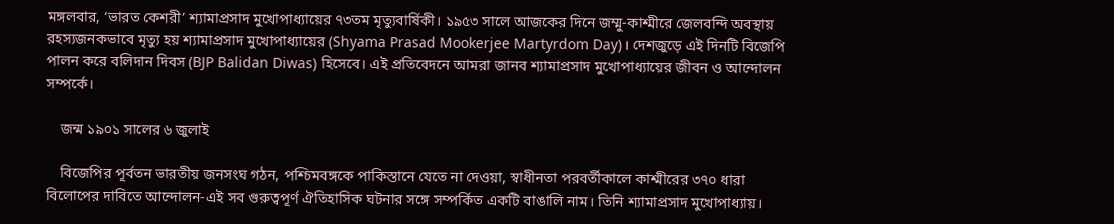মঙ্গলবার, ‘ভারত কেশরী’ শ্যামাপ্রসাদ মুখোপাধ্যায়ের ৭৩তম মৃত্যুবার্ষিকী। ১৯৫৩ সালে আজকের দিনে জম্মু-কাশ্মীরে জেলবন্দি অবস্থায় রহস্যজনকভাবে মৃত্যু হয় শ্যামাপ্রসাদ মুখোপাধ্যায়ের (Shyama Prasad Mookerjee Martyrdom Day)। দেশজুড়ে এই দিনটি বিজেপি পালন করে বলিদান দিবস (BJP Balidan Diwas) হিসেবে। এই প্রতিবেদনে আমরা জানব শ্যামাপ্রসাদ মুখোপাধ্যায়ের জীবন ও আন্দোলন সম্পর্কে।

    জন্ম ১৯০১ সালের ৬ জুলাই

    বিজেপির পূর্বতন ভারতীয় জনসংঘ গঠন, পশ্চিমবঙ্গকে পাকিস্তানে যেতে না দেওয়া, স্বাধীনতা পরবর্তীকালে কাশ্মীরের ৩৭০ ধারা বিলোপের দাবিতে আন্দোলন-এই সব গুরুত্বপূর্ণ ঐতিহাসিক ঘটনার সঙ্গে সম্পর্কিত একটি বাঙালি নাম। তিনি শ্যামাপ্রসাদ মুখোপাধ্যায়।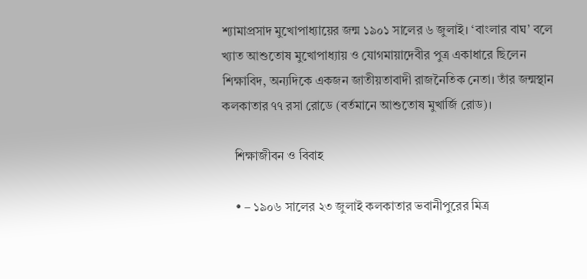শ্যামাপ্রসাদ মুখোপাধ্যায়ের জন্ম ১৯০১ সালের ৬ জুলাই। ‘বাংলার বাঘ’ বলে খ্যাত আশুতোষ মুখোপাধ্যায় ও যোগমায়াদেবীর পুত্র একাধারে ছিলেন শিক্ষাবিদ, অন্যদিকে একজন জাতীয়তাবাদী রাজনৈতিক নেতা। তাঁর জন্মস্থান কলকাতার ৭৭ রসা রোডে (বর্তমানে আশুতোষ মুখার্জি রোড)।

    শিক্ষাজীবন ও বিবাহ

    • – ১৯০৬ সালের ২৩ জুলাই কলকাতার ভবানীপুরের মিত্র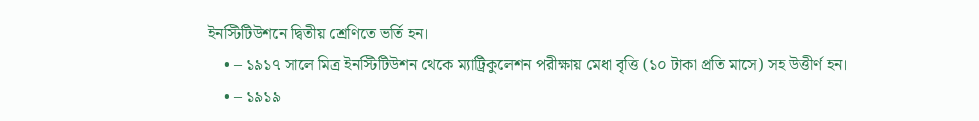ইনস্টিটিউশনে দ্বিতীয় শ্রেণিতে ভর্তি হন।
    • – ১৯১৭ সালে মিত্র ইনস্টিটিউশন থেকে ম্যাট্রিকুলেশন পরীক্ষায় মেধা বৃত্তি (১০ টাকা প্রতি মাসে) সহ উত্তীর্ণ হন।
    • – ১৯১৯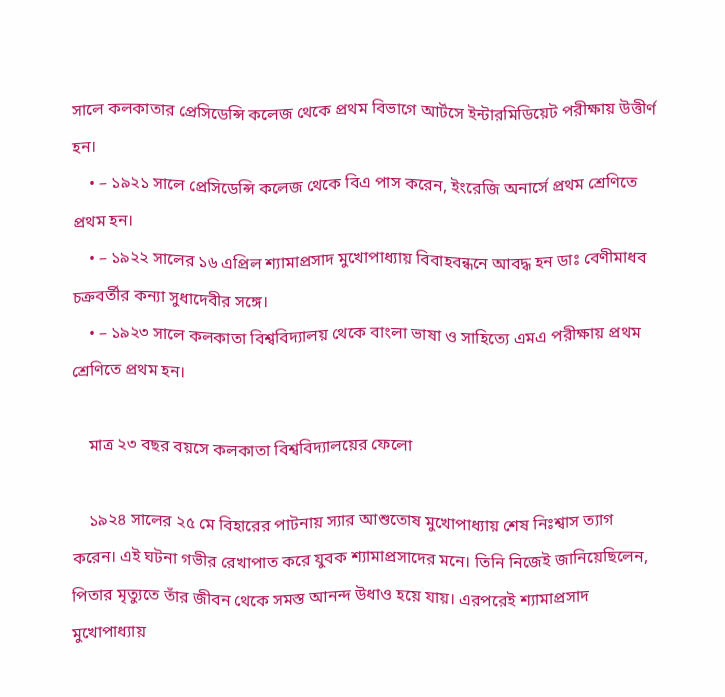সালে কলকাতার প্রেসিডেন্সি কলেজ থেকে প্রথম বিভাগে আর্টসে ইন্টারমিডিয়েট পরীক্ষায় উত্তীর্ণ হন।
    • – ১৯২১ সালে প্রেসিডেন্সি কলেজ থেকে বিএ পাস করেন, ইংরেজি অনার্সে প্রথম শ্রেণিতে প্রথম হন।
    • – ১৯২২ সালের ১৬ এপ্রিল শ্যামাপ্রসাদ মুখোপাধ্যায় বিবাহবন্ধনে আবদ্ধ হন ডাঃ বেণীমাধব চক্রবর্তীর কন্যা সুধাদেবীর সঙ্গে।
    • – ১৯২৩ সালে কলকাতা বিশ্ববিদ্যালয় থেকে বাংলা ভাষা ও সাহিত্যে এমএ পরীক্ষায় প্রথম শ্রেণিতে প্রথম হন।

    মাত্র ২৩ বছর বয়সে কলকাতা বিশ্ববিদ্যালয়ের ফেলো

    ১৯২৪ সালের ২৫ মে বিহারের পাটনায় স্যার আশুতোষ মুখোপাধ্যায় শেষ নিঃশ্বাস ত্যাগ করেন। এই ঘটনা গভীর রেখাপাত করে যুবক শ্যামাপ্রসাদের মনে। তিনি নিজেই জানিয়েছিলেন, পিতার মৃত্যুতে তাঁর জীবন থেকে সমস্ত আনন্দ উধাও হয়ে যায়। এরপরেই শ্যামাপ্রসাদ মুখোপাধ্যায়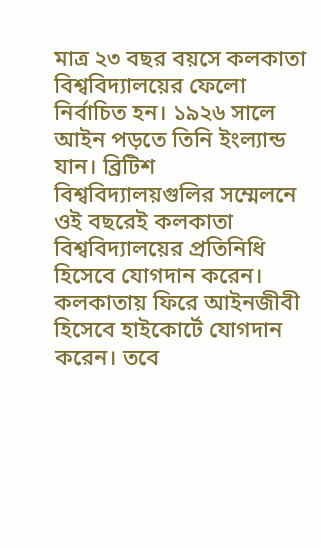মাত্র ২৩ বছর বয়সে কলকাতা বিশ্ববিদ্যালয়ের ফেলো নির্বাচিত হন। ১৯২৬ সালে আইন পড়তে তিনি ইংল্যান্ড যান। ব্রিটিশ বিশ্ববিদ্যালয়গুলির সম্মেলনে ওই বছরেই কলকাতা বিশ্ববিদ্যালয়ের প্রতিনিধি হিসেবে যোগদান করেন। কলকাতায় ফিরে আইনজীবী হিসেবে হাইকোর্টে যোগদান করেন। তবে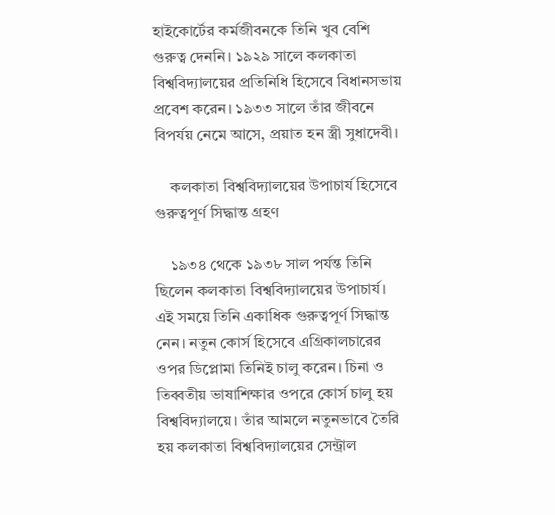হাইকোর্টের কর্মজীবনকে তিনি খুব বেশি গুরুত্ব দেননি। ১৯২৯ সালে কলকাতা বিশ্ববিদ্যালয়ের প্রতিনিধি হিসেবে বিধানসভায় প্রবেশ করেন। ১৯৩৩ সালে তাঁর জীবনে বিপর্যয় নেমে আসে, প্রয়াত হন স্ত্রী সুধাদেবী।

    কলকাতা বিশ্ববিদ্যালয়ের উপাচার্য হিসেবে গুরুত্বপূর্ণ সিদ্ধান্ত গ্রহণ

    ১৯৩৪ থেকে ১৯৩৮ সাল পর্যন্ত তিনি ছিলেন কলকাতা বিশ্ববিদ্যালয়ের উপাচার্য। এই সময়ে তিনি একাধিক গুরুত্বপূর্ণ সিদ্ধান্ত নেন। নতুন কোর্স হিসেবে এগ্রিকালচারের ওপর ডিপ্লোমা তিনিই চালু করেন। চিনা ও তিব্বতীয় ভাষাশিক্ষার ওপরে কোর্স চালু হয় বিশ্ববিদ্যালয়ে। তাঁর আমলে নতুনভাবে তৈরি হয় কলকাতা বিশ্ববিদ্যালয়ের সেন্ট্রাল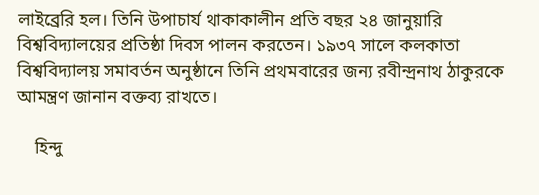লাইব্রেরি হল। তিনি উপাচার্য থাকাকালীন প্রতি বছর ২৪ জানুয়ারি বিশ্ববিদ্যালয়ের প্রতিষ্ঠা দিবস পালন করতেন। ১৯৩৭ সালে কলকাতা বিশ্ববিদ্যালয় সমাবর্তন অনুষ্ঠানে তিনি প্রথমবারের জন্য রবীন্দ্রনাথ ঠাকুরকে আমন্ত্রণ জানান বক্তব্য রাখতে।

    হিন্দু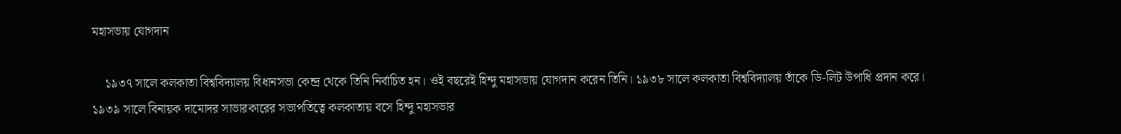মহাসভায় যোগদান

    ১৯৩৭ সালে কলকাতা বিশ্ববিদ্যালয় বিধানসভা কেন্দ্র থেকে তিনি নির্বাচিত হন। ওই বছরেই হিন্দু মহাসভায় যোগদান করেন তিনি। ১৯৩৮ সালে কলকাতা বিশ্ববিদ্যালয় তাঁকে ডি-লিট উপাধি প্রদান করে। ১৯৩৯ সালে বিনায়ক দামোদর সাভারকারের সভাপতিত্বে কলকাতায় বসে হিন্দু মহাসভার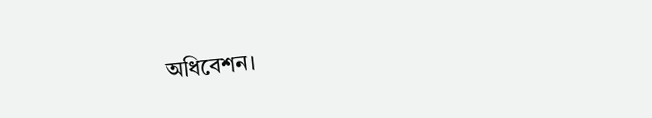অধিবেশন।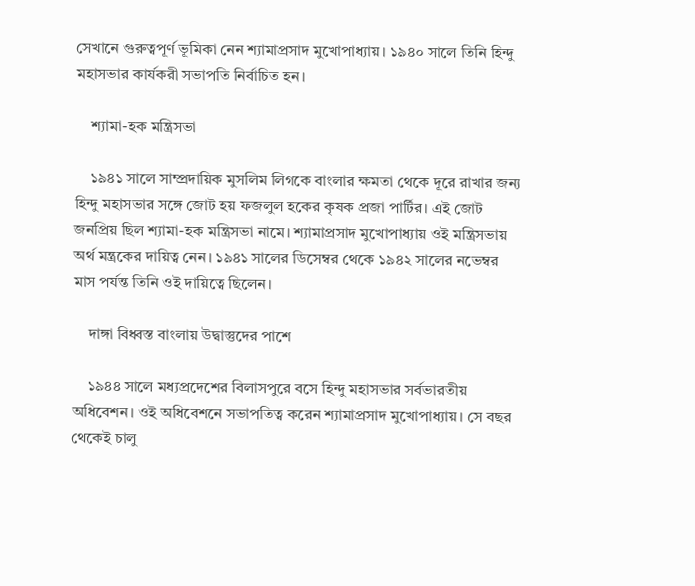সেখানে গুরুত্বপূর্ণ ভূমিকা নেন শ্যামাপ্রসাদ মুখোপাধ্যায়। ১৯৪০ সালে তিনি হিন্দু মহাসভার কার্যকরী সভাপতি নির্বাচিত হন।

    শ্যামা-হক মন্ত্রিসভা

    ১৯৪১ সালে সাম্প্রদায়িক মুসলিম লিগকে বাংলার ক্ষমতা থেকে দূরে রাখার জন্য হিন্দু মহাসভার সঙ্গে জোট হয় ফজলুল হকের কৃষক প্রজা পার্টির। এই জোট জনপ্রিয় ছিল শ্যামা-হক মন্ত্রিসভা নামে। শ্যামাপ্রসাদ মুখোপাধ্যায় ওই মন্ত্রিসভায় অর্থ মন্ত্রকের দায়িত্ব নেন। ১৯৪১ সালের ডিসেম্বর থেকে ১৯৪২ সালের নভেম্বর মাস পর্যন্ত তিনি ওই দায়িত্বে ছিলেন।

    দাঙ্গা বিধ্বস্ত বাংলায় উদ্বাস্তুদের পাশে

    ১৯৪৪ সালে মধ্যপ্রদেশের বিলাসপুরে বসে হিন্দু মহাসভার সর্বভারতীয় অধিবেশন। ওই অধিবেশনে সভাপতিত্ব করেন শ্যামাপ্রসাদ মুখোপাধ্যায়। সে বছর থেকেই চালু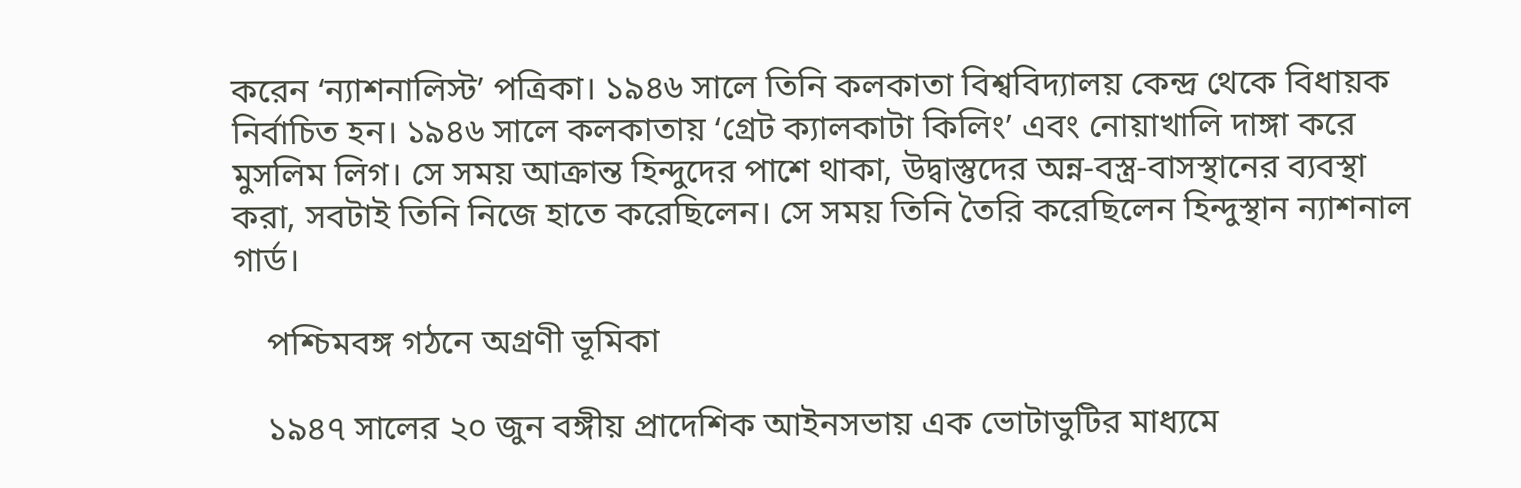করেন ‘ন্যাশনালিস্ট’ পত্রিকা। ১৯৪৬ সালে তিনি কলকাতা বিশ্ববিদ্যালয় কেন্দ্র থেকে বিধায়ক নির্বাচিত হন। ১৯৪৬ সালে কলকাতায় ‘গ্রেট ক্যালকাটা কিলিং’ এবং নোয়াখালি দাঙ্গা করে মুসলিম লিগ। সে সময় আক্রান্ত হিন্দুদের পাশে থাকা, উদ্বাস্তুদের অন্ন-বস্ত্র-বাসস্থানের ব্যবস্থা করা, সবটাই তিনি নিজে হাতে করেছিলেন। সে সময় তিনি তৈরি করেছিলেন হিন্দুস্থান ন্যাশনাল গার্ড।

    পশ্চিমবঙ্গ গঠনে অগ্রণী ভূমিকা

    ১৯৪৭ সালের ২০ জুন বঙ্গীয় প্রাদেশিক আইনসভায় এক ভোটাভুটির মাধ্যমে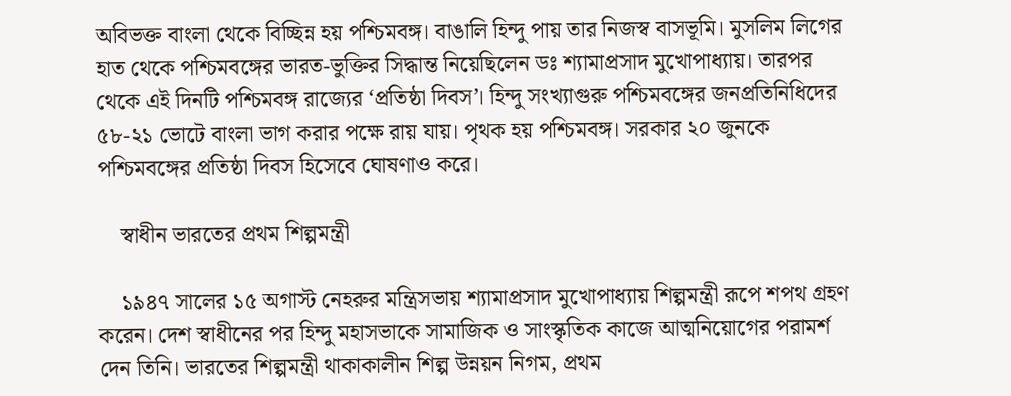অবিভক্ত বাংলা থেকে বিচ্ছিন্ন হয় পশ্চিমবঙ্গ। বাঙালি হিন্দু পায় তার নিজস্ব বাসভূমি। মুসলিম লিগের হাত থেকে পশ্চিমবঙ্গের ভারত-ভুক্তির সিদ্ধান্ত নিয়েছিলেন ডঃ শ্যামাপ্রসাদ মুখোপাধ্যায়। তারপর থেকে এই দিনটি পশ্চিমবঙ্গ রাজ্যের ‘প্রতিষ্ঠা দিবস’। হিন্দু সংখ্যাগুরু পশ্চিমবঙ্গের জনপ্রতিনিধিদের ৫৮-২১ ভোটে বাংলা ভাগ করার পক্ষে রায় যায়। পৃথক হয় পশ্চিমবঙ্গ। সরকার ২০ জুনকে পশ্চিমবঙ্গের প্রতিষ্ঠা দিবস হিসেবে ঘোষণাও করে।

    স্বাধীন ভারতের প্রথম শিল্পমন্ত্রী

    ১৯৪৭ সালের ১৫ অগাস্ট নেহরুর মন্ত্রিসভায় শ্যামাপ্রসাদ মুখোপাধ্যায় শিল্পমন্ত্রী রূপে শপথ গ্রহণ করেন। দেশ স্বাধীনের পর হিন্দু মহাসভাকে সামাজিক ও সাংস্কৃতিক কাজে আত্মনিয়োগের পরামর্শ দেন তিনি। ভারতের শিল্পমন্ত্রী থাকাকালীন শিল্প উন্নয়ন নিগম, প্রথম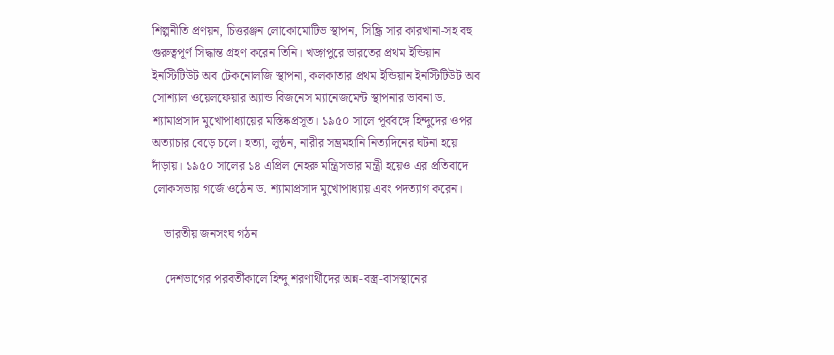শিল্পনীতি প্রণয়ন, চিত্তরঞ্জন লোকোমোটিভ স্থাপন, সিন্ধ্রি সার কারখানা-সহ বহু গুরুত্বপূর্ণ সিদ্ধান্ত গ্রহণ করেন তিনি। খড়্গপুরে ভারতের প্রথম ইন্ডিয়ান ইনস্টিটিউট অব টেকনোলজি স্থাপনা, কলকাতার প্রথম ইন্ডিয়ান ইনস্টিটিউট অব সোশ্যাল ওয়েলফেয়ার অ্যান্ড বিজনেস ম্যানেজমেন্ট স্থাপনার ভাবনা ড. শ্যামাপ্রসাদ মুখোপাধ্যায়ের মস্তিষ্কপ্রসূত। ১৯৫০ সালে পূর্ববঙ্গে হিন্দুদের ওপর অত্যাচার বেড়ে চলে। হত্যা, লুন্ঠন, নারীর সম্ভ্রমহানি নিত্যদিনের ঘটনা হয়ে দাঁড়ায়। ১৯৫০ সালের ১৪ এপ্রিল নেহরু মন্ত্রিসভার মন্ত্রী হয়েও এর প্রতিবাদে লোকসভায় গর্জে ওঠেন ড. শ্যামাপ্রসাদ মুখোপাধ্যায় এবং পদত্যাগ করেন।

    ভারতীয় জনসংঘ গঠন

    দেশভাগের পরবর্তীকালে হিন্দু শরণার্থীদের অন্ন-বস্ত্র-বাসস্থানের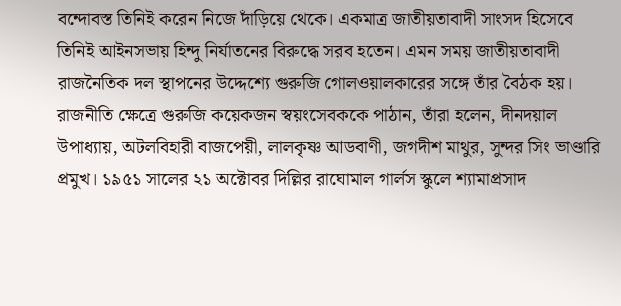বন্দোবস্ত তিনিই করেন নিজে দাঁড়িয়ে থেকে। একমাত্র জাতীয়তাবাদী সাংসদ হিসেবে তিনিই আইনসভায় হিন্দু নির্যাতনের বিরুদ্ধে সরব হতেন। এমন সময় জাতীয়তাবাদী রাজনৈতিক দল স্থাপনের উদ্দেশ্যে গুরুজি গোলওয়ালকারের সঙ্গে তাঁর বৈঠক হয়। রাজনীতি ক্ষেত্রে গুরুজি কয়েকজন স্বয়ংসেবককে পাঠান, তাঁরা হলেন, দীনদয়াল উপাধ্যায়, অটলবিহারী বাজপেয়ী, লালকৃষ্ণ আডবাণী, জগদীশ মাথুর, সুন্দর সিং ভাণ্ডারি প্রমুখ। ১৯৫১ সালের ২১ অক্টোবর দিল্লির রাঘোমাল গার্লস স্কুলে শ্যামাপ্রসাদ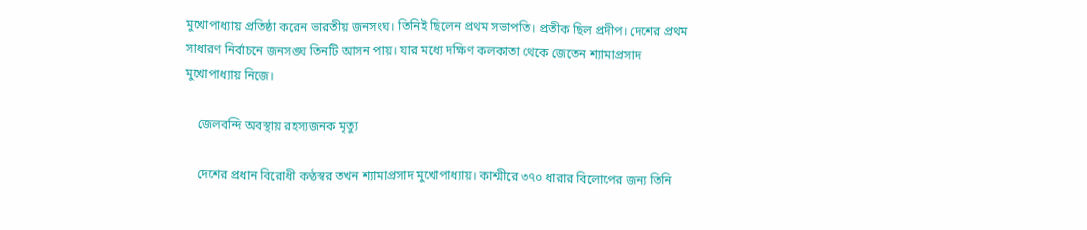মুখোপাধ্যায় প্রতিষ্ঠা করেন ভারতীয় জনসংঘ। তিনিই ছিলেন প্রথম সভাপতি। প্রতীক ছিল প্রদীপ। দেশের প্রথম সাধারণ নির্বাচনে জনসঙ্ঘ তিনটি আসন পায়। যার মধ্যে দক্ষিণ কলকাতা থেকে জেতেন শ্যামাপ্রসাদ মুখোপাধ্যায় নিজে।

    জেলবন্দি অবস্থায় রহস্যজনক মৃত্যু

    দেশের প্রধান বিরোধী কণ্ঠস্বর তখন শ্যামাপ্রসাদ মুখোপাধ্যায়। কাশ্মীরে ৩৭০ ধারার বিলোপের জন্য তিনি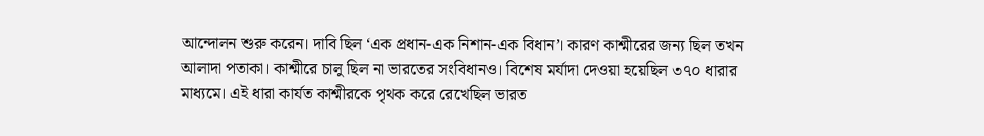আন্দোলন শুরু করেন। দাবি ছিল ‘এক প্রধান-এক নিশান-এক বিধান’। কারণ কাশ্মীরের জন্য ছিল তখন আলাদা পতাকা। কাশ্মীরে চালু ছিল না ভারতের সংবিধানও। বিশেষ মর্যাদা দেওয়া হয়েছিল ৩৭০ ধারার মাধ্যমে। এই ধারা কার্যত কাশ্মীরকে পৃথক করে রেখেছিল ভারত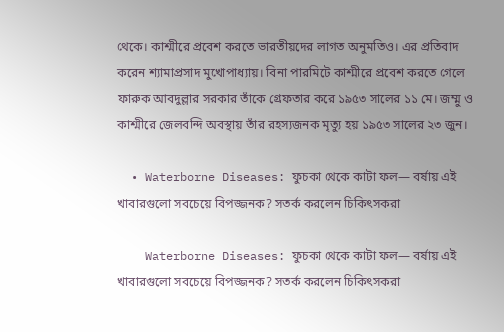থেকে। কাশ্মীরে প্রবেশ করতে ভারতীয়দের লাগত অনুমতিও। এর প্রতিবাদ করেন শ্যামাপ্রসাদ মুখোপাধ্যায়। বিনা পারমিটে কাশ্মীরে প্রবেশ করতে গেলে ফারুক আবদুল্লার সরকার তাঁকে গ্রেফতার করে ১৯৫৩ সালের ১১ মে। জম্মু ও কাশ্মীরে জেলবন্দি অবস্থায় তাঁর রহস্যজনক মৃত্যু হয় ১৯৫৩ সালের ২৩ জুন।

  • Waterborne Diseases: ফুচকা থেকে কাটা ফল— বর্ষায় এই খাবারগুলো সবচেয়ে বিপজ্জনক? সতর্ক করলেন চিকিৎসকরা

    Waterborne Diseases: ফুচকা থেকে কাটা ফল— বর্ষায় এই খাবারগুলো সবচেয়ে বিপজ্জনক? সতর্ক করলেন চিকিৎসকরা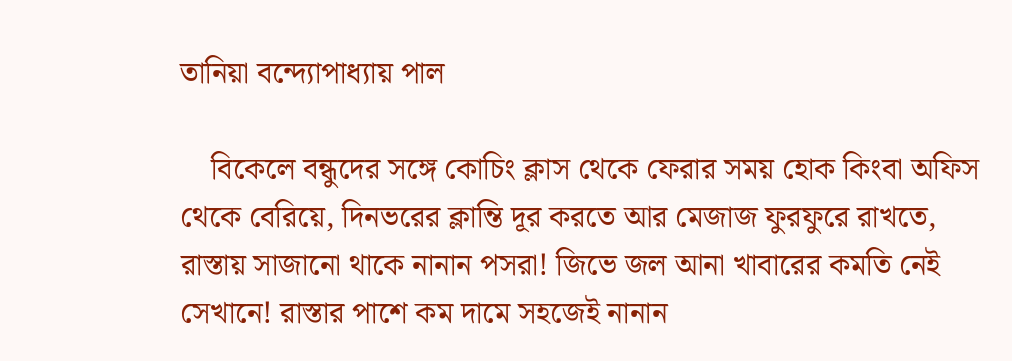তানিয়া বন্দ্যোপাধ্যায় পাল

    বিকেলে বন্ধুদের সঙ্গে কোচিং ক্লাস থেকে ফেরার সময় হোক কিংবা অফিস থেকে বেরিয়ে, দিনভরের ক্লান্তি দূর করতে আর মেজাজ ফুরফুরে রাখতে, রাস্তায় সাজানো থাকে নানান পসরা! জিভে জল আনা খাবারের কমতি নেই সেখানে! রাস্তার পাশে কম দামে সহজেই নানান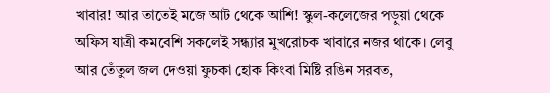খাবার! আর তাতেই মজে আট থেকে আশি! স্কুল-কলেজের পড়ুয়া থেকে অফিস যাত্রী কমবেশি সকলেই সন্ধ্যার মুখরোচক খাবারে নজর থাকে। লেবু আর তেঁতুল জল দেওয়া ফুচকা হোক কিংবা মিষ্টি রঙিন সরবত,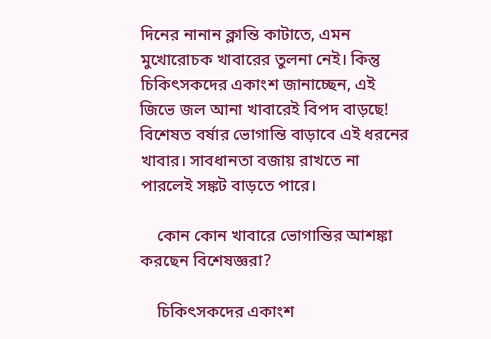দিনের নানান ক্লান্তি কাটাতে, এমন মুখোরোচক খাবারের তুলনা নেই। কিন্তু চিকিৎসকদের একাংশ জানাচ্ছেন, এই জিভে জল আনা খাবারেই বিপদ বাড়ছে! বিশেষত বর্ষার ভোগান্তি বাড়াবে এই ধরনের খাবার। সাবধানতা বজায় রাখতে না পারলেই সঙ্কট বাড়তে পারে।

    কোন কোন খাবারে ভোগান্তির আশঙ্কা করছেন বিশেষজ্ঞরা?

    চিকিৎসকদের একাংশ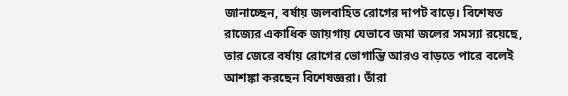জানাচ্ছেন, বর্ষায় জলবাহিত রোগের দাপট বাড়ে। বিশেষত রাজ্যের একাধিক জায়গায় যেভাবে জমা জলের সমস্যা রয়েছে, তার জেরে বর্ষায় রোগের ভোগান্তি আরও বাড়তে পারে বলেই আশঙ্কা করছেন বিশেষজ্ঞরা। তাঁরা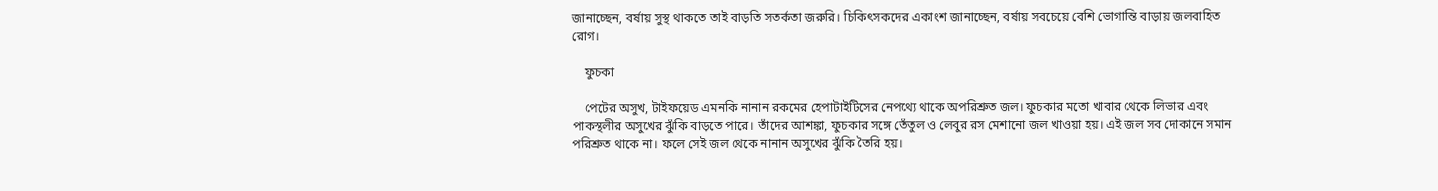জানাচ্ছেন, বর্ষায় সুস্থ থাকতে তাই বাড়তি সতর্কতা জরুরি। চিকিৎসকদের একাংশ জানাচ্ছেন, বর্ষায় সবচেয়ে বেশি ভোগান্তি বাড়ায় জলবাহিত রোগ।

    ফুচকা

    পেটের অসুখ, টাইফয়েড এমনকি নানান রকমের হেপাটাইটিসের নেপথ্যে থাকে অপরিশ্রুত জল। ফুচকার মতো খাবার থেকে লিভার এবং পাকস্থলীর অসুখের ঝুঁকি বাড়তে পারে। তাঁদের আশঙ্কা, ফুচকার সঙ্গে তেঁতুল ও লেবুর রস মেশানো জল খাওয়া হয়। এই জল সব দোকানে সমান পরিশ্রুত থাকে না। ফলে সেই জল থেকে নানান অসুখের ঝুঁকি তৈরি হয়।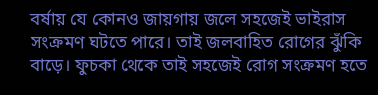বর্ষায় যে কোনও জায়গায় জলে সহজেই ভাইরাস সংক্রমণ ঘটতে পারে। তাই জলবাহিত রোগের ঝুঁকি বাড়ে। ফুচকা থেকে তাই সহজেই রোগ সংক্রমণ হতে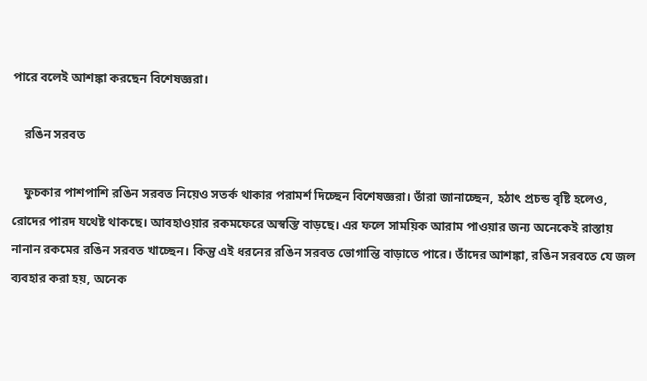পারে বলেই আশঙ্কা করছেন বিশেষজ্ঞরা।

    রঙিন সরবত

    ফুচকার পাশপাশি রঙিন সরবত নিয়েও সতর্ক থাকার পরামর্শ দিচ্ছেন বিশেষজ্ঞরা। তাঁরা জানাচ্ছেন, হঠাৎ প্রচন্ড বৃষ্টি হলেও, রোদের পারদ যথেষ্ট থাকছে। আবহাওয়ার রকমফেরে অস্বস্তি বাড়ছে। এর ফলে সাময়িক আরাম পাওয়ার জন্য অনেকেই রাস্তায় নানান রকমের রঙিন সরবত খাচ্ছেন। কিন্তু এই ধরনের রঙিন সরবত ভোগান্তি বাড়াতে পারে। তাঁদের আশঙ্কা, রঙিন সরবতে যে জল ব্যবহার করা হয়, অনেক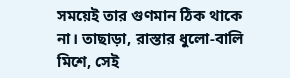সময়েই তার গুণমান ঠিক থাকে না। তাছাড়া, রাস্তার ধুলো-বালি মিশে, সেই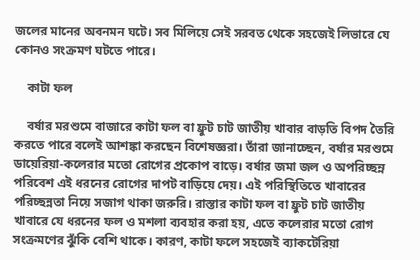জলের মানের অবনমন ঘটে। সব মিলিয়ে সেই সরবত থেকে সহজেই লিভারে যে কোনও সংক্রমণ ঘটতে পারে।

    কাটা ফল

    বর্ষার মরশুমে বাজারে কাটা ফল বা ফ্রুট চাট জাতীয় খাবার বাড়তি বিপদ তৈরি করতে পারে বলেই আশঙ্কা করছেন বিশেষজ্ঞরা। তাঁরা জানাচ্ছেন, বর্ষার মরশুমে ডায়েরিয়া-কলেরার মতো রোগের প্রকোপ বাড়ে। বর্ষার জমা জল ও অপরিচ্ছন্ন পরিবেশ এই ধরনের রোগের দাপট বাড়িয়ে দেয়। এই পরিস্থিতিতে খাবারের পরিচ্ছন্নতা নিয়ে সজাগ থাকা জরুরি। রাস্তার কাটা ফল বা ফ্রুট চাট জাতীয় খাবারে যে ধরনের ফল ও মশলা ব্যবহার করা হয়, এতে কলেরার মতো রোগ সংক্রমণের ঝুঁকি বেশি থাকে। কারণ, কাটা ফলে সহজেই ব্যাকটেরিয়া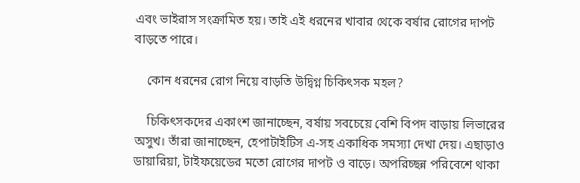এবং ভাইরাস সংক্রামিত হয়। তাই এই ধরনের খাবার থেকে বর্ষার রোগের দাপট বাড়তে পারে।

    কোন ধরনের রোগ নিয়ে বাড়তি উদ্বিগ্ন চিকিৎসক মহল?

    চিকিৎসকদের একাংশ জানাচ্ছেন, বর্ষায় সবচেয়ে বেশি বিপদ বাড়ায় লিভারের অসুখ। তাঁরা জানাচ্ছেন, হেপাটাইটিস এ-সহ একাধিক সমস্যা দেখা দেয়। এছাড়াও ডায়ারিয়া, টাইফয়েডের মতো রোগের দাপট ও বাড়ে। অপরিচ্ছন্ন পরিবেশে থাকা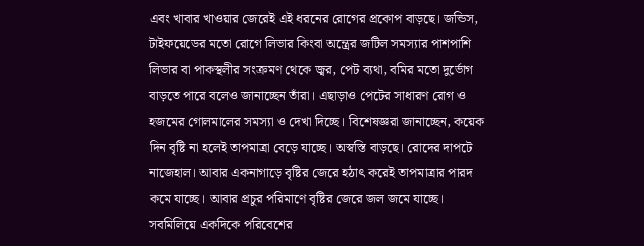এবং খাবার খাওয়ার জেরেই এই ধরনের রোগের প্রকোপ বাড়ছে। জন্ডিস, টাইফয়েডের মতো রোগে লিভার কিংবা অন্ত্রের জটিল সমস্যার পাশপাশি লিভার বা পাকস্থলীর সংক্রমণ থেকে জ্বর, পেট ব্যথা, বমির মতো দুর্ভোগ বাড়তে পারে বলেও জানাচ্ছেন তাঁরা। এছাড়াও পেটের সাধারণ রোগ ও হজমের গোলমালের সমস্যা ও দেখা দিচ্ছে। বিশেষজ্ঞরা জানাচ্ছেন, কয়েক দিন বৃষ্টি না হলেই তাপমাত্রা বেড়ে যাচ্ছে। অস্বস্তি বাড়ছে। রোদের দাপটে নাজেহাল। আবার একনাগাড়ে বৃষ্টির জেরে হঠাৎ করেই তাপমাত্রার পারদ কমে যাচ্ছে। আবার প্রচুর পরিমাণে বৃষ্টির জেরে জল জমে যাচ্ছে। সবমিলিয়ে একদিকে পরিবেশের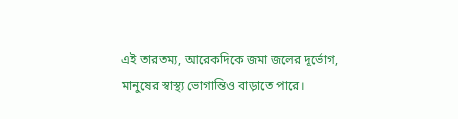এই তারতম্য, আরেকদিকে জমা জলের দূর্ভোগ, মানুষের স্বাস্থ্য ভোগান্তিও বাড়াতে পারে।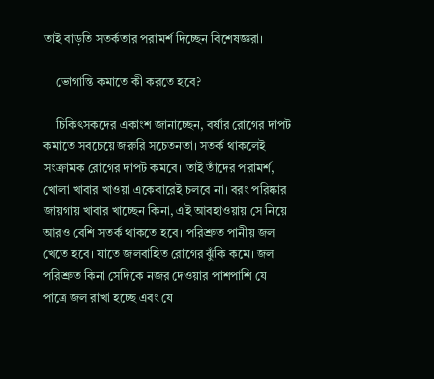তাই বাড়তি সতর্কতার পরামর্শ দিচ্ছেন বিশেষজ্ঞরা।

    ভোগান্তি কমাতে কী করতে হবে?

    চিকিৎসকদের একাংশ জানাচ্ছেন, বর্ষার রোগের দাপট কমাতে সবচেয়ে জরুরি সচেতনতা। সতর্ক থাকলেই সংক্রামক রোগের দাপট কমবে। তাই তাঁদের পরামর্শ, খোলা খাবার খাওয়া একেবারেই চলবে না। বরং পরিষ্কার জায়গায় খাবার খাচ্ছেন কিনা, এই আবহাওয়ায় সে নিয়ে আরও বেশি সতর্ক থাকতে হবে। পরিশ্রুত পানীয় জল খেতে হবে। যাতে জলবাহিত রোগের ঝুঁকি কমে। জল পরিশ্রুত কিনা সেদিকে নজর দেওয়ার পাশপাশি যে পাত্রে জল রাখা হচ্ছে এবং যে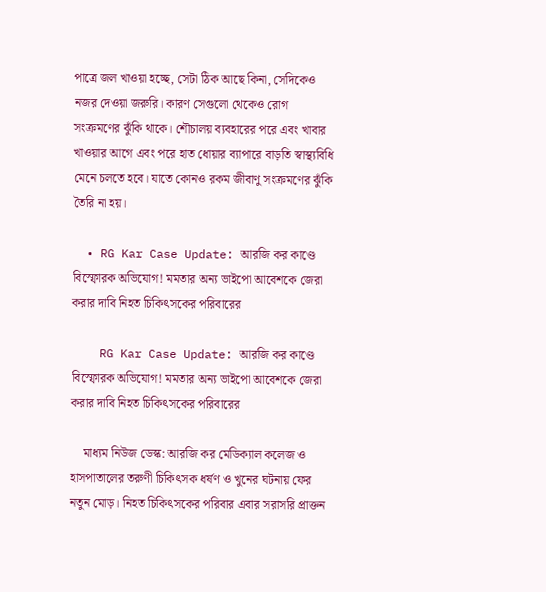পাত্রে জল খাওয়া হচ্ছে, সেটা ঠিক আছে কিনা, সেদিকেও নজর দেওয়া জরুরি। কারণ সেগুলো থেকেও রোগ সংক্রমণের ঝুঁকি থাকে। শৌচালয় ব্যবহারের পরে এবং খাবার খাওয়ার আগে এবং পরে হাত ধোয়ার ব্যাপারে বাড়তি স্বাস্থ্যবিধি মেনে চলতে হবে। যাতে কোনও রকম জীবাণু সংক্রমণের ঝুঁকি তৈরি না হয়।

  • RG Kar Case Update: আরজি কর কাণ্ডে বিস্ফোরক অভিযোগ! মমতার অন্য ভাইপো আবেশকে জেরা করার দাবি নিহত চিকিৎসকের পরিবারের

    RG Kar Case Update: আরজি কর কাণ্ডে বিস্ফোরক অভিযোগ! মমতার অন্য ভাইপো আবেশকে জেরা করার দাবি নিহত চিকিৎসকের পরিবারের

    মাধ্যম নিউজ ডেস্ক: আরজি কর মেডিক্যাল কলেজ ও হাসপাতালের তরুণী চিকিৎসক ধর্ষণ ও খুনের ঘটনায় ফের নতুন মোড়। নিহত চিকিৎসকের পরিবার এবার সরাসরি প্রাক্তন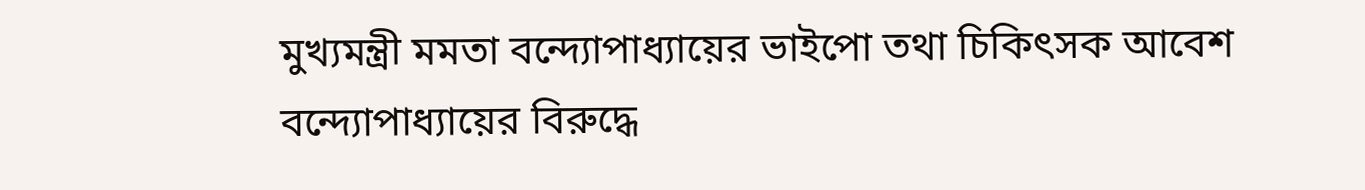মুখ্যমন্ত্রী মমতা বন্দ্যোপাধ্যায়ের ভাইপো তথা চিকিৎসক আবেশ বন্দ্যোপাধ্যায়ের বিরুদ্ধে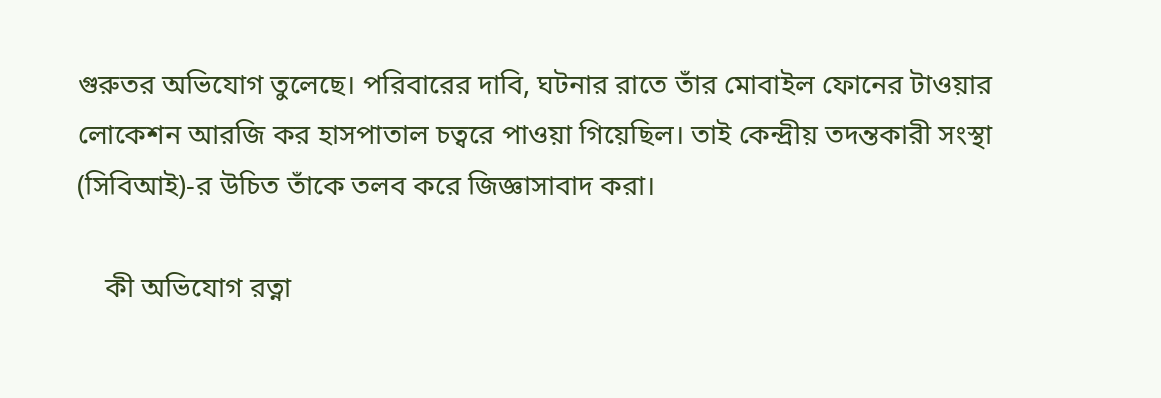গুরুতর অভিযোগ তুলেছে। পরিবারের দাবি, ঘটনার রাতে তাঁর মোবাইল ফোনের টাওয়ার লোকেশন আরজি কর হাসপাতাল চত্বরে পাওয়া গিয়েছিল। তাই কেন্দ্রীয় তদন্তকারী সংস্থা (সিবিআই)-র উচিত তাঁকে তলব করে জিজ্ঞাসাবাদ করা।

    কী অভিযোগ রত্না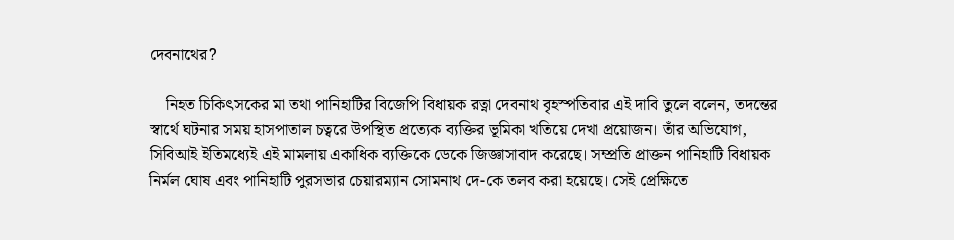দেবনাথের?

    নিহত চিকিৎসকের মা তথা পানিহাটির বিজেপি বিধায়ক রত্না দেবনাথ বৃহস্পতিবার এই দাবি তুলে বলেন, তদন্তের স্বার্থে ঘটনার সময় হাসপাতাল চত্বরে উপস্থিত প্রত্যেক ব্যক্তির ভূমিকা খতিয়ে দেখা প্রয়োজন। তাঁর অভিযোগ, সিবিআই ইতিমধ্যেই এই মামলায় একাধিক ব্যক্তিকে ডেকে জিজ্ঞাসাবাদ করেছে। সম্প্রতি প্রাক্তন পানিহাটি বিধায়ক নির্মল ঘোষ এবং পানিহাটি পুরসভার চেয়ারম্যান সোমনাথ দে-কে তলব করা হয়েছে। সেই প্রেক্ষিতে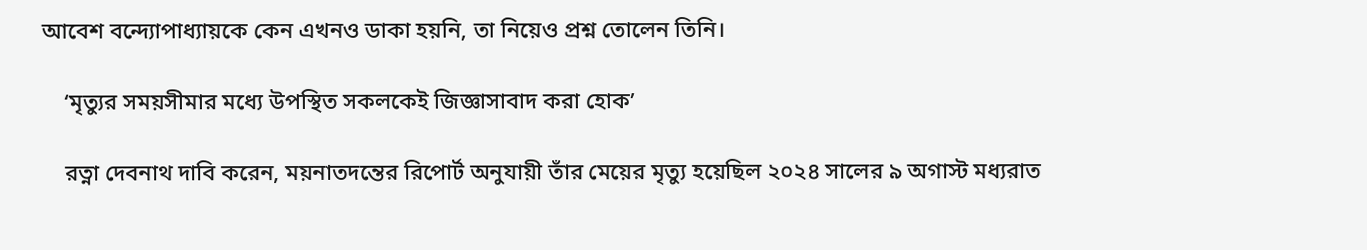আবেশ বন্দ্যোপাধ্যায়কে কেন এখনও ডাকা হয়নি, তা নিয়েও প্রশ্ন তোলেন তিনি।

    ‘মৃত্যুর সময়সীমার মধ্যে উপস্থিত সকলকেই জিজ্ঞাসাবাদ করা হোক’

    রত্না দেবনাথ দাবি করেন, ময়নাতদন্তের রিপোর্ট অনুযায়ী তাঁর মেয়ের মৃত্যু হয়েছিল ২০২৪ সালের ৯ অগাস্ট মধ্যরাত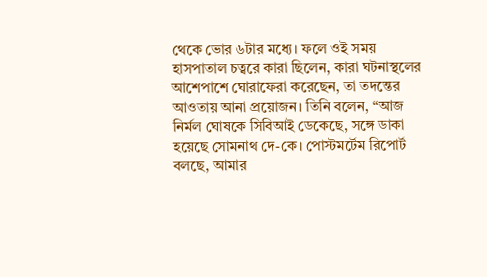থেকে ভোর ৬টার মধ্যে। ফলে ওই সময় হাসপাতাল চত্বরে কারা ছিলেন, কারা ঘটনাস্থলের আশেপাশে ঘোরাফেরা করেছেন, তা তদন্তের আওতায় আনা প্রয়োজন। তিনি বলেন, “আজ নির্মল ঘোষকে সিবিআই ডেকেছে, সঙ্গে ডাকা হয়েছে সোমনাথ দে-কে। পোস্টমর্টেম রিপোর্ট বলছে, আমার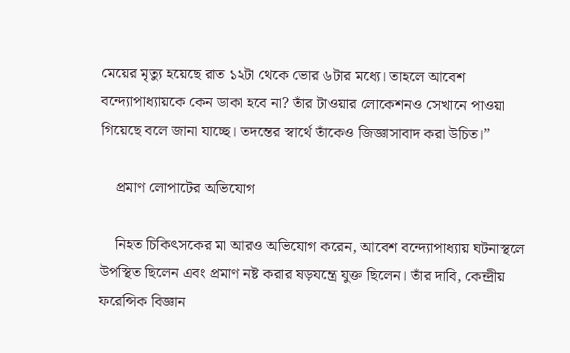মেয়ের মৃত্যু হয়েছে রাত ১২টা থেকে ভোর ৬টার মধ্যে। তাহলে আবেশ বন্দ্যোপাধ্যায়কে কেন ডাকা হবে না? তাঁর টাওয়ার লোকেশনও সেখানে পাওয়া গিয়েছে বলে জানা যাচ্ছে। তদন্তের স্বার্থে তাঁকেও জিজ্ঞাসাবাদ করা উচিত।”

    প্রমাণ লোপাটের অভিযোগ

    নিহত চিকিৎসকের মা আরও অভিযোগ করেন, আবেশ বন্দ্যোপাধ্যায় ঘটনাস্থলে উপস্থিত ছিলেন এবং প্রমাণ নষ্ট করার ষড়যন্ত্রে যুক্ত ছিলেন। তাঁর দাবি, কেন্দ্রীয় ফরেন্সিক বিজ্ঞান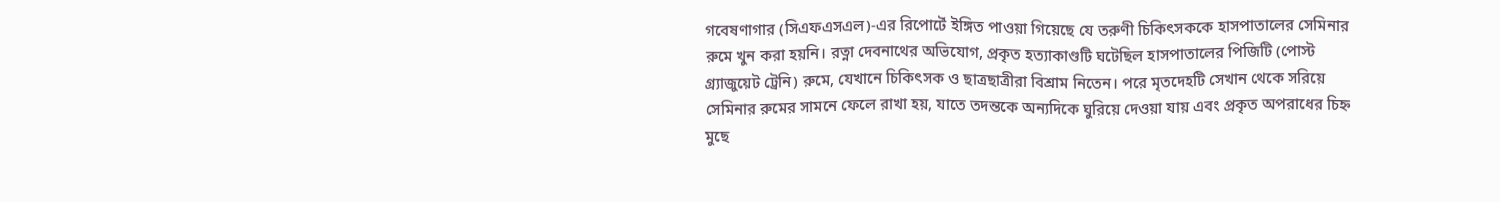গবেষণাগার (সিএফএসএল)-এর রিপোর্টে ইঙ্গিত পাওয়া গিয়েছে যে তরুণী চিকিৎসককে হাসপাতালের সেমিনার রুমে খুন করা হয়নি। রত্না দেবনাথের অভিযোগ, প্রকৃত হত্যাকাণ্ডটি ঘটেছিল হাসপাতালের পিজিটি (পোস্ট গ্র্যাজুয়েট ট্রেনি) রুমে, যেখানে চিকিৎসক ও ছাত্রছাত্রীরা বিশ্রাম নিতেন। পরে মৃতদেহটি সেখান থেকে সরিয়ে সেমিনার রুমের সামনে ফেলে রাখা হয়, যাতে তদন্তকে অন্যদিকে ঘুরিয়ে দেওয়া যায় এবং প্রকৃত অপরাধের চিহ্ন মুছে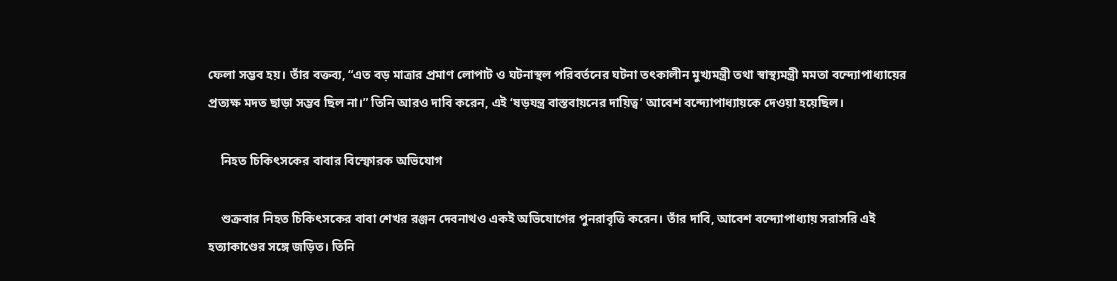ফেলা সম্ভব হয়। তাঁর বক্তব্য, “এত বড় মাত্রার প্রমাণ লোপাট ও ঘটনাস্থল পরিবর্তনের ঘটনা তৎকালীন মুখ্যমন্ত্রী তথা স্বাস্থ্যমন্ত্রী মমতা বন্দ্যোপাধ্যায়ের প্রত্যক্ষ মদত ছাড়া সম্ভব ছিল না।” তিনি আরও দাবি করেন, এই ‘ষড়যন্ত্র বাস্তবায়নের দায়িত্ব’ আবেশ বন্দ্যোপাধ্যায়কে দেওয়া হয়েছিল।

    নিহত চিকিৎসকের বাবার বিস্ফোরক অভিযোগ

    শুক্রবার নিহত চিকিৎসকের বাবা শেখর রঞ্জন দেবনাথও একই অভিযোগের পুনরাবৃত্তি করেন। তাঁর দাবি, আবেশ বন্দ্যোপাধ্যায় সরাসরি এই হত্যাকাণ্ডের সঙ্গে জড়িত। তিনি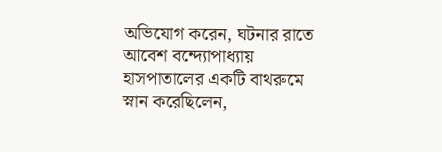অভিযোগ করেন, ঘটনার রাতে আবেশ বন্দ্যোপাধ্যায় হাসপাতালের একটি বাথরুমে স্নান করেছিলেন,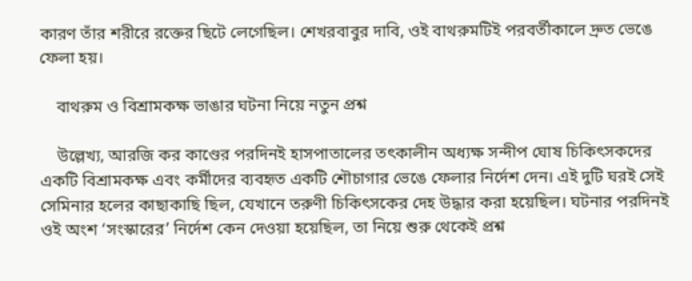কারণ তাঁর শরীরে রক্তের ছিটে লেগেছিল। শেখরবাবুর দাবি, ওই বাথরুমটিই পরবর্তীকালে দ্রুত ভেঙে ফেলা হয়।

    বাথরুম ও বিশ্রামকক্ষ ভাঙার ঘটনা নিয়ে নতুন প্রশ্ন

    উল্লেখ্য, আরজি কর কাণ্ডের পরদিনই হাসপাতালের তৎকালীন অধ্যক্ষ সন্দীপ ঘোষ চিকিৎসকদের একটি বিশ্রামকক্ষ এবং কর্মীদের ব্যবহৃত একটি শৌচাগার ভেঙে ফেলার নির্দেশ দেন। এই দুটি ঘরই সেই সেমিনার হলের কাছাকাছি ছিল, যেখানে তরুণী চিকিৎসকের দেহ উদ্ধার করা হয়েছিল। ঘটনার পরদিনই ওই অংশ ‘সংস্কারের’ নির্দেশ কেন দেওয়া হয়েছিল, তা নিয়ে শুরু থেকেই প্রশ্ন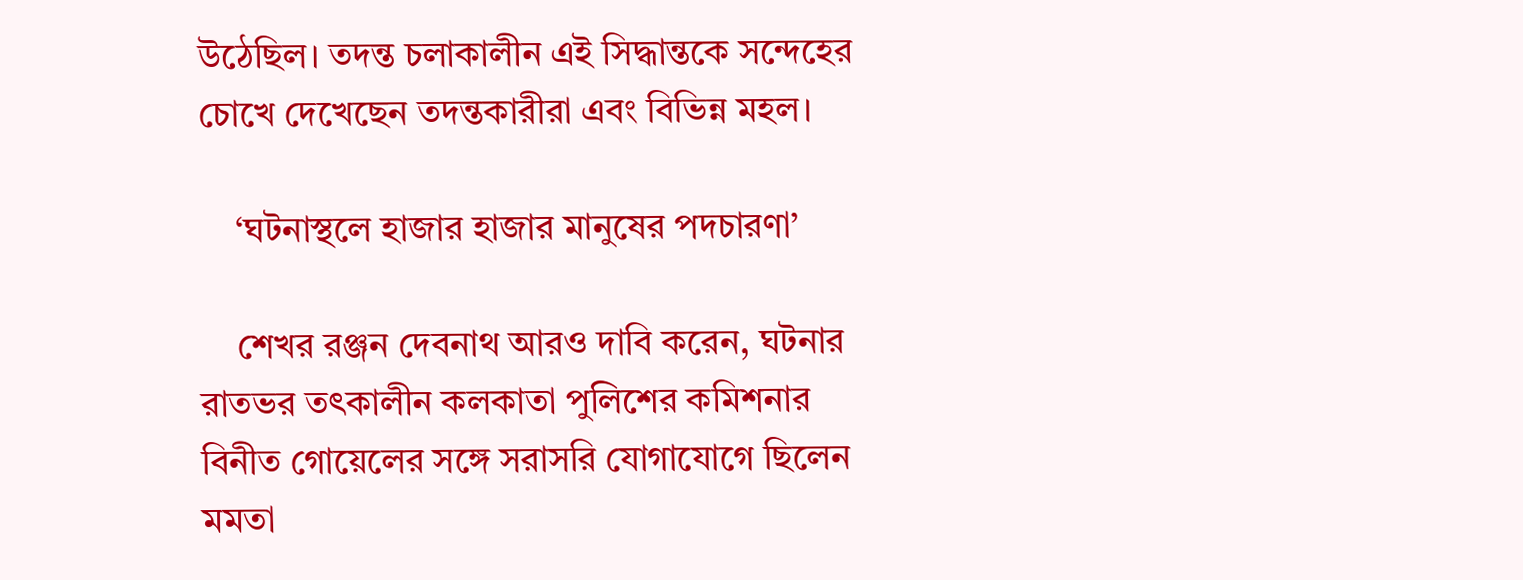উঠেছিল। তদন্ত চলাকালীন এই সিদ্ধান্তকে সন্দেহের চোখে দেখেছেন তদন্তকারীরা এবং বিভিন্ন মহল।

    ‘ঘটনাস্থলে হাজার হাজার মানুষের পদচারণা’

    শেখর রঞ্জন দেবনাথ আরও দাবি করেন, ঘটনার রাতভর তৎকালীন কলকাতা পুলিশের কমিশনার বিনীত গোয়েলের সঙ্গে সরাসরি যোগাযোগে ছিলেন মমতা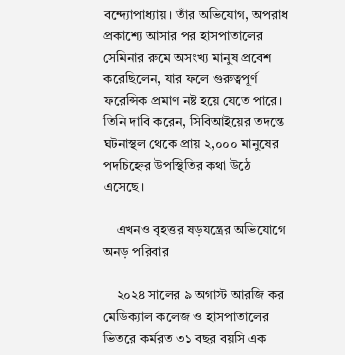বন্দ্যোপাধ্যায়। তাঁর অভিযোগ, অপরাধ প্রকাশ্যে আসার পর হাসপাতালের সেমিনার রুমে অসংখ্য মানুষ প্রবেশ করেছিলেন, যার ফলে গুরুত্বপূর্ণ ফরেন্সিক প্রমাণ নষ্ট হয়ে যেতে পারে। তিনি দাবি করেন, সিবিআইয়ের তদন্তে ঘটনাস্থল থেকে প্রায় ২,০০০ মানুষের পদচিহ্নের উপস্থিতির কথা উঠে এসেছে।

    এখনও বৃহত্তর ষড়যন্ত্রের অভিযোগে অনড় পরিবার

    ২০২৪ সালের ৯ অগাস্ট আরজি কর মেডিক্যাল কলেজ ও হাসপাতালের ভিতরে কর্মরত ৩১ বছর বয়সি এক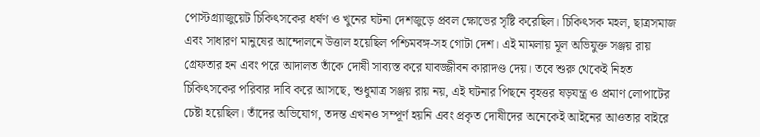পোস্টগ্র্যাজুয়েট চিকিৎসকের ধর্ষণ ও খুনের ঘটনা দেশজুড়ে প্রবল ক্ষোভের সৃষ্টি করেছিল। চিকিৎসক মহল, ছাত্রসমাজ এবং সাধারণ মানুষের আন্দোলনে উত্তাল হয়েছিল পশ্চিমবঙ্গ-সহ গোটা দেশ। এই মামলায় মূল অভিযুক্ত সঞ্জয় রায় গ্রেফতার হন এবং পরে আদালত তাঁকে দোষী সাব্যস্ত করে যাবজ্জীবন কারাদণ্ড দেয়। তবে শুরু থেকেই নিহত চিকিৎসকের পরিবার দাবি করে আসছে, শুধুমাত্র সঞ্জয় রায় নয়, এই ঘটনার পিছনে বৃহত্তর ষড়যন্ত্র ও প্রমাণ লোপাটের চেষ্টা হয়েছিল। তাঁদের অভিযোগ, তদন্ত এখনও সম্পূর্ণ হয়নি এবং প্রকৃত দোষীদের অনেকেই আইনের আওতার বাইরে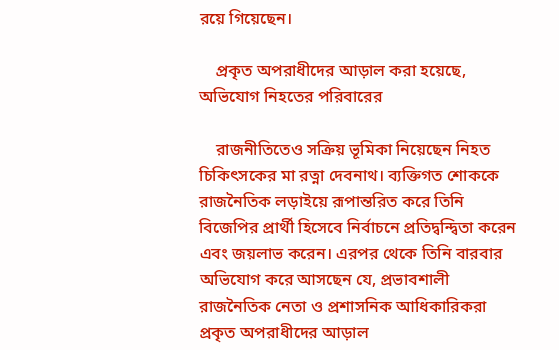রয়ে গিয়েছেন।

    প্রকৃত অপরাধীদের আড়াল করা হয়েছে, অভিযোগ নিহতের পরিবারের

    রাজনীতিতেও সক্রিয় ভূমিকা নিয়েছেন নিহত চিকিৎসকের মা রত্না দেবনাথ। ব্যক্তিগত শোককে রাজনৈতিক লড়াইয়ে রূপান্তরিত করে তিনি বিজেপির প্রার্থী হিসেবে নির্বাচনে প্রতিদ্বন্দ্বিতা করেন এবং জয়লাভ করেন। এরপর থেকে তিনি বারবার অভিযোগ করে আসছেন যে, প্রভাবশালী রাজনৈতিক নেতা ও প্রশাসনিক আধিকারিকরা প্রকৃত অপরাধীদের আড়াল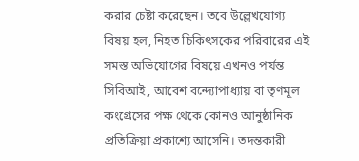করার চেষ্টা করেছেন। তবে উল্লেখযোগ্য বিষয় হল, নিহত চিকিৎসকের পরিবারের এই সমস্ত অভিযোগের বিষয়ে এখনও পর্যন্ত সিবিআই, আবেশ বন্দ্যোপাধ্যায় বা তৃণমূল কংগ্রেসের পক্ষ থেকে কোনও আনুষ্ঠানিক প্রতিক্রিয়া প্রকাশ্যে আসেনি। তদন্তকারী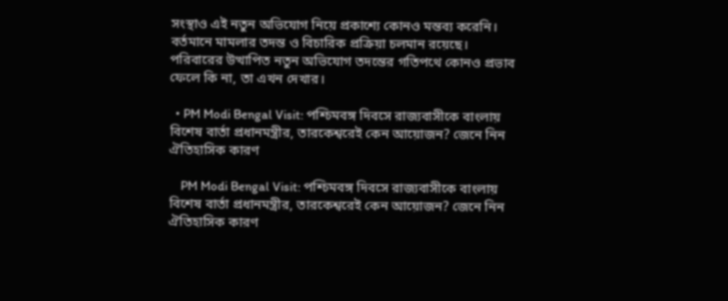সংস্থাও এই নতুন অভিযোগ নিয়ে প্রকাশ্যে কোনও মন্তব্য করেনি। বর্তমানে মামলার তদন্ত ও বিচারিক প্রক্রিয়া চলমান রয়েছে। পরিবারের উত্থাপিত নতুন অভিযোগ তদন্তের গতিপথে কোনও প্রভাব ফেলে কি না, তা এখন দেখার।

  • PM Modi Bengal Visit: পশ্চিমবঙ্গ দিবসে রাজ্যবাসীকে বাংলায় বিশেষ বার্তা প্রধানমন্ত্রীর, তারকেশ্বরেই কেন আয়োজন? জেনে নিন ঐতিহাসিক কারণ

    PM Modi Bengal Visit: পশ্চিমবঙ্গ দিবসে রাজ্যবাসীকে বাংলায় বিশেষ বার্তা প্রধানমন্ত্রীর, তারকেশ্বরেই কেন আয়োজন? জেনে নিন ঐতিহাসিক কারণ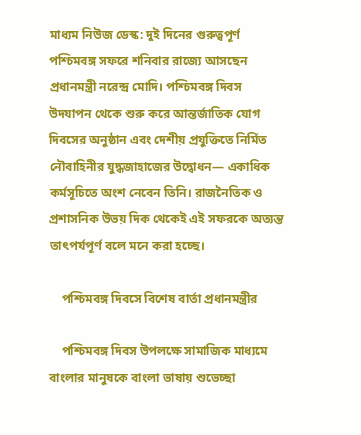মাধ্যম নিউজ ডেস্ক: দুই দিনের গুরুত্বপূর্ণ পশ্চিমবঙ্গ সফরে শনিবার রাজ্যে আসছেন প্রধানমন্ত্রী নরেন্দ্র মোদি। পশ্চিমবঙ্গ দিবস উদযাপন থেকে শুরু করে আন্তর্জাতিক যোগ দিবসের অনুষ্ঠান এবং দেশীয় প্রযুক্তিতে নির্মিত নৌবাহিনীর যুদ্ধজাহাজের উদ্বোধন— একাধিক কর্মসূচিতে অংশ নেবেন তিনি। রাজনৈতিক ও প্রশাসনিক উভয় দিক থেকেই এই সফরকে অত্যন্ত তাৎপর্যপূর্ণ বলে মনে করা হচ্ছে।

    পশ্চিমবঙ্গ দিবসে বিশেষ বার্তা প্রধানমন্ত্রীর

    পশ্চিমবঙ্গ দিবস উপলক্ষে সামাজিক মাধ্যমে বাংলার মানুষকে বাংলা ভাষায় শুভেচ্ছা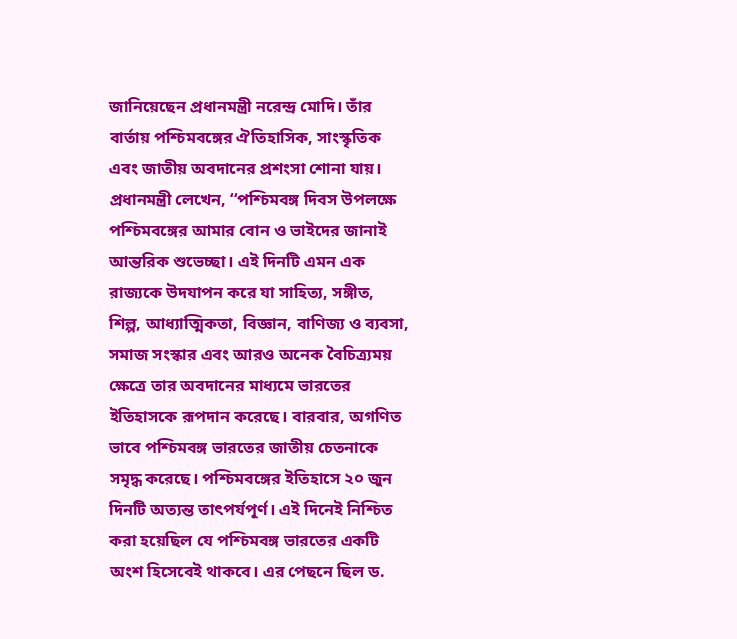জানিয়েছেন প্রধানমন্ত্রী নরেন্দ্র মোদি। তাঁর বার্তায় পশ্চিমবঙ্গের ঐতিহাসিক, সাংস্কৃতিক এবং জাতীয় অবদানের প্রশংসা শোনা যায়। প্রধানমন্ত্রী লেখেন, ‘‘পশ্চিমবঙ্গ দিবস উপলক্ষে পশ্চিমবঙ্গের আমার বোন ও ভাইদের জানাই আন্তরিক শুভেচ্ছা। এই দিনটি এমন এক রাজ্যকে উদযাপন করে যা সাহিত্য, সঙ্গীত, শিল্প, আধ্যাত্মিকতা, বিজ্ঞান, বাণিজ্য ও ব্যবসা, সমাজ সংস্কার এবং আরও অনেক বৈচিত্র্যময় ক্ষেত্রে তার অবদানের মাধ্যমে ভারতের ইতিহাসকে রূপদান করেছে। বারবার, অগণিত ভাবে পশ্চিমবঙ্গ ভারতের জাতীয় চেতনাকে সমৃদ্ধ করেছে। পশ্চিমবঙ্গের ইতিহাসে ২০ জুন দিনটি অত্যন্ত তাৎপর্যপূর্ণ। এই দিনেই নিশ্চিত করা হয়েছিল যে পশ্চিমবঙ্গ ভারতের একটি অংশ হিসেবেই থাকবে। এর পেছনে ছিল ড.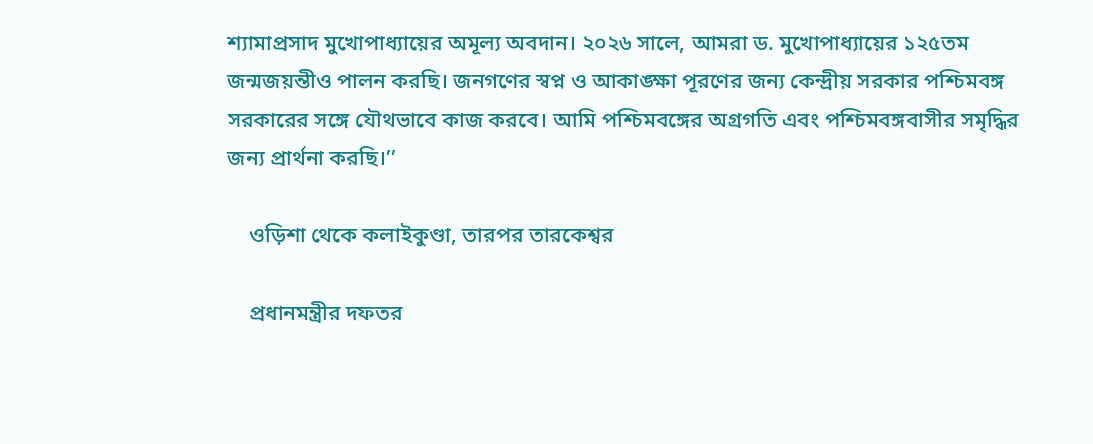শ্যামাপ্রসাদ মুখোপাধ্যায়ের অমূল্য অবদান। ২০২৬ সালে, আমরা ড. মুখোপাধ্যায়ের ১২৫তম জন্মজয়ন্তীও পালন করছি। জনগণের স্বপ্ন ও আকাঙ্ক্ষা পূরণের জন্য কেন্দ্রীয় সরকার পশ্চিমবঙ্গ সরকারের সঙ্গে যৌথভাবে কাজ করবে। আমি পশ্চিমবঙ্গের অগ্রগতি এবং পশ্চিমবঙ্গবাসীর সমৃদ্ধির জন্য প্রার্থনা করছি।’’

    ওড়িশা থেকে কলাইকুণ্ডা, তারপর তারকেশ্বর

    প্রধানমন্ত্রীর দফতর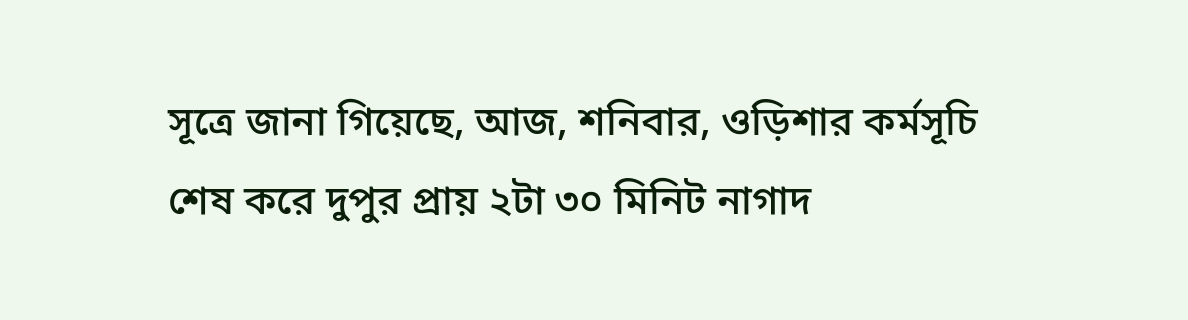সূত্রে জানা গিয়েছে, আজ, শনিবার, ওড়িশার কর্মসূচি শেষ করে দুপুর প্রায় ২টা ৩০ মিনিট নাগাদ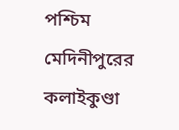পশ্চিম মেদিনীপুরের কলাইকুণ্ডা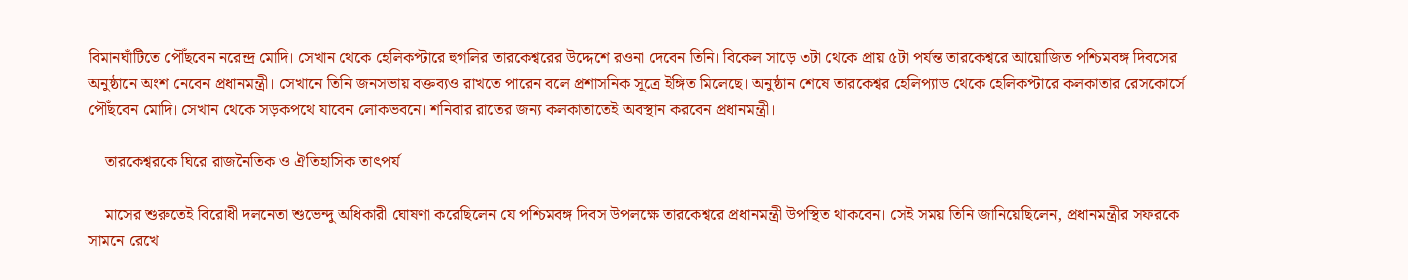বিমানঘাঁটিতে পৌঁছবেন নরেন্দ্র মোদি। সেখান থেকে হেলিকপ্টারে হুগলির তারকেশ্বরের উদ্দেশে রওনা দেবেন তিনি। বিকেল সাড়ে ৩টা থেকে প্রায় ৫টা পর্যন্ত তারকেশ্বরে আয়োজিত পশ্চিমবঙ্গ দিবসের অনুষ্ঠানে অংশ নেবেন প্রধানমন্ত্রী। সেখানে তিনি জনসভায় বক্তব্যও রাখতে পারেন বলে প্রশাসনিক সূত্রে ইঙ্গিত মিলেছে। অনুষ্ঠান শেষে তারকেশ্বর হেলিপ্যাড থেকে হেলিকপ্টারে কলকাতার রেসকোর্সে পৌঁছবেন মোদি। সেখান থেকে সড়কপথে যাবেন লোকভবনে। শনিবার রাতের জন্য কলকাতাতেই অবস্থান করবেন প্রধানমন্ত্রী।

    তারকেশ্বরকে ঘিরে রাজনৈতিক ও ঐতিহাসিক তাৎপর্য

    মাসের শুরুতেই বিরোধী দলনেতা শুভেন্দু অধিকারী ঘোষণা করেছিলেন যে পশ্চিমবঙ্গ দিবস উপলক্ষে তারকেশ্বরে প্রধানমন্ত্রী উপস্থিত থাকবেন। সেই সময় তিনি জানিয়েছিলেন, প্রধানমন্ত্রীর সফরকে সামনে রেখে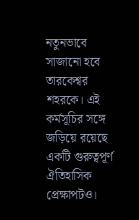নতুনভাবে সাজানো হবে তারকেশ্বর শহরকে। এই কর্মসূচির সঙ্গে জড়িয়ে রয়েছে একটি গুরুত্বপূর্ণ ঐতিহাসিক প্রেক্ষাপটও।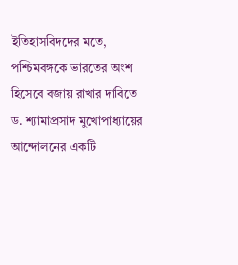ইতিহাসবিদদের মতে, পশ্চিমবঙ্গকে ভারতের অংশ হিসেবে বজায় রাখার দাবিতে ড. শ্যামাপ্রসাদ মুখোপাধ্যায়ের আন্দোলনের একটি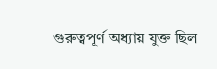গুরুত্বপূর্ণ অধ্যায় যুক্ত ছিল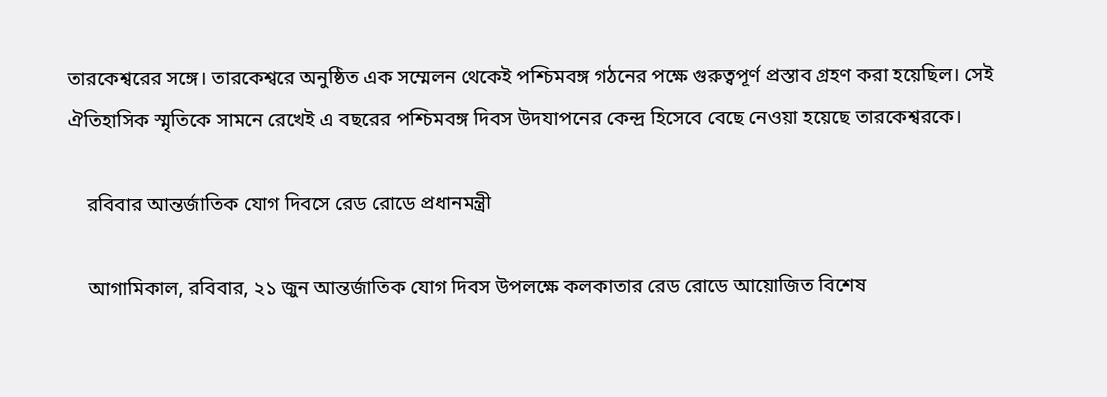তারকেশ্বরের সঙ্গে। তারকেশ্বরে অনুষ্ঠিত এক সম্মেলন থেকেই পশ্চিমবঙ্গ গঠনের পক্ষে গুরুত্বপূর্ণ প্রস্তাব গ্রহণ করা হয়েছিল। সেই ঐতিহাসিক স্মৃতিকে সামনে রেখেই এ বছরের পশ্চিমবঙ্গ দিবস উদযাপনের কেন্দ্র হিসেবে বেছে নেওয়া হয়েছে তারকেশ্বরকে।

    রবিবার আন্তর্জাতিক যোগ দিবসে রেড রোডে প্রধানমন্ত্রী

    আগামিকাল, রবিবার, ২১ জুন আন্তর্জাতিক যোগ দিবস উপলক্ষে কলকাতার রেড রোডে আয়োজিত বিশেষ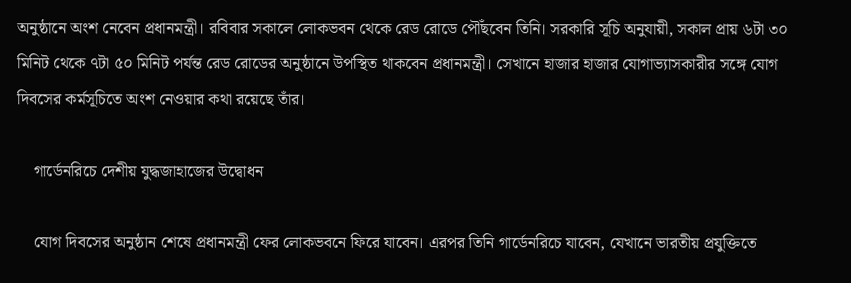অনুষ্ঠানে অংশ নেবেন প্রধানমন্ত্রী। রবিবার সকালে লোকভবন থেকে রেড রোডে পৌঁছবেন তিনি। সরকারি সূচি অনুযায়ী, সকাল প্রায় ৬টা ৩০ মিনিট থেকে ৭টা ৫০ মিনিট পর্যন্ত রেড রোডের অনুষ্ঠানে উপস্থিত থাকবেন প্রধানমন্ত্রী। সেখানে হাজার হাজার যোগাভ্যাসকারীর সঙ্গে যোগ দিবসের কর্মসূচিতে অংশ নেওয়ার কথা রয়েছে তাঁর।

    গার্ডেনরিচে দেশীয় যুদ্ধজাহাজের উদ্বোধন

    যোগ দিবসের অনুষ্ঠান শেষে প্রধানমন্ত্রী ফের লোকভবনে ফিরে যাবেন। এরপর তিনি গার্ডেনরিচে যাবেন, যেখানে ভারতীয় প্রযুক্তিতে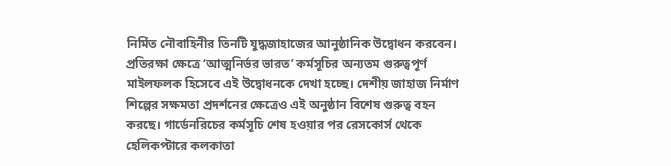নির্মিত নৌবাহিনীর তিনটি যুদ্ধজাহাজের আনুষ্ঠানিক উদ্বোধন করবেন। প্রতিরক্ষা ক্ষেত্রে ‘আত্মনির্ভর ভারত’ কর্মসূচির অন্যতম গুরুত্বপূর্ণ মাইলফলক হিসেবে এই উদ্বোধনকে দেখা হচ্ছে। দেশীয় জাহাজ নির্মাণ শিল্পের সক্ষমতা প্রদর্শনের ক্ষেত্রেও এই অনুষ্ঠান বিশেষ গুরুত্ব বহন করছে। গার্ডেনরিচের কর্মসূচি শেষ হওয়ার পর রেসকোর্স থেকে হেলিকপ্টারে কলকাতা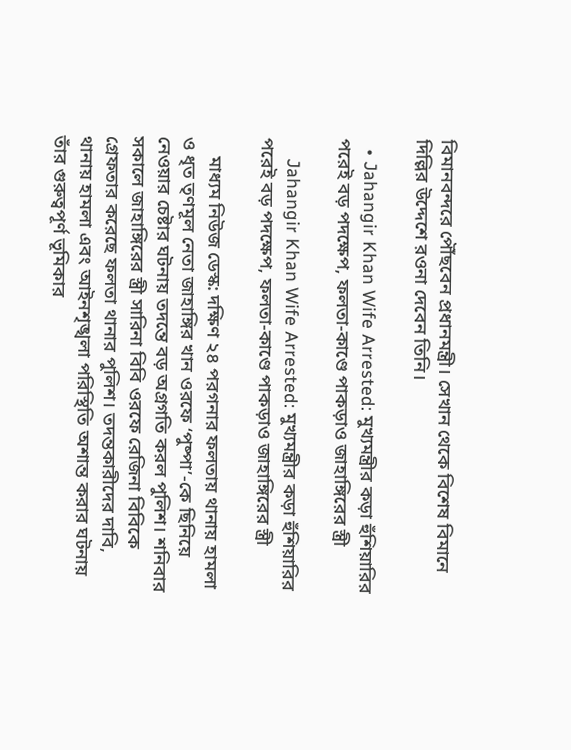বিমানবন্দরে পৌঁছবেন প্রধানমন্ত্রী। সেখান থেকে বিশেষ বিমানে দিল্লির উদ্দেশে রওনা দেবেন তিনি।

  • Jahangir Khan Wife Arrested: মুখ্যমন্ত্রীর কড়া হুঁশিয়ারির পরেই বড় পদক্ষেপ, ফলতা-কাণ্ডে পাকড়াও জাহাঙ্গিরের স্ত্রী

    Jahangir Khan Wife Arrested: মুখ্যমন্ত্রীর কড়া হুঁশিয়ারির পরেই বড় পদক্ষেপ, ফলতা-কাণ্ডে পাকড়াও জাহাঙ্গিরের স্ত্রী

    মাধ্যম নিউজ ডেস্ক: দক্ষিণ ২৪ পরগনার ফলতায় থানায় হামলা ও ধৃত তৃণমূল নেতা জাহাঙ্গির খান ওরফে ‘পুষ্পা’-কে ছিনিয়ে নেওয়ার চেষ্টার ঘটনায় তদন্তে বড় অগ্রগতি করল পুলিশ। শনিবার সকালে জাহাঙ্গিরের স্ত্রী সারিনা বিবি ওরফে রেজিনা বিবিকে গ্রেফতার করেছে ফলতা থানার পুলিশ। তদন্তকারীদের দাবি, থানায় হামলা এবং আইনশৃঙ্খলা পরিস্থিতি অশান্ত করার ঘটনায় তাঁর গুরুত্বপূর্ণ ভূমিকার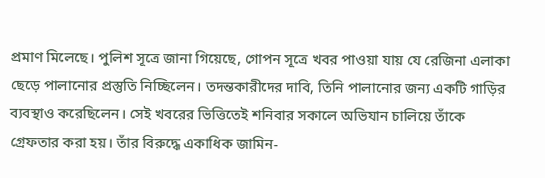প্রমাণ মিলেছে। পুলিশ সূত্রে জানা গিয়েছে, গোপন সূত্রে খবর পাওয়া যায় যে রেজিনা এলাকা ছেড়ে পালানোর প্রস্তুতি নিচ্ছিলেন। তদন্তকারীদের দাবি, তিনি পালানোর জন্য একটি গাড়ির ব্যবস্থাও করেছিলেন। সেই খবরের ভিত্তিতেই শনিবার সকালে অভিযান চালিয়ে তাঁকে গ্রেফতার করা হয়। তাঁর বিরুদ্ধে একাধিক জামিন-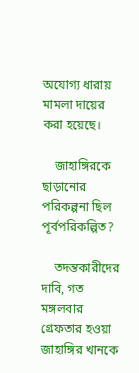অযোগ্য ধারায় মামলা দায়ের করা হয়েছে।

    জাহাঙ্গিরকে ছাড়ানোর পরিকল্পনা ছিল পূর্বপরিকল্পিত?

    তদন্তকারীদের দাবি, গত মঙ্গলবার গ্রেফতার হওয়া জাহাঙ্গির খানকে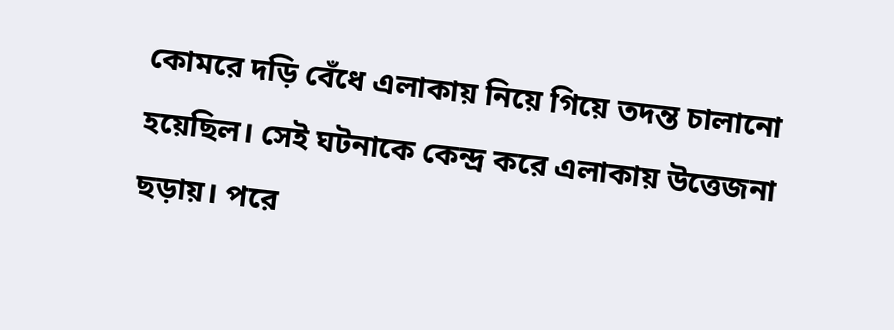কোমরে দড়ি বেঁধে এলাকায় নিয়ে গিয়ে তদন্ত চালানো হয়েছিল। সেই ঘটনাকে কেন্দ্র করে এলাকায় উত্তেজনা ছড়ায়। পরে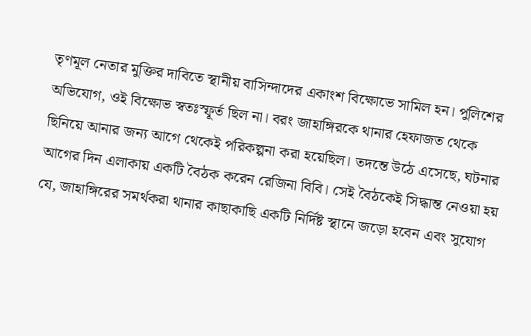তৃণমূল নেতার মুক্তির দাবিতে স্থানীয় বাসিন্দাদের একাংশ বিক্ষোভে সামিল হন। পুলিশের অভিযোগ, ওই বিক্ষোভ স্বতঃস্ফূর্ত ছিল না। বরং জাহাঙ্গিরকে থানার হেফাজত থেকে ছিনিয়ে আনার জন্য আগে থেকেই পরিকল্পনা করা হয়েছিল। তদন্তে উঠে এসেছে, ঘটনার আগের দিন এলাকায় একটি বৈঠক করেন রেজিনা বিবি। সেই বৈঠকেই সিদ্ধান্ত নেওয়া হয় যে, জাহাঙ্গিরের সমর্থকরা থানার কাছাকাছি একটি নির্দিষ্ট স্থানে জড়ো হবেন এবং সুযোগ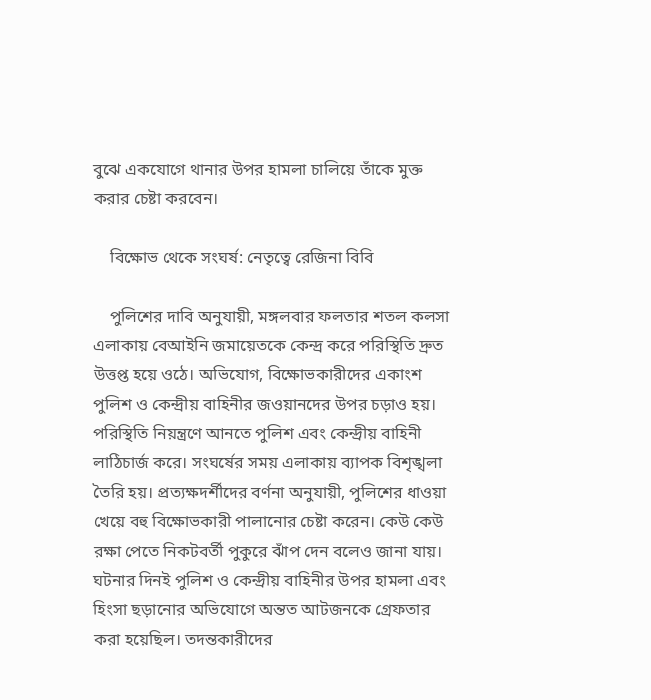বুঝে একযোগে থানার উপর হামলা চালিয়ে তাঁকে মুক্ত করার চেষ্টা করবেন।

    বিক্ষোভ থেকে সংঘর্ষ: নেতৃত্বে রেজিনা বিবি

    পুলিশের দাবি অনুযায়ী, মঙ্গলবার ফলতার শতল কলসা এলাকায় বেআইনি জমায়েতকে কেন্দ্র করে পরিস্থিতি দ্রুত উত্তপ্ত হয়ে ওঠে। অভিযোগ, বিক্ষোভকারীদের একাংশ পুলিশ ও কেন্দ্রীয় বাহিনীর জওয়ানদের উপর চড়াও হয়। পরিস্থিতি নিয়ন্ত্রণে আনতে পুলিশ এবং কেন্দ্রীয় বাহিনী লাঠিচার্জ করে। সংঘর্ষের সময় এলাকায় ব্যাপক বিশৃঙ্খলা তৈরি হয়। প্রত্যক্ষদর্শীদের বর্ণনা অনুযায়ী, পুলিশের ধাওয়া খেয়ে বহু বিক্ষোভকারী পালানোর চেষ্টা করেন। কেউ কেউ রক্ষা পেতে নিকটবর্তী পুকুরে ঝাঁপ দেন বলেও জানা যায়। ঘটনার দিনই পুলিশ ও কেন্দ্রীয় বাহিনীর উপর হামলা এবং হিংসা ছড়ানোর অভিযোগে অন্তত আটজনকে গ্রেফতার করা হয়েছিল। তদন্তকারীদের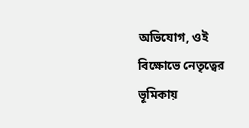অভিযোগ, ওই বিক্ষোভে নেতৃত্বের ভূমিকায়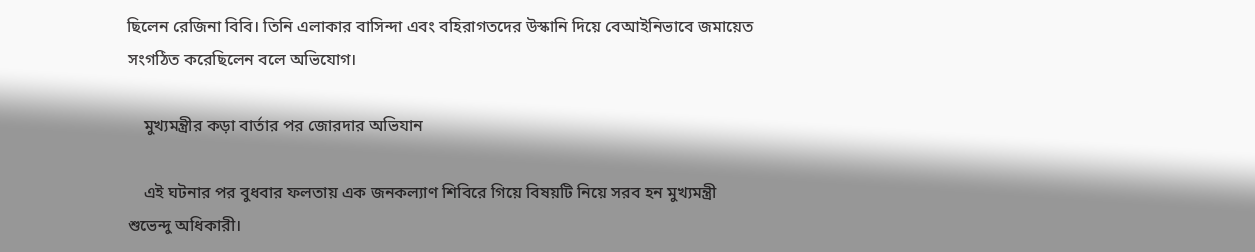ছিলেন রেজিনা বিবি। তিনি এলাকার বাসিন্দা এবং বহিরাগতদের উস্কানি দিয়ে বেআইনিভাবে জমায়েত সংগঠিত করেছিলেন বলে অভিযোগ।

    মুখ্যমন্ত্রীর কড়া বার্তার পর জোরদার অভিযান

    এই ঘটনার পর বুধবার ফলতায় এক জনকল্যাণ শিবিরে গিয়ে বিষয়টি নিয়ে সরব হন মুখ্যমন্ত্রী শুভেন্দু অধিকারী।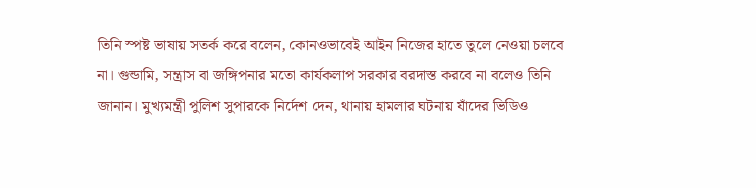তিনি স্পষ্ট ভাষায় সতর্ক করে বলেন, কোনওভাবেই আইন নিজের হাতে তুলে নেওয়া চলবে না। গুন্ডামি, সন্ত্রাস বা জঙ্গিপনার মতো কার্যকলাপ সরকার বরদাস্ত করবে না বলেও তিনি জানান। মুখ্যমন্ত্রী পুলিশ সুপারকে নির্দেশ দেন, থানায় হামলার ঘটনায় যাঁদের ভিডিও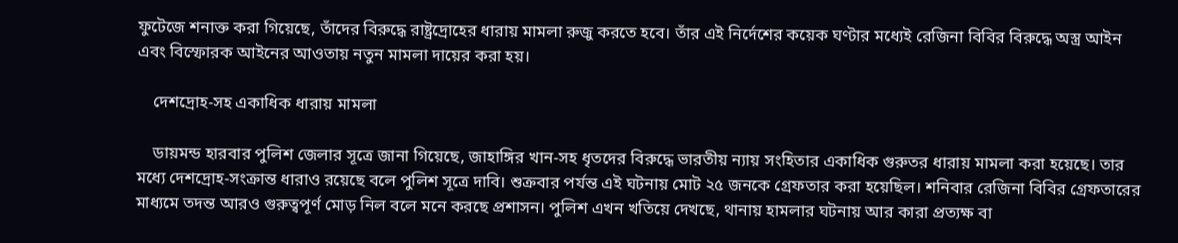ফুটেজে শনাক্ত করা গিয়েছে, তাঁদের বিরুদ্ধে রাষ্ট্রদ্রোহের ধারায় মামলা রুজু করতে হবে। তাঁর এই নির্দেশের কয়েক ঘণ্টার মধ্যেই রেজিনা বিবির বিরুদ্ধে অস্ত্র আইন এবং বিস্ফোরক আইনের আওতায় নতুন মামলা দায়ের করা হয়।

    দেশদ্রোহ-সহ একাধিক ধারায় মামলা

    ডায়মন্ড হারবার পুলিশ জেলার সূত্রে জানা গিয়েছে, জাহাঙ্গির খান-সহ ধৃতদের বিরুদ্ধে ভারতীয় ন্যায় সংহিতার একাধিক গুরুতর ধারায় মামলা করা হয়েছে। তার মধ্যে দেশদ্রোহ-সংক্রান্ত ধারাও রয়েছে বলে পুলিশ সূত্রে দাবি। শুক্রবার পর্যন্ত এই ঘটনায় মোট ২৫ জনকে গ্রেফতার করা হয়েছিল। শনিবার রেজিনা বিবির গ্রেফতারের মাধ্যমে তদন্ত আরও গুরুত্বপূর্ণ মোড় নিল বলে মনে করছে প্রশাসন। পুলিশ এখন খতিয়ে দেখছে, থানায় হামলার ঘটনায় আর কারা প্রত্যক্ষ বা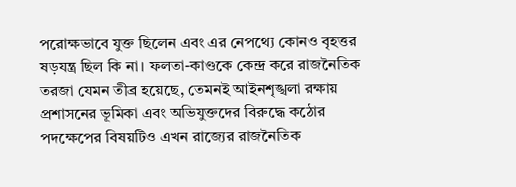পরোক্ষভাবে যুক্ত ছিলেন এবং এর নেপথ্যে কোনও বৃহত্তর ষড়যন্ত্র ছিল কি না। ফলতা-কাণ্ডকে কেন্দ্র করে রাজনৈতিক তরজা যেমন তীব্র হয়েছে, তেমনই আইনশৃঙ্খলা রক্ষায় প্রশাসনের ভূমিকা এবং অভিযুক্তদের বিরুদ্ধে কঠোর পদক্ষেপের বিষয়টিও এখন রাজ্যের রাজনৈতিক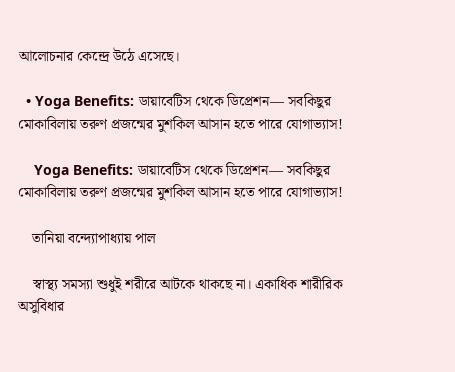আলোচনার কেন্দ্রে উঠে এসেছে।

  • Yoga Benefits: ডায়াবেটিস থেকে ডিপ্রেশন— সবকিছুর মোকাবিলায় তরুণ প্রজন্মের মুশকিল আসান হতে পারে যোগাভ্যাস!

    Yoga Benefits: ডায়াবেটিস থেকে ডিপ্রেশন— সবকিছুর মোকাবিলায় তরুণ প্রজন্মের মুশকিল আসান হতে পারে যোগাভ্যাস!

    তানিয়া বন্দ্যোপাধ্যায় পাল

    স্বাস্থ্য সমস্যা শুধুই শরীরে আটকে থাকছে না। একাধিক শারীরিক অসুবিধার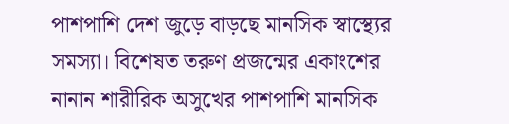পাশপাশি দেশ জুড়ে বাড়ছে মানসিক স্বাস্থ্যের সমস্যা। বিশেষত তরুণ প্রজন্মের একাংশের নানান শারীরিক অসুখের পাশপাশি মানসিক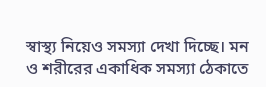স্বাস্থ্য নিয়েও সমস্যা দেখা দিচ্ছে। মন ও শরীরের একাধিক সমস্যা ঠেকাতে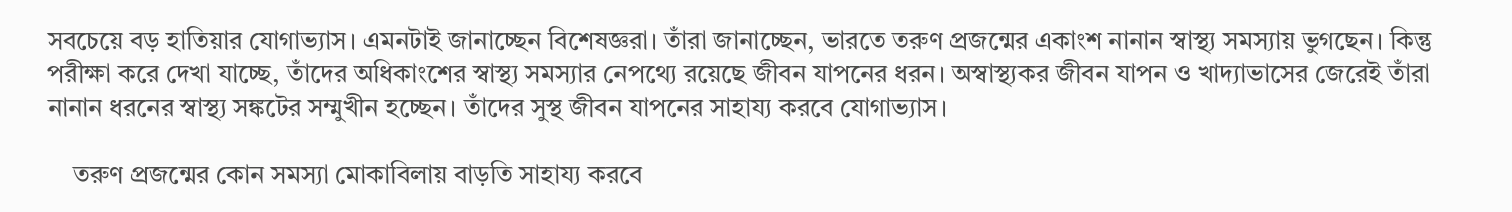সবচেয়ে বড় হাতিয়ার যোগাভ্যাস। এমনটাই জানাচ্ছেন বিশেষজ্ঞরা। তাঁরা জানাচ্ছেন, ভারতে তরুণ প্রজন্মের একাংশ নানান স্বাস্থ্য সমস্যায় ভুগছেন। কিন্তু পরীক্ষা করে দেখা যাচ্ছে, তাঁদের অধিকাংশের স্বাস্থ্য সমস্যার নেপথ্যে রয়েছে জীবন যাপনের ধরন। অস্বাস্থ্যকর জীবন যাপন ও খাদ্যাভাসের জেরেই তাঁরা নানান ধরনের স্বাস্থ্য সঙ্কটের সম্মুখীন হচ্ছেন। তাঁদের সুস্থ জীবন যাপনের সাহায্য করবে যোগাভ্যাস।

    তরুণ প্রজন্মের কোন সমস্যা মোকাবিলায় বাড়তি সাহায্য করবে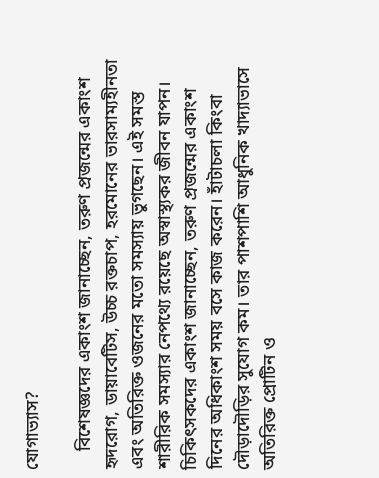যোগাভ্যাস?

    বিশেষজ্ঞদের একাংশ জানাচ্ছেন, তরুণ প্রজন্মের একাংশ হৃদরোগ, ডায়াবেটিস, উচ্চ রক্তচাপ, হরমোনের ভারসাম্যহীনতা এবং অতিরিক্ত ওজনের মতো সমস্যায় ভুগছেন। এই সমস্ত শারীরিক সমস্যার নেপথ্যে রয়েছে অস্বাস্থ্যকর জীবন যাপন। চিকিৎসকদের একাংশ জানাচ্ছেন, তরুণ প্রজন্মের একাংশ দিনের অধিকাংশ সময় বসে কাজ করেন। হাঁটাচলা কিংবা দৌড়াদৌড়ির সুযোগ কম। তার পাশপাশি আধুনিক খাদ্যাভাসে অতিরিক্ত প্রোটিন ও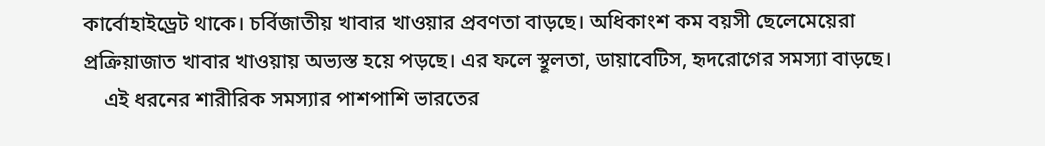কার্বোহাইড্রেট থাকে। চর্বিজাতীয় খাবার খাওয়ার প্রবণতা বাড়ছে। অধিকাংশ কম বয়সী ছেলেমেয়েরা প্রক্রিয়াজাত খাবার খাওয়ায় অভ্যস্ত হয়ে পড়ছে। এর ফলে স্থূলতা, ডায়াবেটিস, হৃদরোগের সমস্যা বাড়ছে।
    এই ধরনের শারীরিক সমস্যার পাশপাশি ভারতের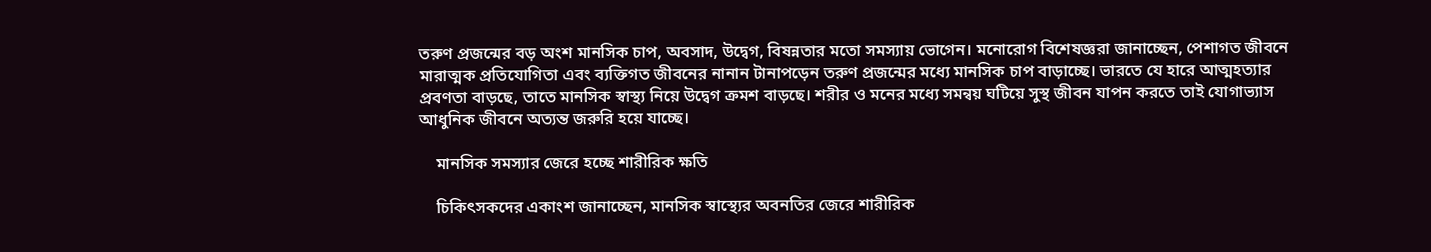তরুণ প্রজন্মের বড় অংশ মানসিক চাপ, অবসাদ, উদ্বেগ, বিষন্নতার মতো সমস্যায় ভোগেন। মনোরোগ বিশেষজ্ঞরা জানাচ্ছেন, পেশাগত জীবনে মারাত্মক প্রতিযোগিতা এবং ব্যক্তিগত জীবনের নানান টানাপড়েন তরুণ প্রজন্মের মধ্যে মানসিক চাপ বাড়াচ্ছে। ভারতে যে হারে আত্মহত্যার প্রবণতা বাড়ছে, তাতে মানসিক স্বাস্থ্য নিয়ে উদ্বেগ ক্রমশ বাড়ছে। শরীর ও মনের মধ্যে সমন্বয় ঘটিয়ে সুস্থ জীবন যাপন করতে তাই যোগাভ্যাস আধুনিক জীবনে অত‌্যন্ত জরুরি হয়ে যাচ্ছে।

    মানসিক সমস্যার জেরে হচ্ছে শারীরিক ক্ষতি

    চিকিৎসকদের একাংশ জানাচ্ছেন, মানসিক স্বাস্থ্যের অবনতির জেরে শারীরিক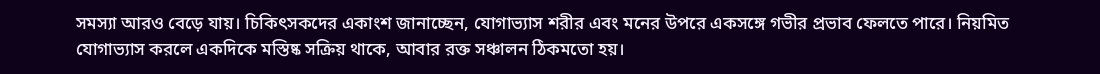সমস্যা আরও বেড়ে যায়। চিকিৎসকদের একাংশ জানাচ্ছেন, যোগাভ্যাস শরীর এবং মনের উপরে একসঙ্গে গভীর প্রভাব ফেলতে পারে। নিয়মিত যোগাভ্যাস করলে একদিকে মস্তিষ্ক সক্রিয় থাকে, আবার রক্ত সঞ্চালন ঠিকমতো হয়।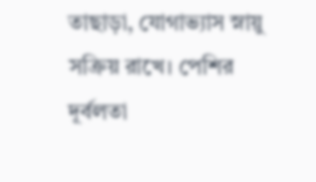তাছাড়া, যোগাভ্যাস স্নায়ু সক্রিয় রাখে। পেশির দূর্বলতা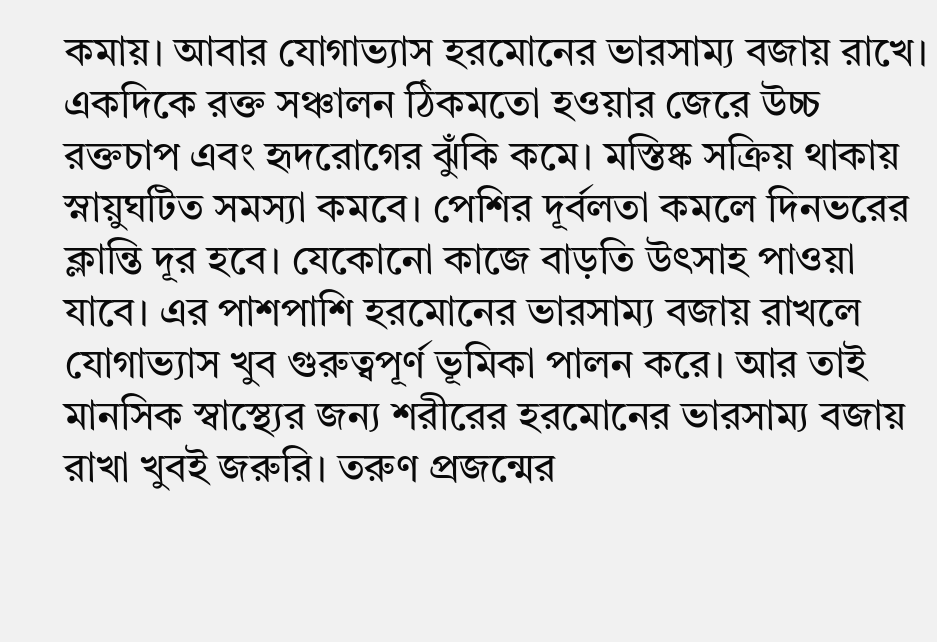কমায়। আবার যোগাভ্যাস হরমোনের ভারসাম্য বজায় রাখে। একদিকে রক্ত সঞ্চালন ঠিকমতো হওয়ার জেরে উচ্চ রক্তচাপ এবং হৃদরোগের ঝুঁকি কমে। মস্তিষ্ক সক্রিয় থাকায় স্নায়ুঘটিত সমস্যা কমবে। পেশির দূর্বলতা কমলে দিনভরের ক্লান্তি দূর হবে। যেকোনো কাজে বাড়তি উৎসাহ পাওয়া যাবে। এর পাশপাশি হরমোনের ভারসাম্য বজায় রাখলে যোগাভ্যাস খুব গুরুত্বপূর্ণ ভূমিকা পালন করে। আর তাই মানসিক স্বাস্থ্যের জন্য শরীরের হরমোনের ভারসাম্য বজায় রাখা খুবই জরুরি। তরুণ প্রজন্মের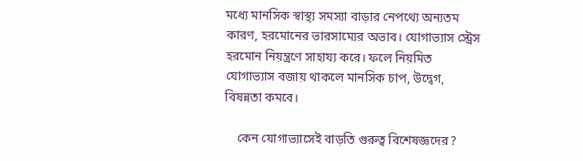মধ্যে মানসিক স্বাস্থ্য সমস্যা বাড়ার নেপথ্যে অন্যতম কারণ, হরমোনের ভারসাম্যের অভাব। যোগাভ্যাস স্ট্রেস হরমোন নিয়ন্ত্রণে সাহায্য করে। ফলে নিয়মিত যোগাভ্যাস বজায় থাকলে মানসিক চাপ, উদ্বেগ, বিষন্নতা কমবে।

    কেন যোগাভ্যাসেই বাড়তি গুরুত্ব বিশেষজ্ঞদের?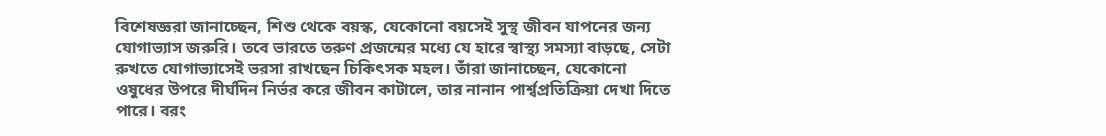বিশেষজ্ঞরা জানাচ্ছেন, শিশু থেকে বয়স্ক, যেকোনো বয়সেই সুস্থ জীবন যাপনের জন্য যোগাভ্যাস জরুরি‌। তবে ভারতে তরুণ প্রজন্মের মধ্যে যে হারে স্বাস্থ্য সমস্যা বাড়ছে, সেটা রুখতে যোগাভ্যাসেই ভরসা রাখছেন চিকিৎসক মহল। তাঁরা জানাচ্ছেন, যেকোনো ওষুধের উপরে দীর্ঘদিন নির্ভর করে জীবন কাটালে, তার নানান পার্শ্বপ্রতিক্রিয়া দেখা দিতে পারে। বরং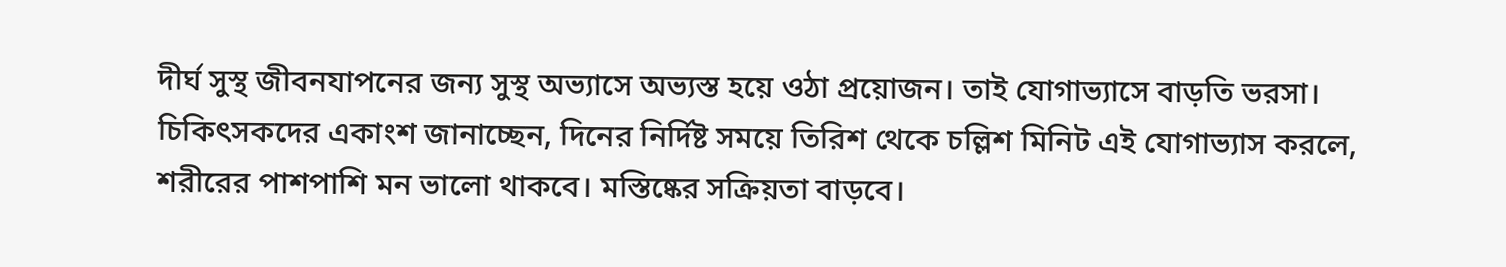দীর্ঘ সুস্থ জীবনযাপনের জন্য সুস্থ অভ্যাসে অভ্যস্ত হয়ে ওঠা প্রয়োজন। তাই যোগাভ্যাসে বাড়তি ভরসা। চিকিৎসকদের একাংশ জানাচ্ছেন, দিনের নির্দিষ্ট সময়ে তিরিশ থেকে চল্লিশ মিনিট এই যোগাভ্যাস করলে, শরীরের পাশপাশি মন ভালো থাকবে। মস্তিষ্কের সক্রিয়তা বাড়বে।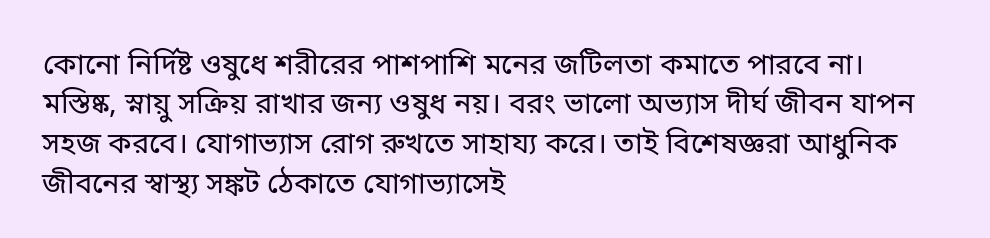কোনো নির্দিষ্ট ওষুধে শরীরের পাশপাশি মনের জটিলতা কমাতে পারবে না। মস্তিষ্ক, স্নায়ু সক্রিয় রাখার জন্য ওষুধ নয়। বরং ভালো অভ্যাস দীর্ঘ জীবন যাপন সহজ করবে। যোগাভ্যাস রোগ রুখতে সাহায্য করে। তাই বিশেষজ্ঞরা আধুনিক জীবনের স্বাস্থ্য সঙ্কট ঠেকাতে যোগাভ্যাসেই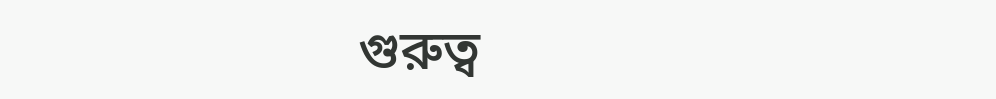গুরুত্ব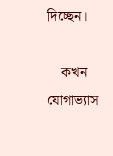দিচ্ছেন।

    কখন যোগাভ্যাস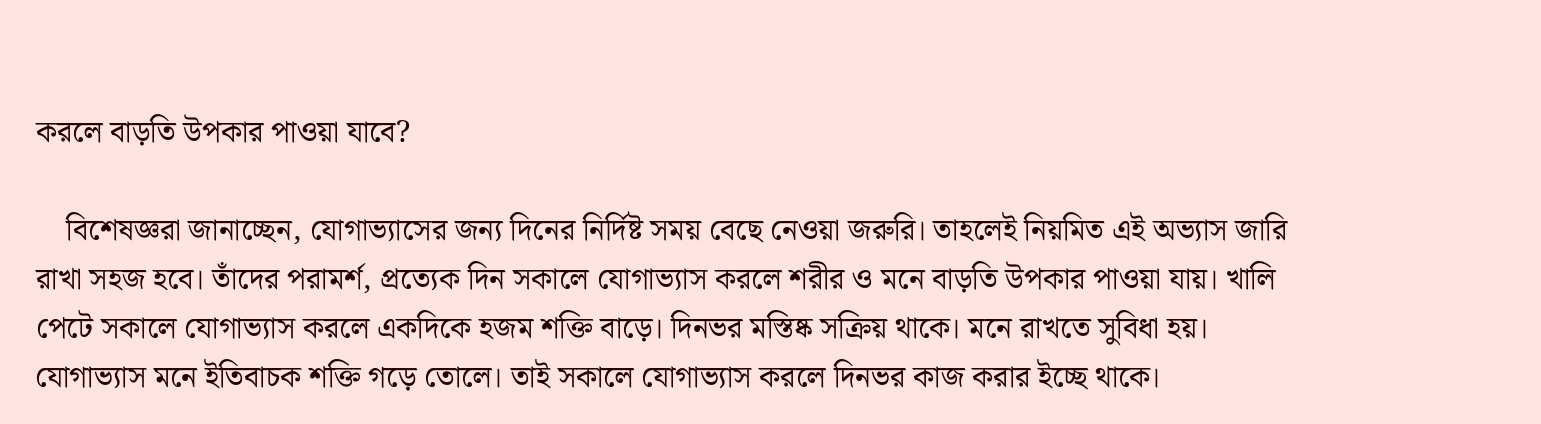করলে বাড়তি উপকার পাওয়া যাবে?

    বিশেষজ্ঞরা জানাচ্ছেন, যোগাভ্যাসের জন্য দিনের নির্দিষ্ট সময় বেছে নেওয়া জরুরি। তাহলেই নিয়মিত এই অভ্যাস জারি রাখা সহজ হবে। তাঁদের পরামর্শ, প্রত্যেক দিন সকালে যোগাভ্যাস করলে শরীর ও মনে বাড়তি উপকার পাওয়া যায়। খালি পেটে সকালে যোগাভ্যাস করলে একদিকে হজম শক্তি বাড়ে। দিনভর মস্তিষ্ক সক্রিয় থাকে। মনে রাখতে সুবিধা হয়। যোগাভ্যাস মনে ইতিবাচক শক্তি গড়ে তোলে। তাই সকালে যোগাভ্যাস করলে দিনভর কাজ করার ইচ্ছে থাকে।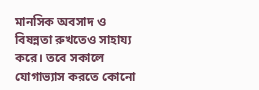মানসিক অবসাদ ও বিষন্নতা রুখতেও সাহায্য করে। তবে সকালে যোগাভ্যাস করতে কোনো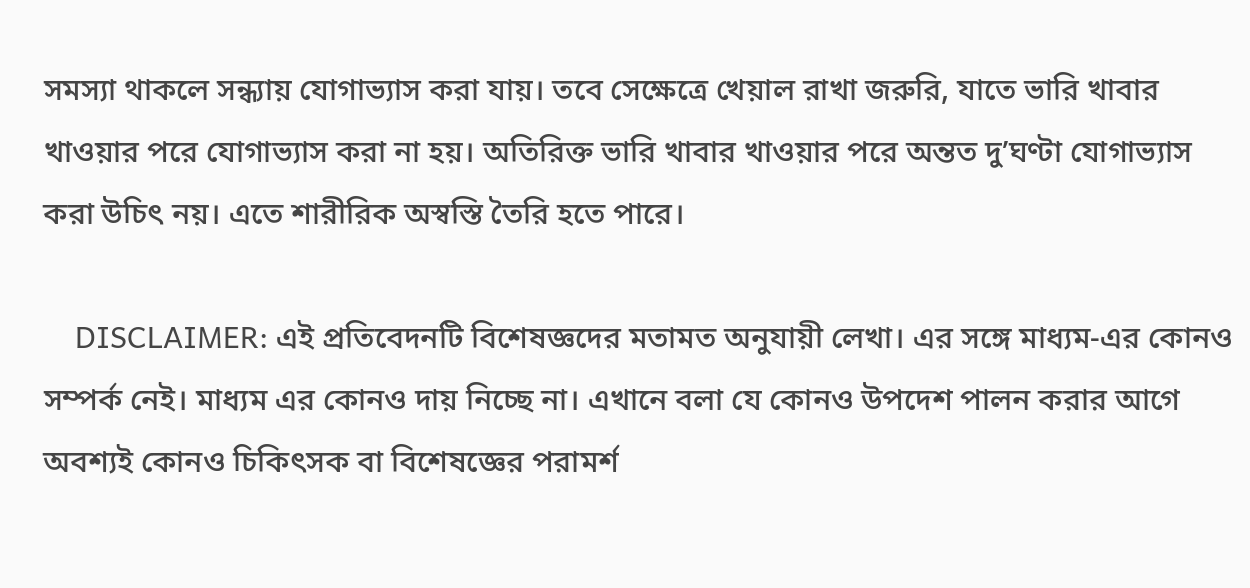সমস্যা থাকলে সন্ধ্যায় যোগাভ্যাস করা যায়। তবে সেক্ষেত্রে খেয়াল রাখা জরুরি, যাতে ভারি খাবার খাওয়ার পরে যোগাভ্যাস করা না হয়‌‌। অতিরিক্ত ভারি খাবার খাওয়ার পরে অন্তত দু’ঘণ্টা যোগাভ্যাস করা উচিৎ নয়। এতে শারীরিক অস্বস্তি তৈরি হতে পারে‌।

    DISCLAIMER: এই প্রতিবেদনটি বিশেষজ্ঞদের মতামত অনুযায়ী লেখা। এর সঙ্গে মাধ্যম-এর কোনও সম্পর্ক নেই। মাধ্যম এর কোনও দায় নিচ্ছে না। এখানে বলা যে কোনও উপদেশ পালন করার আগে অবশ্যই কোনও চিকিৎসক বা বিশেষজ্ঞের পরামর্শ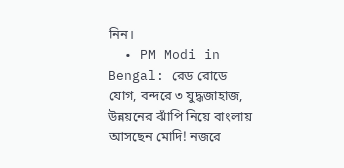নিন।
  • PM Modi in Bengal: রেড রোডে যোগ, বন্দরে ৩ যুদ্ধজাহাজ, উন্নয়নের ঝাঁপি নিয়ে বাংলায় আসছেন মোদি! নজরে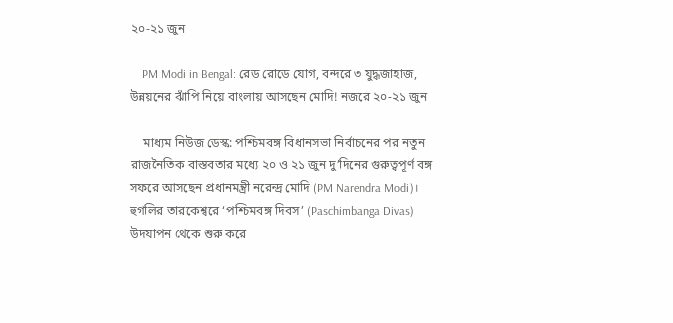২০-২১ জুন

    PM Modi in Bengal: রেড রোডে যোগ, বন্দরে ৩ যুদ্ধজাহাজ, উন্নয়নের ঝাঁপি নিয়ে বাংলায় আসছেন মোদি! নজরে ২০-২১ জুন

    মাধ্যম নিউজ ডেস্ক: পশ্চিমবঙ্গ বিধানসভা নির্বাচনের পর নতুন রাজনৈতিক বাস্তবতার মধ্যে ২০ ও ২১ জুন দু’দিনের গুরুত্বপূর্ণ বঙ্গ সফরে আসছেন প্রধানমন্ত্রী নরেন্দ্র মোদি (PM Narendra Modi)। হুগলির তারকেশ্বরে ‘পশ্চিমবঙ্গ দিবস’ (Paschimbanga Divas) উদযাপন থেকে শুরু করে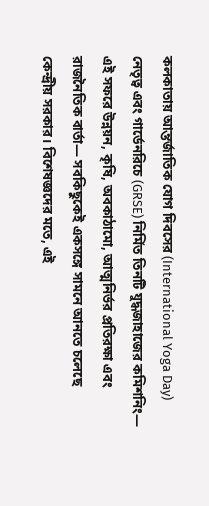কলকাতায় আন্তর্জাতিক যোগ দিবসের (International Yoga Day) নেতৃত্ব এবং গার্ডেনরিচে (GRSE) নির্মিত তিনটি যুদ্ধজাহাজের কমিশনিং— এই সফরে উন্নয়ন, কৃষি, অবকাঠামো, আত্মনির্ভর প্রতিরক্ষা এবং রাজনৈতিক বার্তা— সবকিছুকেই একসঙ্গে সামনে আনতে চলেছে কেন্দ্রীয় সরকার। বিশেষজ্ঞদের মতে, এই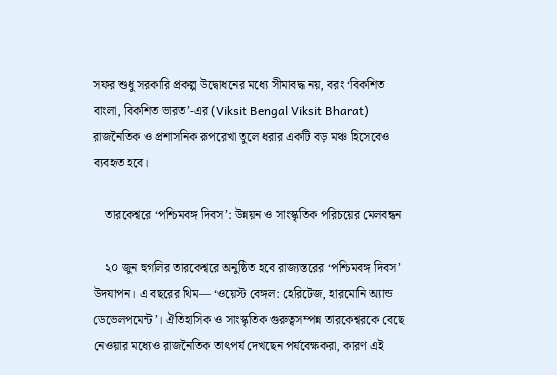সফর শুধু সরকারি প্রকল্প উদ্বোধনের মধ্যে সীমাবদ্ধ নয়, বরং ‘বিকশিত বাংলা, বিকশিত ভারত’-এর (Viksit Bengal Viksit Bharat) রাজনৈতিক ও প্রশাসনিক রূপরেখা তুলে ধরার একটি বড় মঞ্চ হিসেবেও ব্যবহৃত হবে।

    তারকেশ্বরে ‘পশ্চিমবঙ্গ দিবস’: উন্নয়ন ও সাংস্কৃতিক পরিচয়ের মেলবন্ধন

    ২০ জুন হুগলির তারকেশ্বরে অনুষ্ঠিত হবে রাজ্যস্তরের ‘পশ্চিমবঙ্গ দিবস’ উদযাপন। এ বছরের থিম— ‘ওয়েস্ট বেঙ্গল: হেরিটেজ, হারমোনি অ্যান্ড ডেভেলপমেন্ট’। ঐতিহাসিক ও সাংস্কৃতিক গুরুত্বসম্পন্ন তারকেশ্বরকে বেছে নেওয়ার মধ্যেও রাজনৈতিক তাৎপর্য দেখছেন পর্যবেক্ষকরা, কারণ এই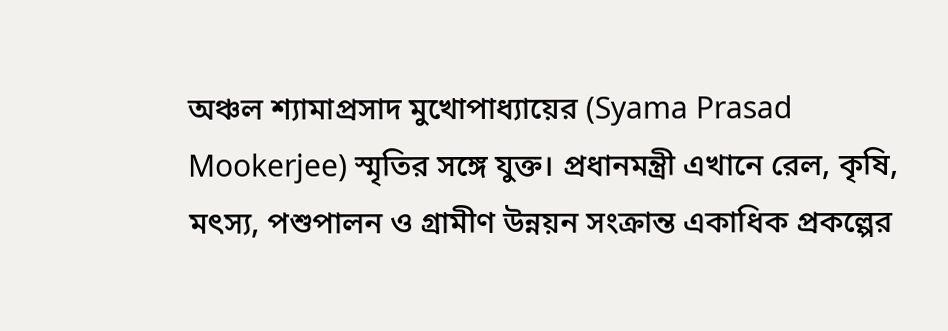অঞ্চল শ্যামাপ্রসাদ মুখোপাধ্যায়ের (Syama Prasad Mookerjee) স্মৃতির সঙ্গে যুক্ত। প্রধানমন্ত্রী এখানে রেল, কৃষি, মৎস্য, পশুপালন ও গ্রামীণ উন্নয়ন সংক্রান্ত একাধিক প্রকল্পের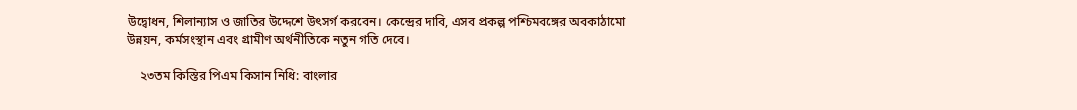উদ্বোধন, শিলান্যাস ও জাতির উদ্দেশে উৎসর্গ করবেন। কেন্দ্রের দাবি, এসব প্রকল্প পশ্চিমবঙ্গের অবকাঠামো উন্নয়ন, কর্মসংস্থান এবং গ্রামীণ অর্থনীতিকে নতুন গতি দেবে।

    ২৩তম কিস্তির পিএম কিসান নিধি: বাংলার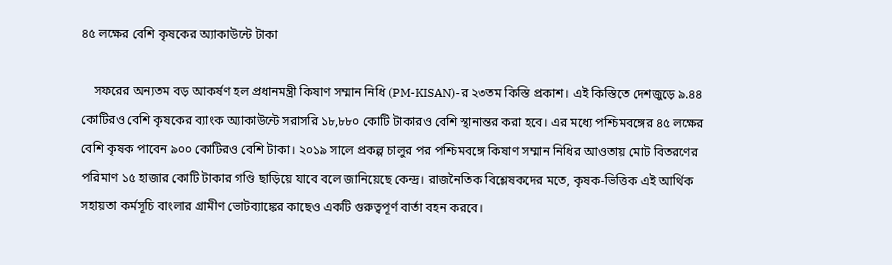৪৫ লক্ষের বেশি কৃষকের অ্যাকাউন্টে টাকা

    সফরের অন্যতম বড় আকর্ষণ হল প্রধানমন্ত্রী কিষাণ সম্মান নিধি (PM-KISAN)-র ২৩তম কিস্তি প্রকাশ। এই কিস্তিতে দেশজুড়ে ৯.৪৪ কোটিরও বেশি কৃষকের ব্যাংক অ্যাকাউন্টে সরাসরি ১৮,৮৮০ কোটি টাকারও বেশি স্থানান্তর করা হবে। এর মধ্যে পশ্চিমবঙ্গের ৪৫ লক্ষের বেশি কৃষক পাবেন ৯০০ কোটিরও বেশি টাকা। ২০১৯ সালে প্রকল্প চালুর পর পশ্চিমবঙ্গে কিষাণ সম্মান নিধির আওতায় মোট বিতরণের পরিমাণ ১৫ হাজার কোটি টাকার গণ্ডি ছাড়িয়ে যাবে বলে জানিয়েছে কেন্দ্র। রাজনৈতিক বিশ্লেষকদের মতে, কৃষক-ভিত্তিক এই আর্থিক সহায়তা কর্মসূচি বাংলার গ্রামীণ ভোটব্যাঙ্কের কাছেও একটি গুরুত্বপূর্ণ বার্তা বহন করবে।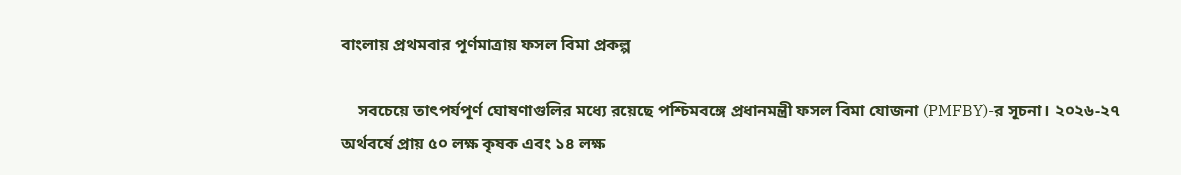বাংলায় প্রথমবার পূর্ণমাত্রায় ফসল বিমা প্রকল্প

    সবচেয়ে তাৎপর্যপূর্ণ ঘোষণাগুলির মধ্যে রয়েছে পশ্চিমবঙ্গে প্রধানমন্ত্রী ফসল বিমা যোজনা (PMFBY)-র সূচনা। ২০২৬-২৭ অর্থবর্ষে প্রায় ৫০ লক্ষ কৃষক এবং ১৪ লক্ষ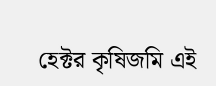হেক্টর কৃষিজমি এই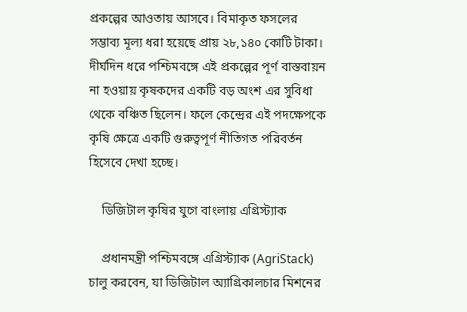প্রকল্পের আওতায় আসবে। বিমাকৃত ফসলের সম্ভাব্য মূল্য ধরা হয়েছে প্রায় ২৮,১৪০ কোটি টাকা। দীর্ঘদিন ধরে পশ্চিমবঙ্গে এই প্রকল্পের পূর্ণ বাস্তবায়ন না হওয়ায় কৃষকদের একটি বড় অংশ এর সুবিধা থেকে বঞ্চিত ছিলেন। ফলে কেন্দ্রের এই পদক্ষেপকে কৃষি ক্ষেত্রে একটি গুরুত্বপূর্ণ নীতিগত পরিবর্তন হিসেবে দেখা হচ্ছে।

    ডিজিটাল কৃষির যুগে বাংলায় এগ্রিস্ট্যাক

    প্রধানমন্ত্রী পশ্চিমবঙ্গে এগ্রিস্ট্যাক (AgriStack) চালু করবেন, যা ডিজিটাল অ্যাগ্রিকালচার মিশনের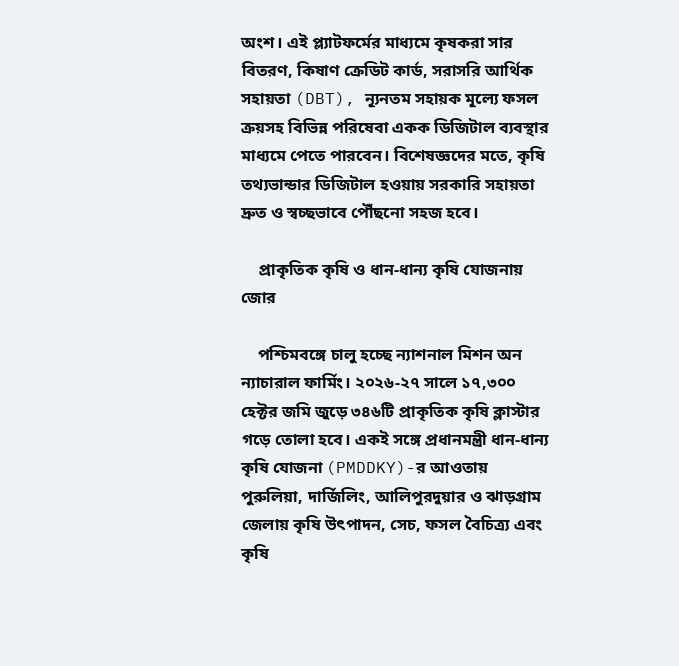অংশ। এই প্ল্যাটফর্মের মাধ্যমে কৃষকরা সার বিতরণ, কিষাণ ক্রেডিট কার্ড, সরাসরি আর্থিক সহায়তা (DBT), ন্যূনতম সহায়ক মূল্যে ফসল ক্রয়সহ বিভিন্ন পরিষেবা একক ডিজিটাল ব্যবস্থার মাধ্যমে পেতে পারবেন। বিশেষজ্ঞদের মতে, কৃষি তথ্যভান্ডার ডিজিটাল হওয়ায় সরকারি সহায়তা দ্রুত ও স্বচ্ছভাবে পৌঁছনো সহজ হবে।

    প্রাকৃতিক কৃষি ও ধান-ধান্য কৃষি যোজনায় জোর

    পশ্চিমবঙ্গে চালু হচ্ছে ন্যাশনাল মিশন অন ন্যাচারাল ফার্মিং। ২০২৬-২৭ সালে ১৭,৩০০ হেক্টর জমি জুড়ে ৩৪৬টি প্রাকৃতিক কৃষি ক্লাস্টার গড়ে তোলা হবে। একই সঙ্গে প্রধানমন্ত্রী ধান-ধান্য কৃষি যোজনা (PMDDKY)-র আওতায় পুরুলিয়া, দার্জিলিং, আলিপুরদুয়ার ও ঝাড়গ্রাম জেলায় কৃষি উৎপাদন, সেচ, ফসল বৈচিত্র্য এবং কৃষি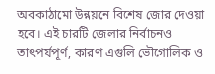অবকাঠামো উন্নয়নে বিশেষ জোর দেওয়া হবে। এই চারটি জেলার নির্বাচনও তাৎপর্যপূর্ণ, কারণ এগুলি ভৌগোলিক ও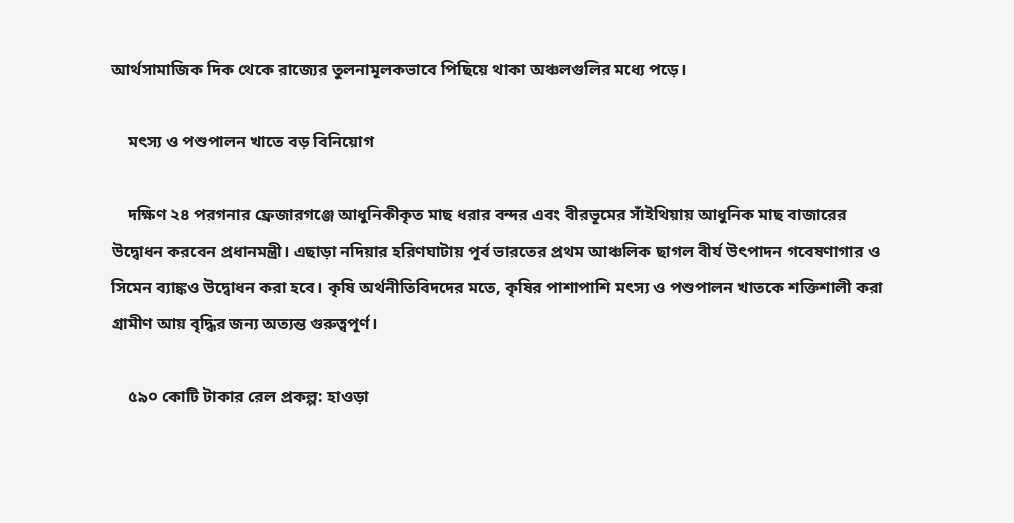আর্থসামাজিক দিক থেকে রাজ্যের তুলনামূলকভাবে পিছিয়ে থাকা অঞ্চলগুলির মধ্যে পড়ে।

    মৎস্য ও পশুপালন খাতে বড় বিনিয়োগ

    দক্ষিণ ২৪ পরগনার ফ্রেজারগঞ্জে আধুনিকীকৃত মাছ ধরার বন্দর এবং বীরভূমের সাঁইথিয়ায় আধুনিক মাছ বাজারের উদ্বোধন করবেন প্রধানমন্ত্রী। এছাড়া নদিয়ার হরিণঘাটায় পূর্ব ভারতের প্রথম আঞ্চলিক ছাগল বীর্য উৎপাদন গবেষণাগার ও সিমেন ব্যাঙ্কও উদ্বোধন করা হবে। কৃষি অর্থনীতিবিদদের মতে, কৃষির পাশাপাশি মৎস্য ও পশুপালন খাতকে শক্তিশালী করা গ্রামীণ আয় বৃদ্ধির জন্য অত্যন্ত গুরুত্বপূর্ণ।

    ৫৯০ কোটি টাকার রেল প্রকল্প: হাওড়া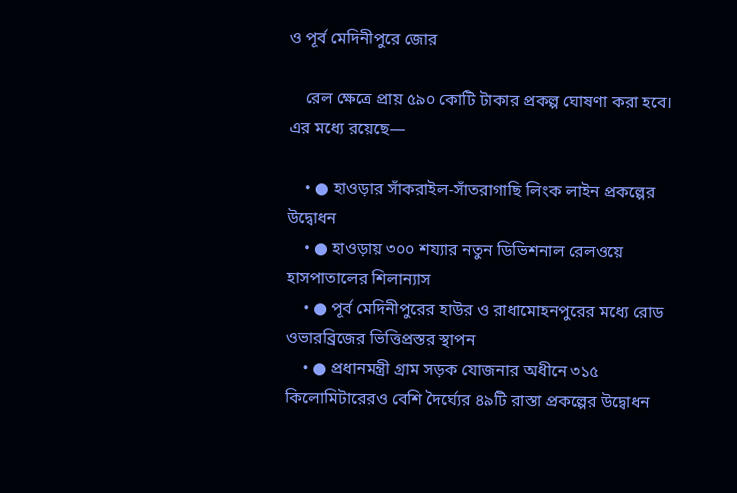ও পূর্ব মেদিনীপুরে জোর

    রেল ক্ষেত্রে প্রায় ৫৯০ কোটি টাকার প্রকল্প ঘোষণা করা হবে। এর মধ্যে রয়েছে—

    • ● হাওড়ার সাঁকরাইল-সাঁতরাগাছি লিংক লাইন প্রকল্পের উদ্বোধন
    • ● হাওড়ায় ৩০০ শয্যার নতুন ডিভিশনাল রেলওয়ে হাসপাতালের শিলান্যাস
    • ● পূর্ব মেদিনীপুরের হাউর ও রাধামোহনপুরের মধ্যে রোড ওভারব্রিজের ভিত্তিপ্রস্তর স্থাপন
    • ● প্রধানমন্ত্রী গ্রাম সড়ক যোজনার অধীনে ৩১৫ কিলোমিটারেরও বেশি দৈর্ঘ্যের ৪৯টি রাস্তা প্রকল্পের উদ্বোধন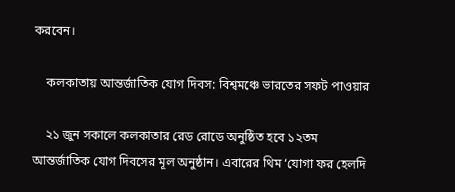করবেন।

    কলকাতায় আন্তর্জাতিক যোগ দিবস: বিশ্বমঞ্চে ভারতের সফট পাওয়ার

    ২১ জুন সকালে কলকাতার রেড রোডে অনুষ্ঠিত হবে ১২তম আন্তর্জাতিক যোগ দিবসের মূল অনুষ্ঠান। এবারের থিম ‘যোগা ফর হেলদি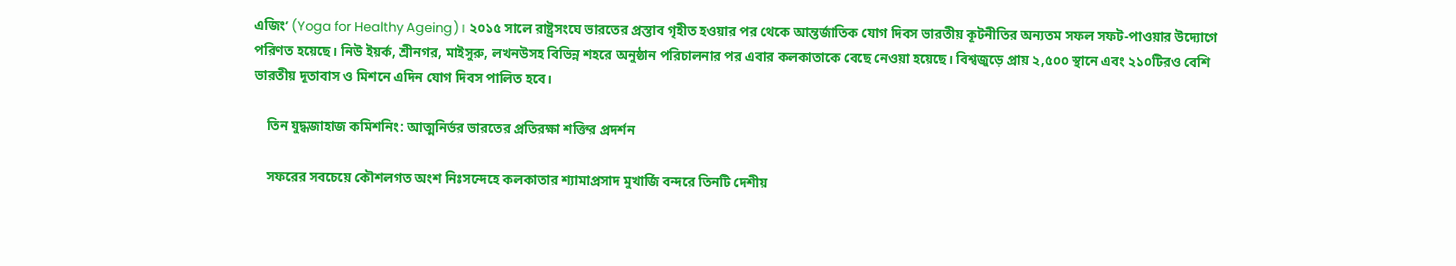এজিং’ (Yoga for Healthy Ageing)। ২০১৫ সালে রাষ্ট্রসংঘে ভারতের প্রস্তাব গৃহীত হওয়ার পর থেকে আন্তর্জাতিক যোগ দিবস ভারতীয় কূটনীতির অন্যতম সফল সফট-পাওয়ার উদ্যোগে পরিণত হয়েছে। নিউ ইয়র্ক, শ্রীনগর, মাইসুরু, লখনউসহ বিভিন্ন শহরে অনুষ্ঠান পরিচালনার পর এবার কলকাতাকে বেছে নেওয়া হয়েছে। বিশ্বজুড়ে প্রায় ২,৫০০ স্থানে এবং ২১০টিরও বেশি ভারতীয় দূতাবাস ও মিশনে এদিন যোগ দিবস পালিত হবে।

    তিন যুদ্ধজাহাজ কমিশনিং: আত্মনির্ভর ভারতের প্রতিরক্ষা শক্তির প্রদর্শন

    সফরের সবচেয়ে কৌশলগত অংশ নিঃসন্দেহে কলকাতার শ্যামাপ্রসাদ মুখার্জি বন্দরে তিনটি দেশীয়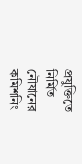প্রযুক্তিতে নির্মিত নৌযানের কমিশনিং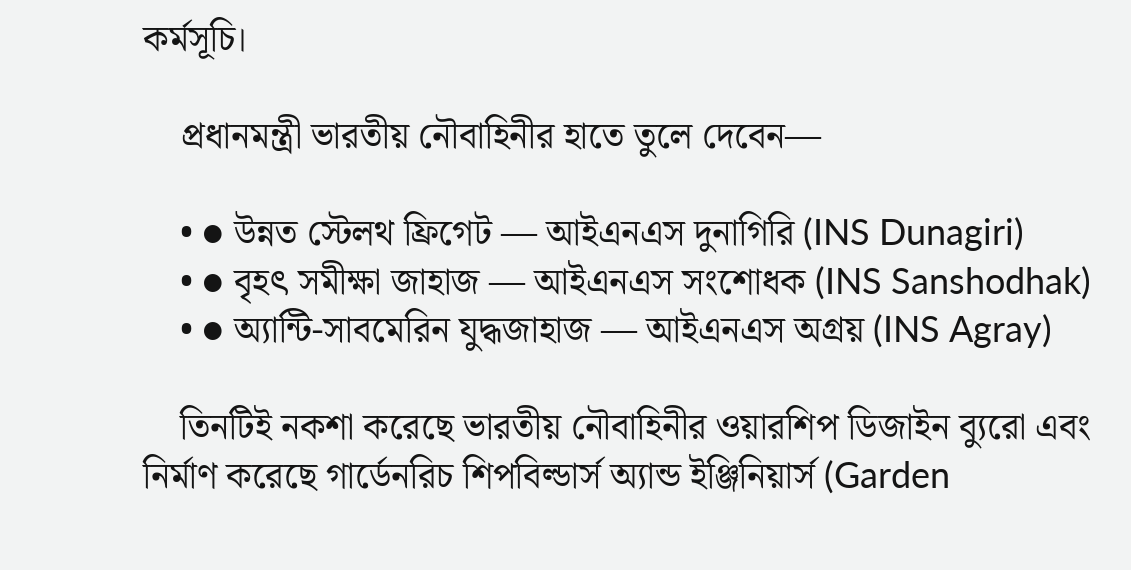কর্মসূচি।

    প্রধানমন্ত্রী ভারতীয় নৌবাহিনীর হাতে তুলে দেবেন—

    • ● উন্নত স্টেলথ ফ্রিগেট — আইএনএস দুনাগিরি (INS Dunagiri)
    • ● বৃহৎ সমীক্ষা জাহাজ — আইএনএস সংশোধক (INS Sanshodhak)
    • ● অ্যান্টি-সাবমেরিন যুদ্ধজাহাজ — আইএনএস অগ্রয় (INS Agray)

    তিনটিই নকশা করেছে ভারতীয় নৌবাহিনীর ওয়ারশিপ ডিজাইন ব্যুরো এবং নির্মাণ করেছে গার্ডেনরিচ শিপবিল্ডার্স অ্যান্ড ইঞ্জিনিয়ার্স (Garden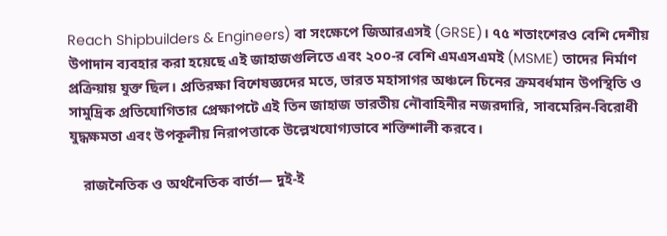Reach Shipbuilders & Engineers) বা সংক্ষেপে জিআরএসই (GRSE)। ৭৫ শতাংশেরও বেশি দেশীয় উপাদান ব্যবহার করা হয়েছে এই জাহাজগুলিতে এবং ২০০-র বেশি এমএসএমই (MSME) তাদের নির্মাণ প্রক্রিয়ায় যুক্ত ছিল। প্রতিরক্ষা বিশেষজ্ঞদের মতে, ভারত মহাসাগর অঞ্চলে চিনের ক্রমবর্ধমান উপস্থিতি ও সামুদ্রিক প্রতিযোগিতার প্রেক্ষাপটে এই তিন জাহাজ ভারতীয় নৌবাহিনীর নজরদারি, সাবমেরিন-বিরোধী যুদ্ধক্ষমতা এবং উপকূলীয় নিরাপত্তাকে উল্লেখযোগ্যভাবে শক্তিশালী করবে।

    রাজনৈতিক ও অর্থনৈতিক বার্তা— দুই-ই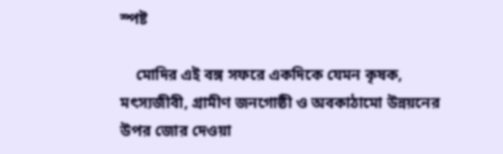স্পষ্ট

    মোদির এই বঙ্গ সফরে একদিকে যেমন কৃষক, মৎস্যজীবী, গ্রামীণ জনগোষ্ঠী ও অবকাঠামো উন্নয়নের উপর জোর দেওয়া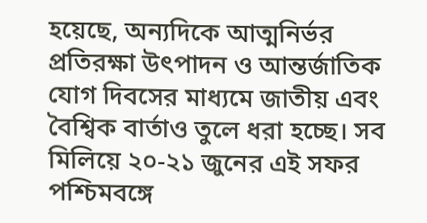হয়েছে, অন্যদিকে আত্মনির্ভর প্রতিরক্ষা উৎপাদন ও আন্তর্জাতিক যোগ দিবসের মাধ্যমে জাতীয় এবং বৈশ্বিক বার্তাও তুলে ধরা হচ্ছে। সব মিলিয়ে ২০-২১ জুনের এই সফর পশ্চিমবঙ্গে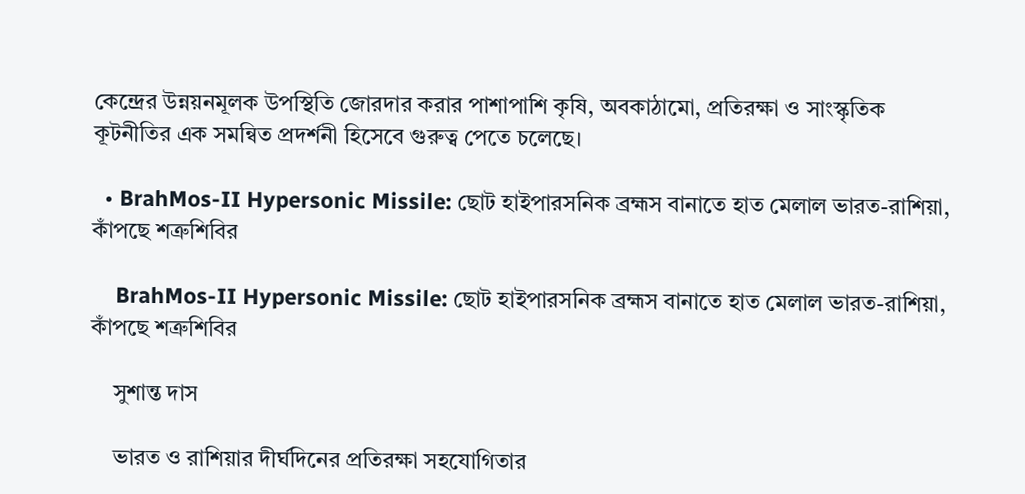কেন্দ্রের উন্নয়নমূলক উপস্থিতি জোরদার করার পাশাপাশি কৃষি, অবকাঠামো, প্রতিরক্ষা ও সাংস্কৃতিক কূটনীতির এক সমন্বিত প্রদর্শনী হিসেবে গুরুত্ব পেতে চলেছে।

  • BrahMos-II Hypersonic Missile: ছোট হাইপারসনিক ব্রহ্মস বানাতে হাত মেলাল ভারত-রাশিয়া, কাঁপছে শত্রুশিবির

    BrahMos-II Hypersonic Missile: ছোট হাইপারসনিক ব্রহ্মস বানাতে হাত মেলাল ভারত-রাশিয়া, কাঁপছে শত্রুশিবির

    সুশান্ত দাস

    ভারত ও রাশিয়ার দীর্ঘদিনের প্রতিরক্ষা সহযোগিতার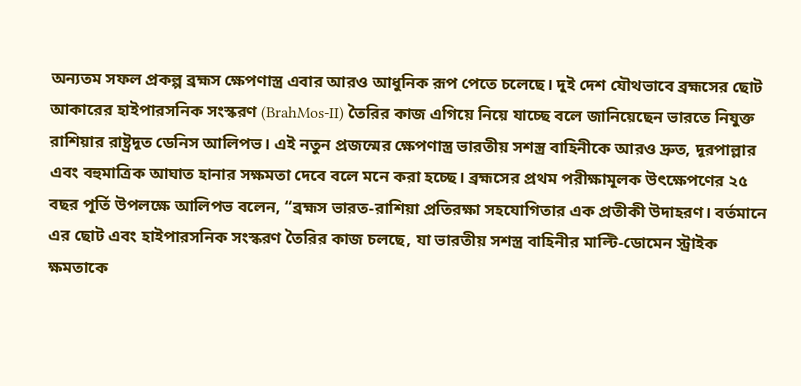অন্যতম সফল প্রকল্প ব্রহ্মস ক্ষেপণাস্ত্র এবার আরও আধুনিক রূপ পেতে চলেছে। দুই দেশ যৌথভাবে ব্রহ্মসের ছোট আকারের হাইপারসনিক সংস্করণ (BrahMos-II) তৈরির কাজ এগিয়ে নিয়ে যাচ্ছে বলে জানিয়েছেন ভারতে নিযুক্ত রাশিয়ার রাষ্ট্রদূত ডেনিস আলিপভ। এই নতুন প্রজন্মের ক্ষেপণাস্ত্র ভারতীয় সশস্ত্র বাহিনীকে আরও দ্রুত, দূরপাল্লার এবং বহুমাত্রিক আঘাত হানার সক্ষমতা দেবে বলে মনে করা হচ্ছে। ব্রহ্মসের প্রথম পরীক্ষামূলক উৎক্ষেপণের ২৫ বছর পূর্তি উপলক্ষে আলিপভ বলেন, “ব্রহ্মস ভারত-রাশিয়া প্রতিরক্ষা সহযোগিতার এক প্রতীকী উদাহরণ। বর্তমানে এর ছোট এবং হাইপারসনিক সংস্করণ তৈরির কাজ চলছে, যা ভারতীয় সশস্ত্র বাহিনীর মাল্টি-ডোমেন স্ট্রাইক ক্ষমতাকে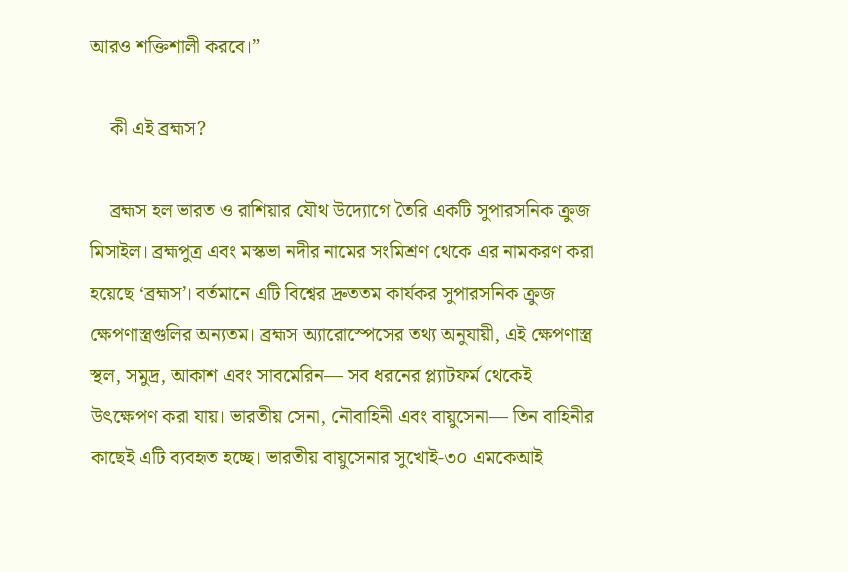আরও শক্তিশালী করবে।”

    কী এই ব্রহ্মস?

    ব্রহ্মস হল ভারত ও রাশিয়ার যৌথ উদ্যোগে তৈরি একটি সুপারসনিক ক্রুজ মিসাইল। ব্রহ্মপুত্র এবং মস্কভা নদীর নামের সংমিশ্রণ থেকে এর নামকরণ করা হয়েছে ‘ব্রহ্মস’। বর্তমানে এটি বিশ্বের দ্রুততম কার্যকর সুপারসনিক ক্রুজ ক্ষেপণাস্ত্রগুলির অন্যতম। ব্রহ্মস অ্যারোস্পেসের তথ্য অনুযায়ী, এই ক্ষেপণাস্ত্র স্থল, সমুদ্র, আকাশ এবং সাবমেরিন— সব ধরনের প্ল্যাটফর্ম থেকেই উৎক্ষেপণ করা যায়। ভারতীয় সেনা, নৌবাহিনী এবং বায়ুসেনা— তিন বাহিনীর কাছেই এটি ব্যবহৃত হচ্ছে। ভারতীয় বায়ুসেনার সুখোই-৩০ এমকেআই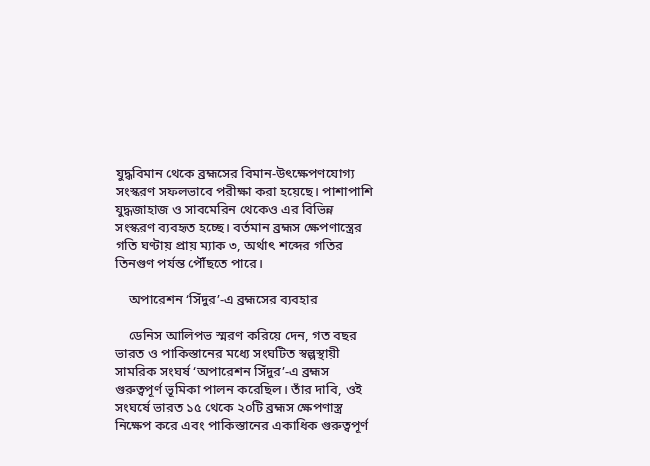যুদ্ধবিমান থেকে ব্রহ্মসের বিমান-উৎক্ষেপণযোগ্য সংস্করণ সফলভাবে পরীক্ষা করা হয়েছে। পাশাপাশি যুদ্ধজাহাজ ও সাবমেরিন থেকেও এর বিভিন্ন সংস্করণ ব্যবহৃত হচ্ছে। বর্তমান ব্রহ্মস ক্ষেপণাস্ত্রের গতি ঘণ্টায় প্রায় ম্যাক ৩, অর্থাৎ শব্দের গতির তিনগুণ পর্যন্ত পৌঁছতে পারে।

    অপারেশন ‘সিঁদুর’-এ ব্রহ্মসের ব্যবহার

    ডেনিস আলিপভ স্মরণ করিয়ে দেন, গত বছর ভারত ও পাকিস্তানের মধ্যে সংঘটিত স্বল্পস্থায়ী সামরিক সংঘর্ষ ‘অপারেশন সিঁদুর’-এ ব্রহ্মস গুরুত্বপূর্ণ ভূমিকা পালন করেছিল। তাঁর দাবি, ওই সংঘর্ষে ভারত ১৫ থেকে ২০টি ব্রহ্মস ক্ষেপণাস্ত্র নিক্ষেপ করে এবং পাকিস্তানের একাধিক গুরুত্বপূর্ণ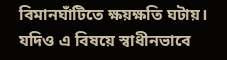বিমানঘাঁটিতে ক্ষয়ক্ষতি ঘটায়। যদিও এ বিষয়ে স্বাধীনভাবে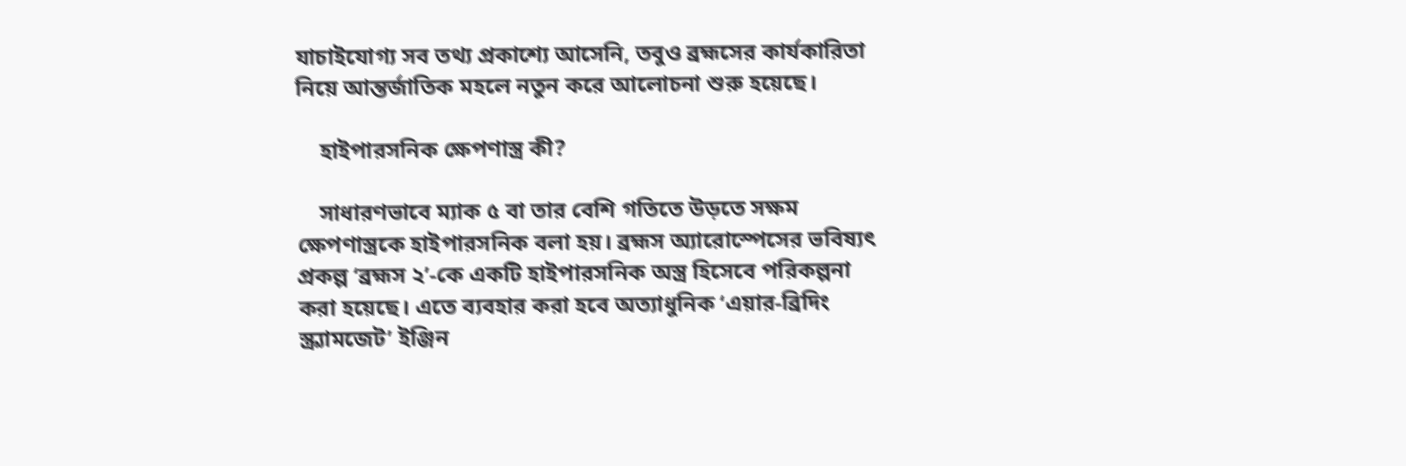যাচাইযোগ্য সব তথ্য প্রকাশ্যে আসেনি, তবুও ব্রহ্মসের কার্যকারিতা নিয়ে আন্তর্জাতিক মহলে নতুন করে আলোচনা শুরু হয়েছে।

    হাইপারসনিক ক্ষেপণাস্ত্র কী?

    সাধারণভাবে ম্যাক ৫ বা তার বেশি গতিতে উড়তে সক্ষম ক্ষেপণাস্ত্রকে হাইপারসনিক বলা হয়। ব্রহ্মস অ্যারোস্পেসের ভবিষ্যৎ প্রকল্প ‘ব্রহ্মস ২’-কে একটি হাইপারসনিক অস্ত্র হিসেবে পরিকল্পনা করা হয়েছে। এতে ব্যবহার করা হবে অত্যাধুনিক ‘এয়ার-ব্রিদিং স্ক্র্যামজেট’ ইঞ্জিন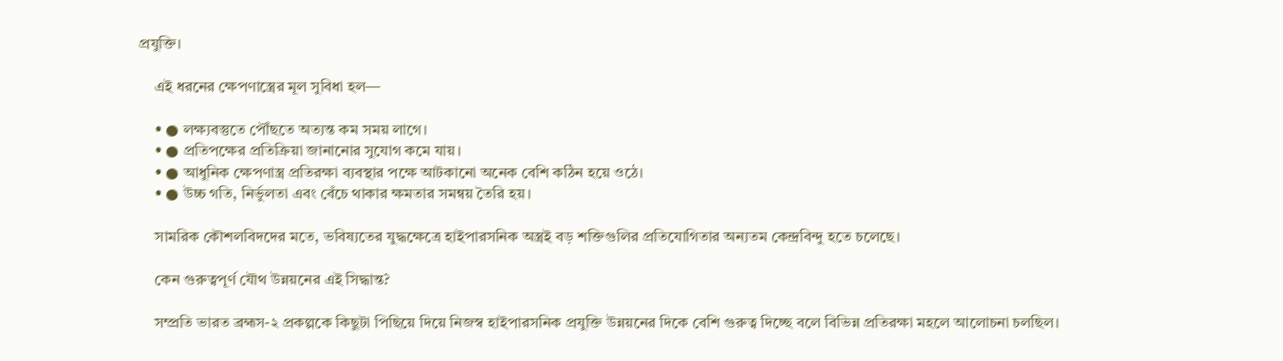প্রযুক্তি।

    এই ধরনের ক্ষেপণাস্ত্রের মূল সুবিধা হল—

    • ● লক্ষ্যবস্তুতে পৌঁছতে অত্যন্ত কম সময় লাগে।
    • ● প্রতিপক্ষের প্রতিক্রিয়া জানানোর সুযোগ কমে যায়।
    • ● আধুনিক ক্ষেপণাস্ত্র প্রতিরক্ষা ব্যবস্থার পক্ষে আটকানো অনেক বেশি কঠিন হয়ে ওঠে।
    • ● উচ্চ গতি, নির্ভুলতা এবং বেঁচে থাকার ক্ষমতার সমন্বয় তৈরি হয়।

    সামরিক কৌশলবিদদের মতে, ভবিষ্যতের যুদ্ধক্ষেত্রে হাইপারসনিক অস্ত্রই বড় শক্তিগুলির প্রতিযোগিতার অন্যতম কেন্দ্রবিন্দু হতে চলেছে।

    কেন গুরুত্বপূর্ণ যৌথ উন্নয়নের এই সিদ্ধান্ত?

    সম্প্রতি ভারত ব্রহ্মস-২ প্রকল্পকে কিছুটা পিছিয়ে দিয়ে নিজস্ব হাইপারসনিক প্রযুক্তি উন্নয়নের দিকে বেশি গুরুত্ব দিচ্ছে বলে বিভিন্ন প্রতিরক্ষা মহলে আলোচনা চলছিল।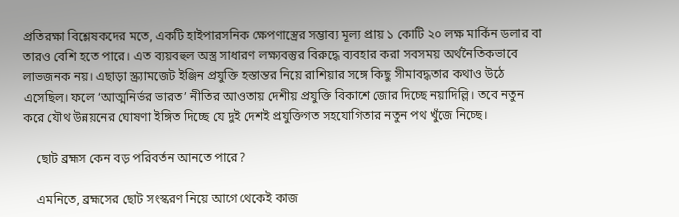প্রতিরক্ষা বিশ্লেষকদের মতে, একটি হাইপারসনিক ক্ষেপণাস্ত্রের সম্ভাব্য মূল্য প্রায় ১ কোটি ২০ লক্ষ মার্কিন ডলার বা তারও বেশি হতে পারে। এত ব্যয়বহুল অস্ত্র সাধারণ লক্ষ্যবস্তুর বিরুদ্ধে ব্যবহার করা সবসময় অর্থনৈতিকভাবে লাভজনক নয়। এছাড়া স্ক্র্যামজেট ইঞ্জিন প্রযুক্তি হস্তান্তর নিয়ে রাশিয়ার সঙ্গে কিছু সীমাবদ্ধতার কথাও উঠে এসেছিল। ফলে ‘আত্মনির্ভর ভারত’ নীতির আওতায় দেশীয় প্রযুক্তি বিকাশে জোর দিচ্ছে নয়াদিল্লি। তবে নতুন করে যৌথ উন্নয়নের ঘোষণা ইঙ্গিত দিচ্ছে যে দুই দেশই প্রযুক্তিগত সহযোগিতার নতুন পথ খুঁজে নিচ্ছে।

    ছোট ব্রহ্মস কেন বড় পরিবর্তন আনতে পারে?

    এমনিতে, ব্রহ্মসের ছোট সংস্করণ নিয়ে আগে থেকেই কাজ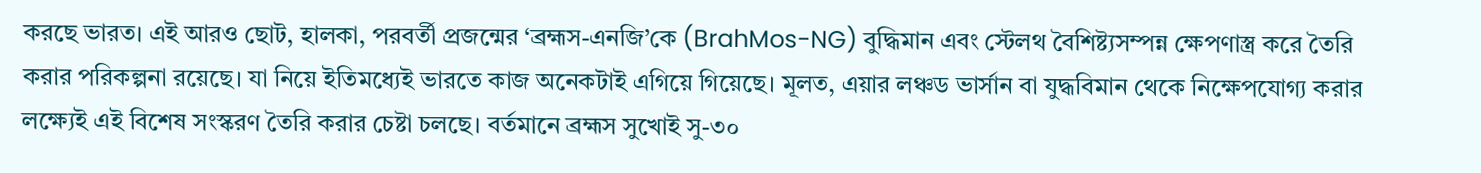করছে ভারত। এই আরও ছোট, হালকা, পরবর্তী প্রজন্মের ‘ব্রহ্মস-এনজি’কে (BrahMos-NG) বুদ্ধিমান এবং স্টেলথ বৈশিষ্ট্যসম্পন্ন ক্ষেপণাস্ত্র করে তৈরি করার পরিকল্পনা রয়েছে। যা নিয়ে ইতিমধ্যেই ভারতে কাজ অনেকটাই এগিয়ে গিয়েছে। মূলত, এয়ার লঞ্চড ভার্সান বা যুদ্ধবিমান থেকে নিক্ষেপযোগ্য করার লক্ষ্যেই এই বিশেষ সংস্করণ তৈরি করার চেষ্টা চলছে। বর্তমানে ব্রহ্মস সুখোই সু-৩০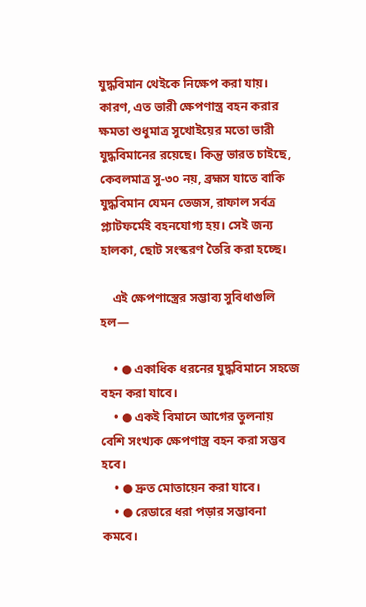যুদ্ধবিমান থেইকে নিক্ষেপ করা যায়। কারণ, এত ভারী ক্ষেপণাস্ত্র বহন করার ক্ষমতা শুধুমাত্র সুখোইয়ের মতো ভারী যুদ্ধবিমানের রয়েছে। কিন্তু ভারত চাইছে, কেবলমাত্র সু-৩০ নয়, ব্রহ্মস যাতে বাকি যুদ্ধবিমান যেমন তেজস, রাফাল সর্বত্র প্ল্যাটফর্মেই বহনযোগ্য হয়। সেই জন্য হালকা, ছোট সংস্করণ তৈরি করা হচ্ছে।

    এই ক্ষেপণাস্ত্রের সম্ভাব্য সুবিধাগুলি হল—

    • ● একাধিক ধরনের যুদ্ধবিমানে সহজে বহন করা যাবে।
    • ● একই বিমানে আগের তুলনায় বেশি সংখ্যক ক্ষেপণাস্ত্র বহন করা সম্ভব হবে।
    • ● দ্রুত মোতায়েন করা যাবে।
    • ● রেডারে ধরা পড়ার সম্ভাবনা কমবে।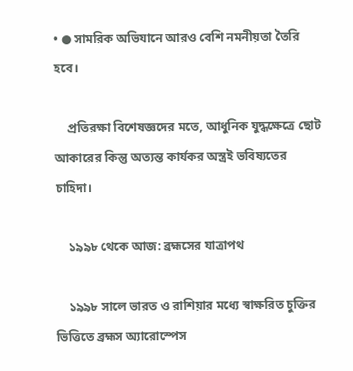• ● সামরিক অভিযানে আরও বেশি নমনীয়তা তৈরি হবে।

    প্রতিরক্ষা বিশেষজ্ঞদের মতে, আধুনিক যুদ্ধক্ষেত্রে ছোট আকারের কিন্তু অত্যন্ত কার্যকর অস্ত্রই ভবিষ্যতের চাহিদা।

    ১৯৯৮ থেকে আজ: ব্রহ্মসের যাত্রাপথ

    ১৯৯৮ সালে ভারত ও রাশিয়ার মধ্যে স্বাক্ষরিত চুক্তির ভিত্তিতে ব্রহ্মস অ্যারোস্পেস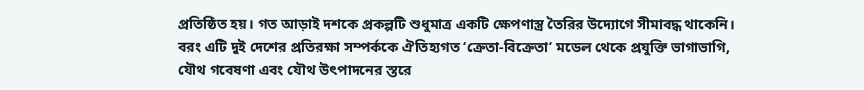প্রতিষ্ঠিত হয়। গত আড়াই দশকে প্রকল্পটি শুধুমাত্র একটি ক্ষেপণাস্ত্র তৈরির উদ্যোগে সীমাবদ্ধ থাকেনি। বরং এটি দুই দেশের প্রতিরক্ষা সম্পর্ককে ঐতিহ্যগত ‘ক্রেতা-বিক্রেতা’ মডেল থেকে প্রযুক্তি ভাগাভাগি, যৌথ গবেষণা এবং যৌথ উৎপাদনের স্তরে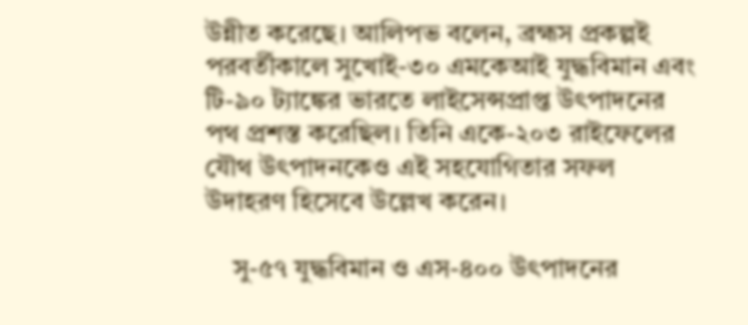উন্নীত করেছে। আলিপভ বলেন, ব্রহ্মস প্রকল্পই পরবর্তীকালে সুখোই-৩০ এমকেআই যুদ্ধবিমান এবং টি-৯০ ট্যাঙ্কের ভারতে লাইসেন্সপ্রাপ্ত উৎপাদনের পথ প্রশস্ত করেছিল। তিনি একে-২০৩ রাইফেলের যৌথ উৎপাদনকেও এই সহযোগিতার সফল উদাহরণ হিসেবে উল্লেখ করেন।

    সু-৫৭ যুদ্ধবিমান ও এস-৪০০ উৎপাদনের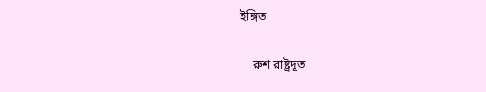ইঙ্গিত

    রুশ রাষ্ট্রদূত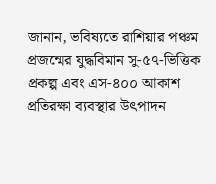জানান, ভবিষ্যতে রাশিয়ার পঞ্চম প্রজন্মের যুদ্ধবিমান সু-৫৭-ভিত্তিক প্রকল্প এবং এস-৪০০ আকাশ প্রতিরক্ষা ব্যবস্থার উৎপাদন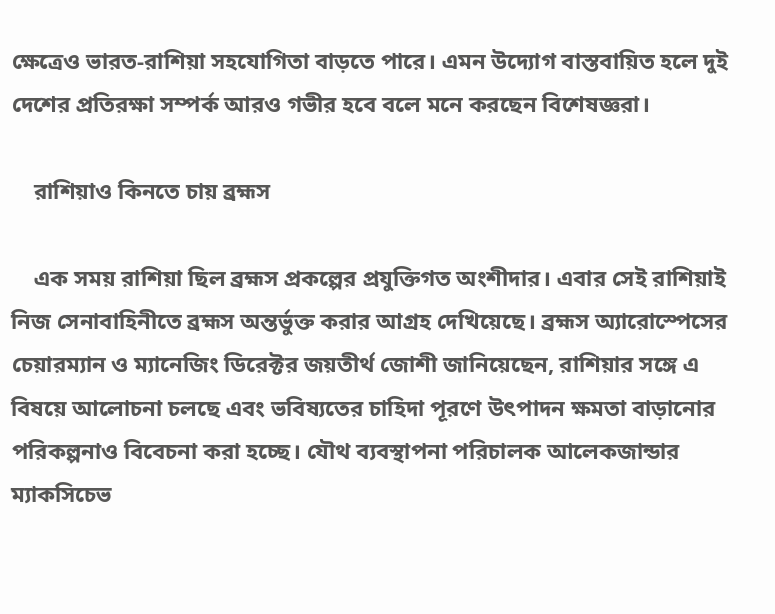ক্ষেত্রেও ভারত-রাশিয়া সহযোগিতা বাড়তে পারে। এমন উদ্যোগ বাস্তবায়িত হলে দুই দেশের প্রতিরক্ষা সম্পর্ক আরও গভীর হবে বলে মনে করছেন বিশেষজ্ঞরা।

    রাশিয়াও কিনতে চায় ব্রহ্মস

    এক সময় রাশিয়া ছিল ব্রহ্মস প্রকল্পের প্রযুক্তিগত অংশীদার। এবার সেই রাশিয়াই নিজ সেনাবাহিনীতে ব্রহ্মস অন্তর্ভুক্ত করার আগ্রহ দেখিয়েছে। ব্রহ্মস অ্যারোস্পেসের চেয়ারম্যান ও ম্যানেজিং ডিরেক্টর জয়তীর্থ জোশী জানিয়েছেন, রাশিয়ার সঙ্গে এ বিষয়ে আলোচনা চলছে এবং ভবিষ্যতের চাহিদা পূরণে উৎপাদন ক্ষমতা বাড়ানোর পরিকল্পনাও বিবেচনা করা হচ্ছে। যৌথ ব্যবস্থাপনা পরিচালক আলেকজান্ডার ম্যাকসিচেভ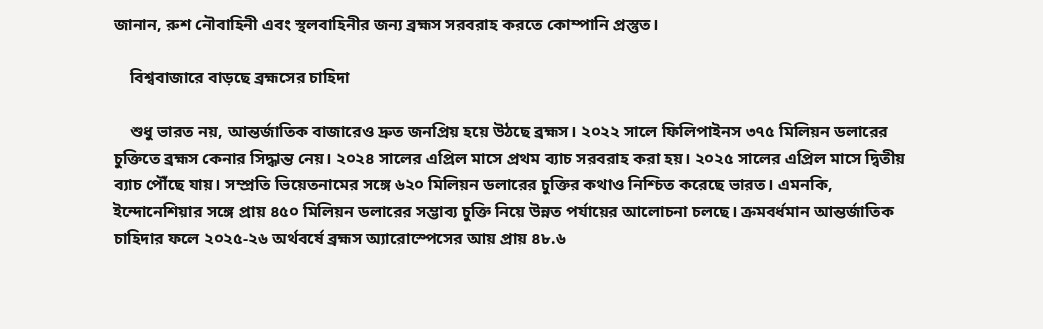জানান, রুশ নৌবাহিনী এবং স্থলবাহিনীর জন্য ব্রহ্মস সরবরাহ করতে কোম্পানি প্রস্তুত।

    বিশ্ববাজারে বাড়ছে ব্রহ্মসের চাহিদা

    শুধু ভারত নয়, আন্তর্জাতিক বাজারেও দ্রুত জনপ্রিয় হয়ে উঠছে ব্রহ্মস। ২০২২ সালে ফিলিপাইনস ৩৭৫ মিলিয়ন ডলারের চুক্তিতে ব্রহ্মস কেনার সিদ্ধান্ত নেয়। ২০২৪ সালের এপ্রিল মাসে প্রথম ব্যাচ সরবরাহ করা হয়। ২০২৫ সালের এপ্রিল মাসে দ্বিতীয় ব্যাচ পৌঁছে যায়। সম্প্রতি ভিয়েতনামের সঙ্গে ৬২০ মিলিয়ন ডলারের চুক্তির কথাও নিশ্চিত করেছে ভারত। এমনকি, ইন্দোনেশিয়ার সঙ্গে প্রায় ৪৫০ মিলিয়ন ডলারের সম্ভাব্য চুক্তি নিয়ে উন্নত পর্যায়ের আলোচনা চলছে। ক্রমবর্ধমান আন্তর্জাতিক চাহিদার ফলে ২০২৫-২৬ অর্থবর্ষে ব্রহ্মস অ্যারোস্পেসের আয় প্রায় ৪৮.৬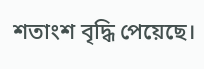শতাংশ বৃদ্ধি পেয়েছে।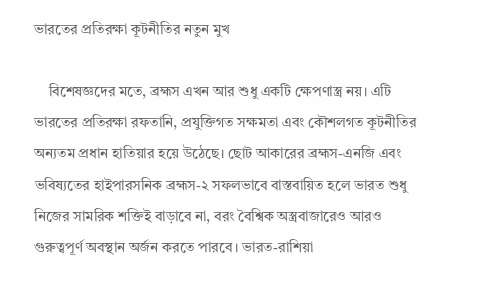ভারতের প্রতিরক্ষা কূটনীতির নতুন মুখ

    বিশেষজ্ঞদের মতে, ব্রহ্মস এখন আর শুধু একটি ক্ষেপণাস্ত্র নয়। এটি ভারতের প্রতিরক্ষা রফতানি, প্রযুক্তিগত সক্ষমতা এবং কৌশলগত কূটনীতির অন্যতম প্রধান হাতিয়ার হয়ে উঠেছে। ছোট আকারের ব্রহ্মস-এনজি এবং ভবিষ্যতের হাইপারসনিক ব্রহ্মস-২ সফলভাবে বাস্তবায়িত হলে ভারত শুধু নিজের সামরিক শক্তিই বাড়াবে না, বরং বৈশ্বিক অস্ত্রবাজারেও আরও গুরুত্বপূর্ণ অবস্থান অর্জন করতে পারবে। ভারত-রাশিয়া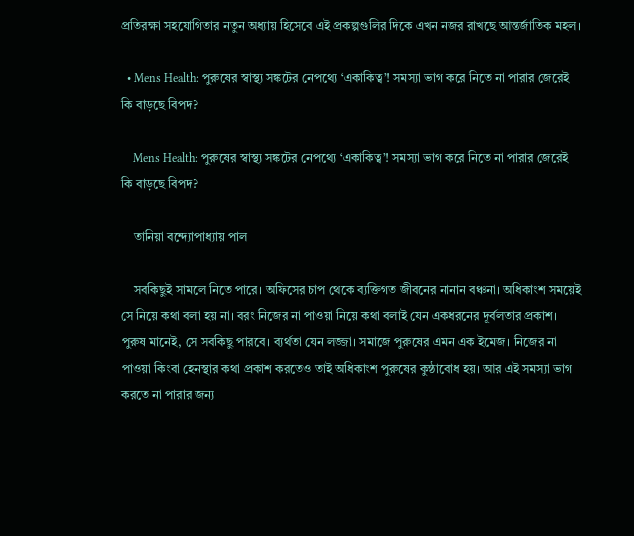প্রতিরক্ষা সহযোগিতার নতুন অধ্যায় হিসেবে এই প্রকল্পগুলির দিকে এখন নজর রাখছে আন্তর্জাতিক মহল।

  • Mens Health: পুরুষের স্বাস্থ্য সঙ্কটের নেপথ্যে ‘একাকিত্ব’! সমস্যা ভাগ করে নিতে না পারার জেরেই কি বাড়ছে বিপদ?

    Mens Health: পুরুষের স্বাস্থ্য সঙ্কটের নেপথ্যে ‘একাকিত্ব’! সমস্যা ভাগ করে নিতে না পারার জেরেই কি বাড়ছে বিপদ?

    তানিয়া বন্দ্যোপাধ্যায় পাল

    সবকিছুই সামলে নিতে পারে। অফিসের চাপ থেকে ব্যক্তিগত জীবনের নানান বঞ্চনা। অধিকাংশ সময়েই সে নিয়ে কথা বলা হয় না। বরং নিজের না পাওয়া নিয়ে কথা বলাই যেন একধরনের দূর্বলতার প্রকাশ। পুরুষ মানেই, সে সবকিছু পারবে। ব্যর্থতা যেন লজ্জা। সমাজে পুরুষের এমন এক ইমেজ। নিজের না পাওয়া কিংবা হেনস্থার কথা প্রকাশ করতেও তাই অধিকাংশ পুরুষের কুন্ঠাবোধ হয়। আর এই সমস্যা ভাগ করতে না পারার জন্য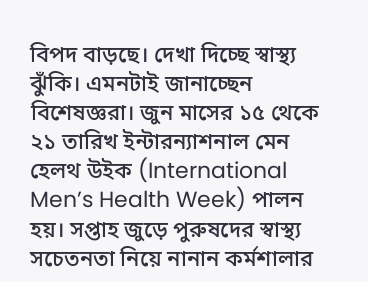বিপদ বাড়ছে। দেখা দিচ্ছে স্বাস্থ্য ঝুঁকি। এমনটাই জানাচ্ছেন বিশেষজ্ঞরা। জুন মাসের ১৫ থেকে ২১ তারিখ ইন্টারন্যাশনাল মেন হেলথ উইক (International Men’s Health Week) পালন হয়। সপ্তাহ জুড়ে পুরুষদের স্বাস্থ্য সচেতনতা নিয়ে নানান কর্মশালার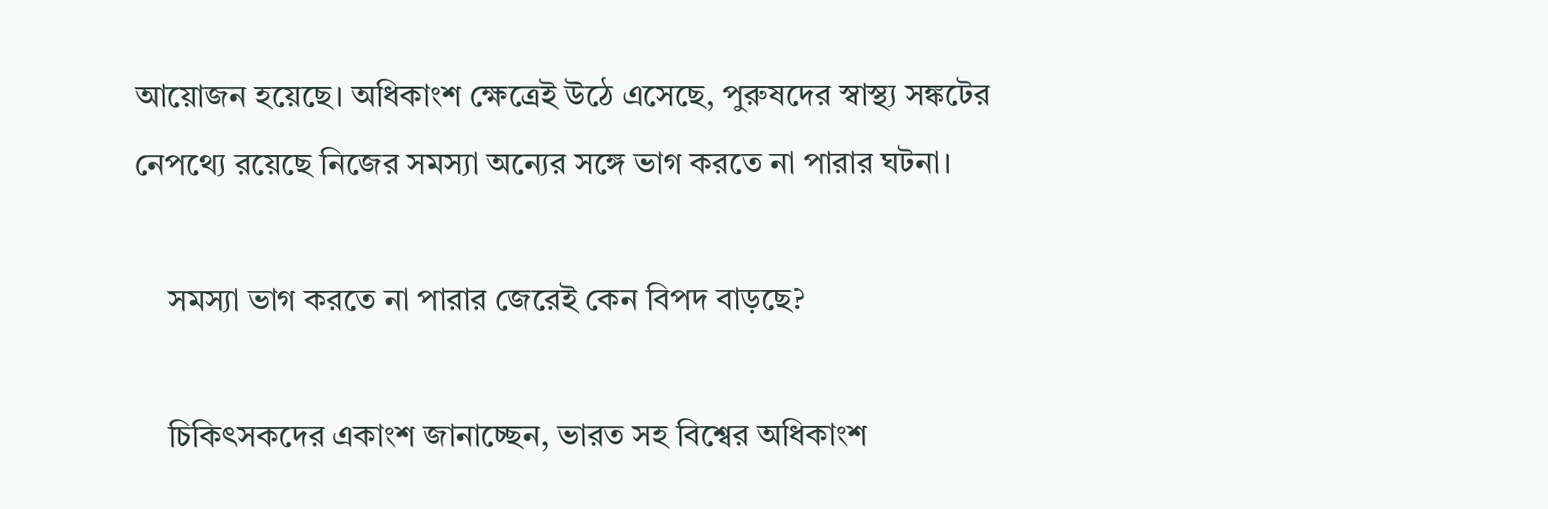আয়োজন হয়েছে। অধিকাংশ ক্ষেত্রেই উঠে এসেছে, পুরুষদের স্বাস্থ্য সঙ্কটের নেপথ্যে রয়েছে নিজের সমস্যা অন্যের সঙ্গে ভাগ করতে না পারার ঘটনা।

    সমস্যা ভাগ করতে না পারার জেরেই কেন বিপদ বাড়ছে?

    চিকিৎসকদের একাংশ জানাচ্ছেন, ভারত সহ বিশ্বের অধিকাংশ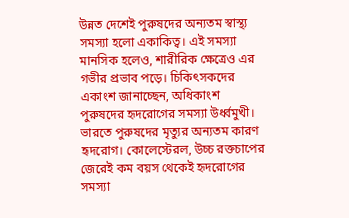উন্নত দেশেই পুরুষদের অন্যতম স্বাস্থ্য সমস্যা হলো একাকিত্ব‌। এই সমস্যা মানসিক হলেও, শারীরিক ক্ষেত্রেও এর গভীর প্রভাব পড়ে। চিকিৎসকদের একাংশ জানাচ্ছেন, অধিকাংশ পুরুষদের হৃদরোগের সমস্যা উর্ধ্বমুখী। ভারতে পুরুষদের মৃত্যুর অন্যতম কারণ হৃদরোগ। কোলেস্টেরল, উচ্চ রক্তচাপের জেরেই কম বয়স থেকেই হৃদরোগের সমস্যা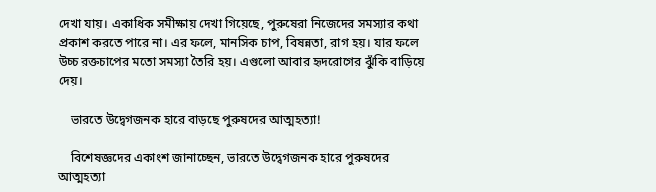দেখা যায়। একাধিক সমীক্ষায় দেখা গিয়েছে, পুরুষেরা নিজেদের সমস্যার কথা প্রকাশ করতে পারে না। এর ফলে, মানসিক চাপ, বিষন্নতা, রাগ হয়। যার ফলে উচ্চ রক্তচাপের মতো সমস্যা তৈরি হয়। এগুলো আবার হৃদরোগের ঝুঁকি বাড়িয়ে দেয়।

    ভারতে উদ্বেগজনক হারে বাড়ছে পুরুষদের আত্মহত্যা!

    বিশেষজ্ঞদের একাংশ জানাচ্ছেন, ভারতে উদ্বেগজনক হারে পুরুষদের আত্মহত্যা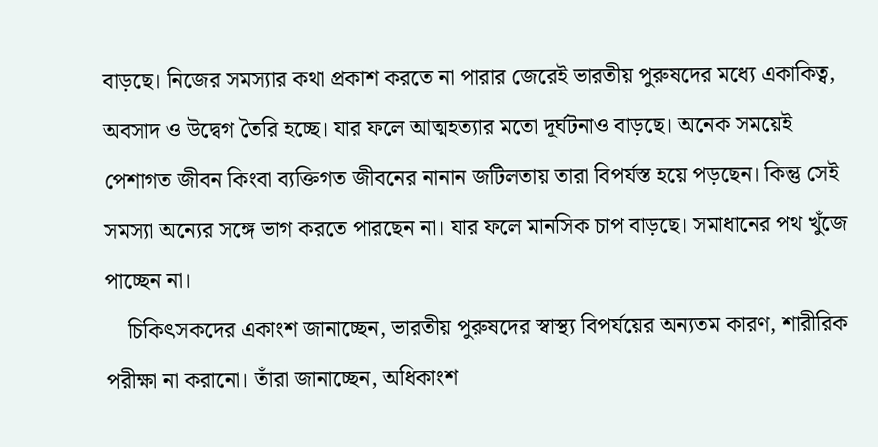বাড়ছে। নিজের সমস্যার কথা প্রকাশ করতে না পারার জেরেই ভারতীয় পুরুষদের মধ্যে একাকিত্ব, অবসাদ ও উদ্বেগ তৈরি হচ্ছে। যার ফলে আত্মহত্যার মতো দূর্ঘটনাও বাড়ছে। অনেক সময়েই পেশাগত জীবন কিংবা ব্যক্তিগত জীবনের নানান জটিলতায় তারা বিপর্যস্ত হয়ে পড়ছেন। কিন্তু সেই সমস্যা অন্যের সঙ্গে ভাগ করতে পারছেন না। যার ফলে মানসিক চাপ বাড়ছে। সমাধানের পথ খুঁজে পাচ্ছেন না।
    চিকিৎসকদের একাংশ জানাচ্ছেন, ভারতীয় পুরুষদের স্বাস্থ্য বিপর্যয়ের অন্যতম কারণ, শারীরিক পরীক্ষা না করানো। তাঁরা জানাচ্ছেন, অধিকাংশ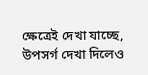ক্ষেত্রেই দেখা যাচ্ছে, উপসর্গ দেখা দিলেও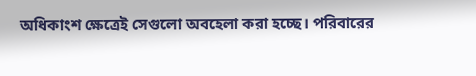অধিকাংশ ক্ষেত্রেই সেগুলো অবহেলা করা হচ্ছে।‌ পরিবারের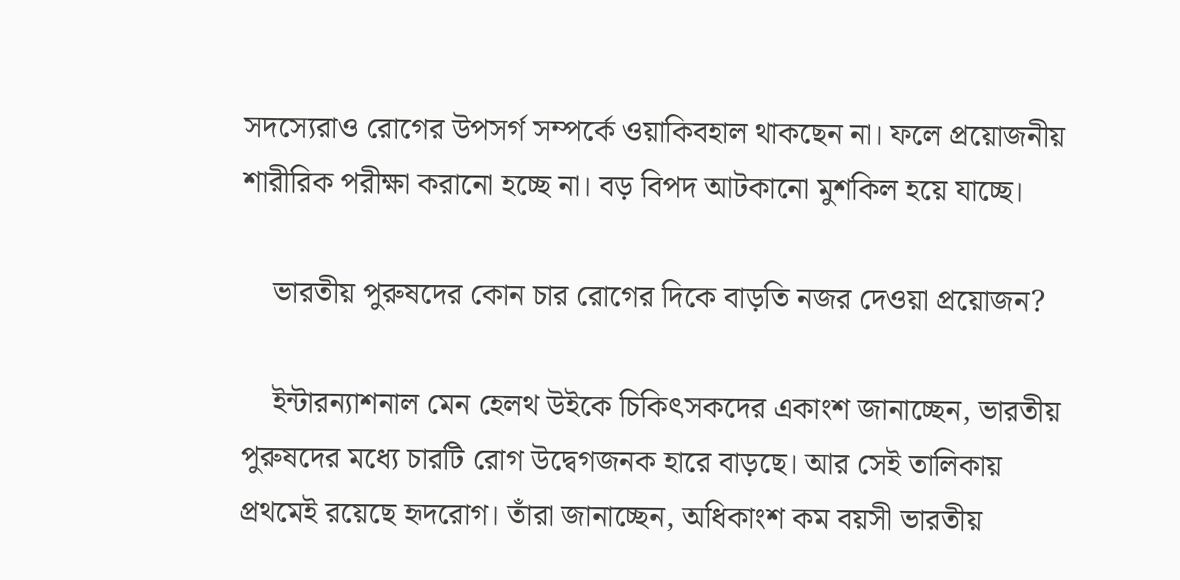সদস্যেরাও রোগের উপসর্গ সম্পর্কে ওয়াকিবহাল থাকছেন না। ফলে প্রয়োজনীয় শারীরিক পরীক্ষা করানো হচ্ছে না। বড় বিপদ আটকানো মুশকিল হয়ে যাচ্ছে।

    ভারতীয় পুরুষদের কোন চার রোগের দিকে বাড়তি নজর দেওয়া প্রয়োজন?

    ইন্টারন্যাশনাল মেন হেলথ উইকে চিকিৎসকদের একাংশ জানাচ্ছেন, ভারতীয় পুরুষদের মধ্যে চারটি রোগ উদ্বেগজনক হারে বাড়ছে। আর সেই তালিকায় প্রথমেই রয়েছে হৃদরোগ। তাঁরা জানাচ্ছেন, অধিকাংশ কম বয়সী ভারতীয়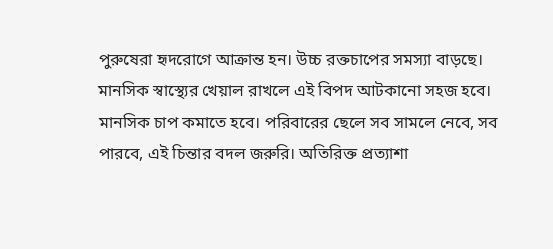পুরুষেরা হৃদরোগে আক্রান্ত হন। উচ্চ রক্তচাপের সমস্যা বাড়ছে। মানসিক স্বাস্থ্যের খেয়াল রাখলে এই বিপদ আটকানো সহজ হবে। মানসিক চাপ কমাতে হবে। পরিবারের ছেলে সব সামলে নেবে, সব পারবে, এই চিন্তার বদল জরুরি। অতিরিক্ত প্রত্যাশা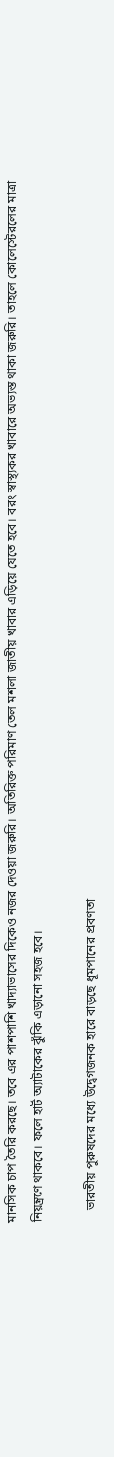মানসিক চাপ তৈরি করছে। তবে এর পাশপাশি খাদ্যাভাসের দিকেও নজর দেওয়া জরুরি। অতিরিক্ত পরিমাণ তেল মশলা জাতীয় খাবার এড়িয়ে যেতে হবে। বরং স্বাস্থ্যকর খাবারে অভ্যস্ত থাকা জরুরি।‌ তাহলে কোলেস্টেরলের মাত্রা নিয়ন্ত্রণে থাকবে। ফলে হার্ট অ্যাটাকের ঝুঁকি এড়ানো সহজ হবে।

    ভারতীয় পুরুষদের মধ্যে উদ্বেগজনক হারে বাড়ছে ধূমপানের প্রবণতা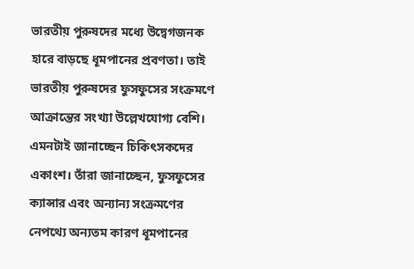ভারতীয় পুরুষদের মধ্যে উদ্বেগজনক হারে বাড়ছে ধূমপানের প্রবণতা। তাই ভারতীয় পুরুষদের ফুসফুসের সংক্রমণে আক্রান্তের সংখ্যা উল্লেখযোগ্য বেশি। এমনটাই জানাচ্ছেন চিকিৎসকদের একাংশ। তাঁরা জানাচ্ছেন, ফুসফুসের ক্যান্সার এবং অন্যান্য সংক্রমণের নেপথ্যে অন্যতম কারণ ধূমপানের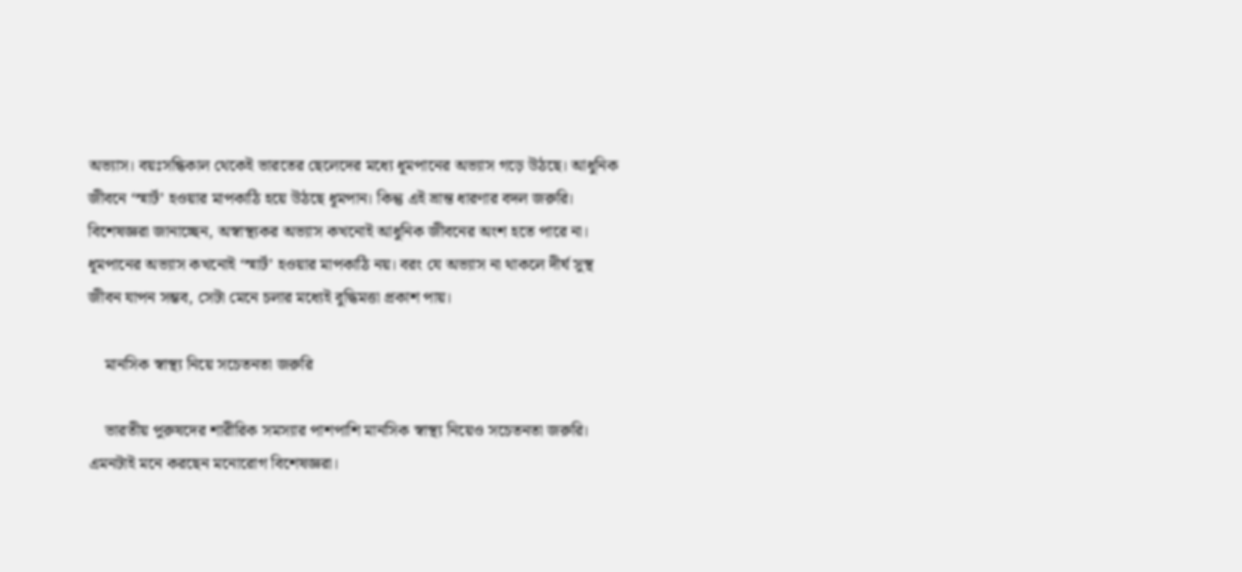অভ্যাস। বয়ঃসন্ধিকাল থেকেই ভারতের ছেলেদের মধ্যে ধূমপানের অভ্যাস গড়ে উঠছে। আধুনিক জীবনে ‘স্মার্ট’ হওয়ার মাপকাঠি হয়ে উঠছে ধূমপান। কিন্তু এই ভ্রান্ত ধারণার বদল জরুরি‌। বিশেষজ্ঞরা জানাচ্ছেন, অস্বাস্থ্যকর অভ্যাস কখনোই আধুনিক জীবনের অংশ হতে পারে না। ধূমপানের অভ্যাস কখনোই ‘স্মার্ট’ হওয়ার মাপকাঠি নয়। বরং যে অভ্যাস না থাকলে দীর্ঘ সুস্থ জীবন যাপন সম্ভব, সেটা মেনে চলার মধ্যেই বুদ্ধিমত্তা প্রকাশ পায়।

    মানসিক স্বাস্থ্য নিয়ে সচেতনতা জরুরি

    ভারতীয় পুরুষদের শারীরিক সমস্যার পাশপাশি মানসিক স্বাস্থ্য নিয়েও সচেতনতা জরুরি। এমনটাই মনে করছেন মনোরোগ বিশেষজ্ঞরা।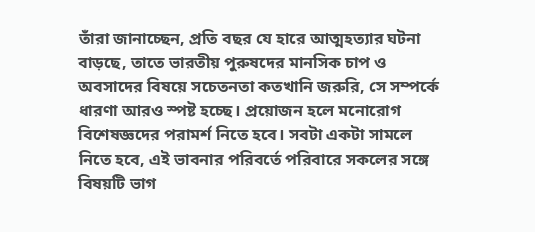তাঁরা জানাচ্ছেন, প্রতি বছর যে হারে আত্মহত্যার ঘটনা বাড়ছে, তাতে ভারতীয় পুরুষদের মানসিক চাপ ও অবসাদের বিষয়ে সচেতনতা কতখানি জরুরি, সে সম্পর্কে ধারণা আরও স্পষ্ট হচ্ছে। প্রয়োজন হলে মনোরোগ বিশেষজ্ঞদের পরামর্শ নিতে হবে। সবটা একটা সামলে নিতে হবে, এই ভাবনার পরিবর্তে পরিবারে সকলের সঙ্গে বিষয়টি ভাগ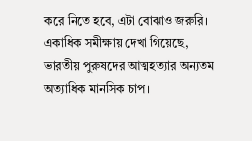করে নিতে হবে, এটা বোঝাও জরুরি। একাধিক সমীক্ষায় দেখা গিয়েছে, ভারতীয় পুরুষদের আত্মহত্যার অন্যতম অত্যাধিক মানসিক চাপ।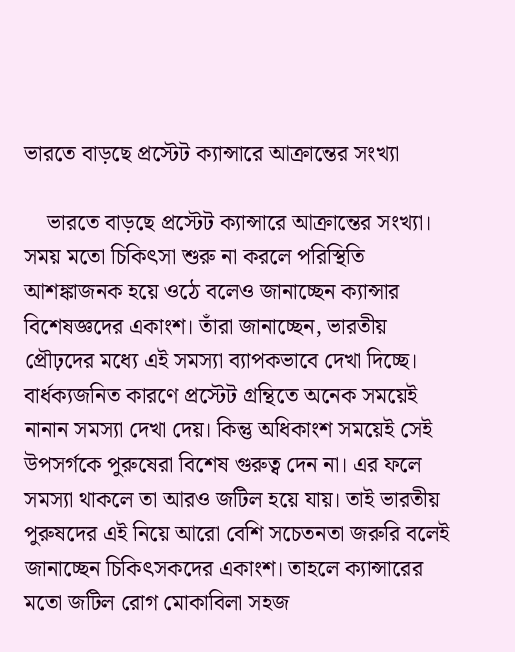ভারতে বাড়ছে প্রস্টেট ক্যান্সারে আক্রান্তের সংখ্যা

    ভারতে বাড়ছে প্রস্টেট ক্যান্সারে আক্রান্তের সংখ্যা। সময় মতো চিকিৎসা শুরু না করলে পরিস্থিতি আশঙ্কাজনক হয়ে ওঠে বলেও জানাচ্ছেন ক্যান্সার বিশেষজ্ঞদের একাংশ। তাঁরা জানাচ্ছেন, ভারতীয় প্রৌঢ়দের মধ্যে এই সমস্যা ব্যাপকভাবে দেখা দিচ্ছে। বার্ধক্যজনিত কারণে প্রস্টেট গ্রন্থিতে অনেক সময়েই নানান সমস্যা দেখা দেয়। কিন্তু অধিকাংশ সময়েই সেই উপসর্গকে পুরুষেরা বিশেষ গুরুত্ব দেন না। এর ফলে সমস্যা থাকলে তা আরও জটিল হয়ে যায়। তাই ভারতীয় পুরুষদের এই নিয়ে আরো বেশি সচেতনতা জরুরি বলেই জানাচ্ছেন চিকিৎসকদের একাংশ। তাহলে ক্যান্সারের মতো জটিল রোগ মোকাবিলা সহজ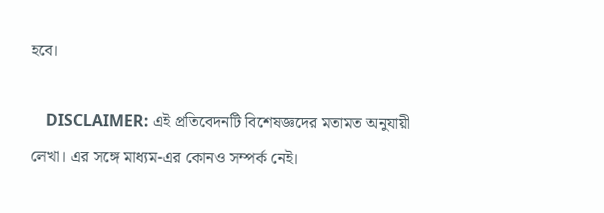হবে‌।

    DISCLAIMER: এই প্রতিবেদনটি বিশেষজ্ঞদের মতামত অনুযায়ী লেখা। এর সঙ্গে মাধ্যম-এর কোনও সম্পর্ক নেই।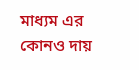মাধ্যম এর কোনও দায়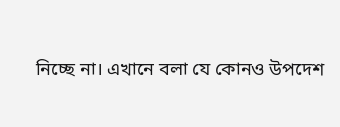নিচ্ছে না। এখানে বলা যে কোনও উপদেশ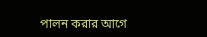পালন করার আগে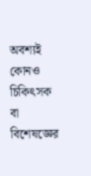অবশ্যই কোনও চিকিৎসক বা বিশেষজ্ঞের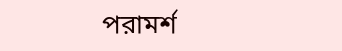পরামর্শ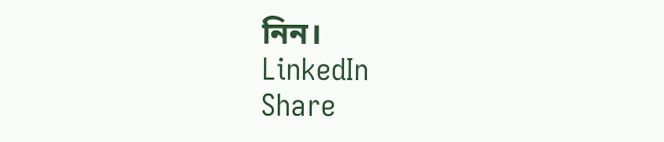নিন।
LinkedIn
Share